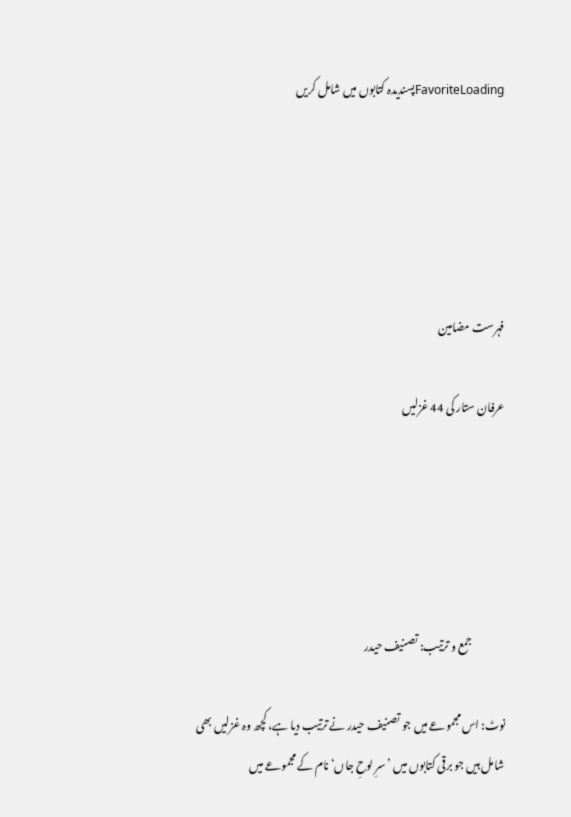FavoriteLoadingپسندیدہ کتابوں میں شامل کریں





فہرست مضامین

عرفان ستار کی 44 غزلیں





               جمع و ترتیب: تصنیف حیدر

نوٹ: اس مجموعے میں جو تصنیف حیدر نے ترتیب دیا ہے، کچھ وہ غزلیں بھی شامل ہیں جو برقی کتابوں میں ’سرِ لوحِ جاں‘ نام کے مجموعے میں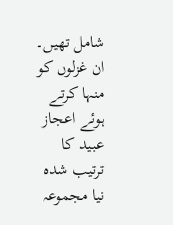شامل تھیں۔ ان غزلوں کو منہا کرتے ہوئے اعجاز عبید کا ترتیب شدہ نیا مجموعہ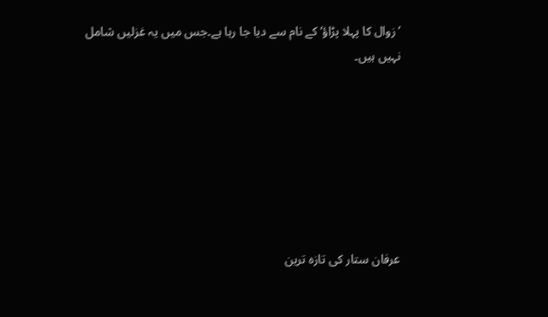’زوال کا پہلا پڑاؤ‘ کے نام سے دیا جا رہا ہے۔جس میں یہ غزلیں شامل نہیں ہیں۔







عرفان ستار کی تازہ ترین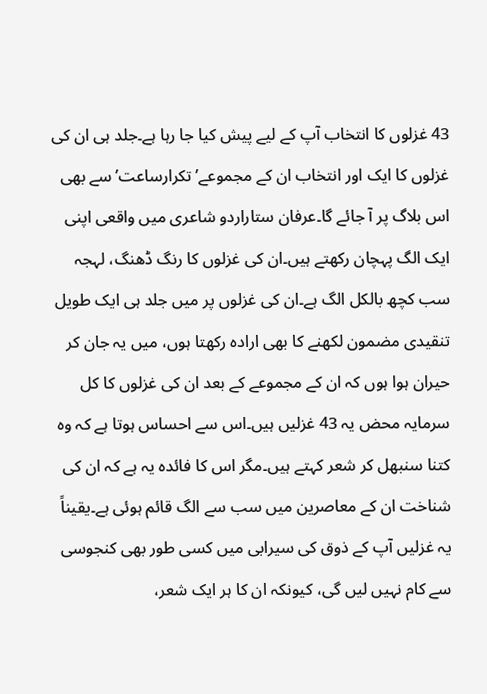43 غزلوں کا انتخاب آپ کے لیے پیش کیا جا رہا ہے۔جلد ہی ان کی غزلوں کا ایک اور انتخاب ان کے مجموعے’تکرارساعت’سے بھی اس بلاگ پر آ جائے گا۔عرفان ستاراردو شاعری میں واقعی اپنی ایک الگ پہچان رکھتے ہیں۔ان کی غزلوں کا رنگ ڈھنگ، لہجہ سب کچھ بالکل الگ ہے۔ان کی غزلوں پر میں جلد ہی ایک طویل تنقیدی مضمون لکھنے کا بھی ارادہ رکھتا ہوں، میں یہ جان کر حیران ہوا ہوں کہ ان کے مجموعے کے بعد ان کی غزلوں کا کل سرمایہ محض یہ 43 غزلیں ہیں۔اس سے احساس ہوتا ہے کہ وہ کتنا سنبھل کر شعر کہتے ہیں۔مگر اس کا فائدہ یہ ہے کہ ان کی شناخت ان کے معاصرین میں سب سے الگ قائم ہوئی ہے۔یقیناً یہ غزلیں آپ کے ذوق کی سیرابی میں کسی طور بھی کنجوسی سے کام نہیں لیں گی، کیونکہ ان کا ہر ایک شعر،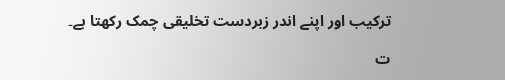ترکیب اور اپنے اندر زبردست تخلیقی چمک رکھتا ہے۔

ت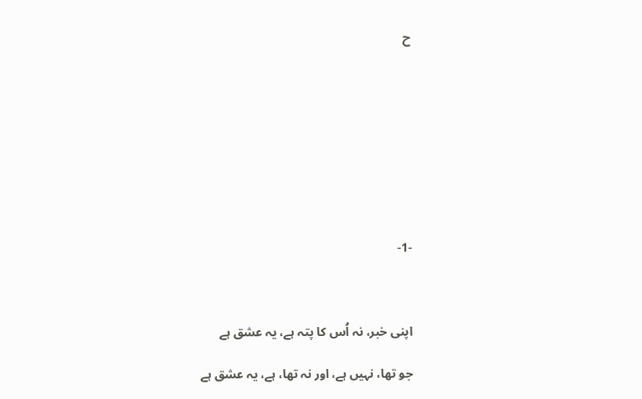ح









-1-



اپنی خبر، نہ اُس کا پتہ ہے، یہ عشق ہے

جو تھا، نہیں ہے، اور نہ تھا، ہے، یہ عشق ہے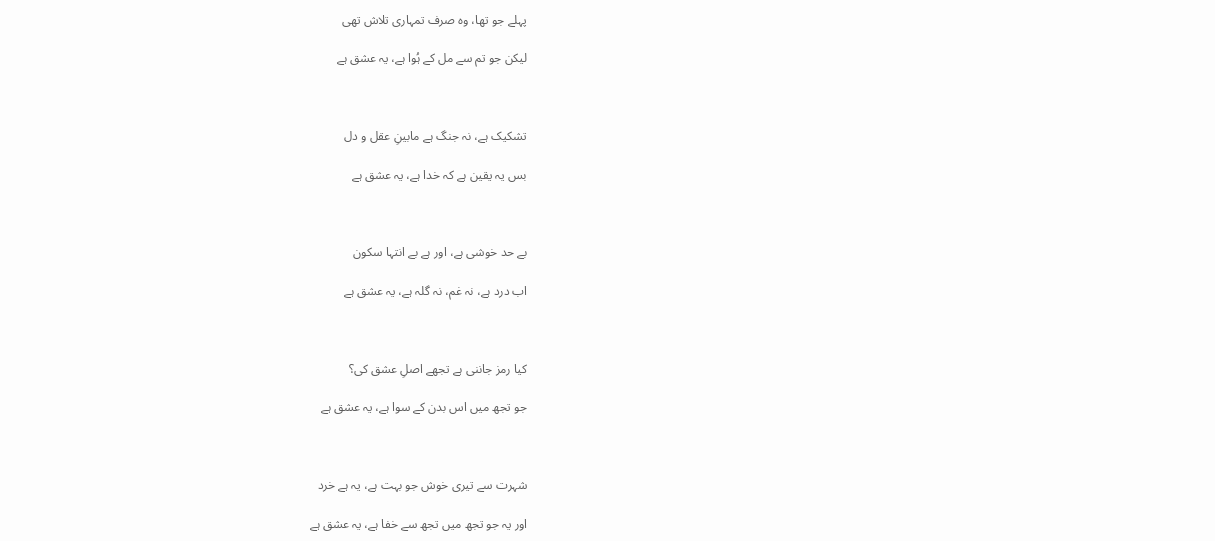پہلے جو تھا، وہ صرف تمہاری تلاش تھی

لیکن جو تم سے مل کے ہُوا ہے، یہ عشق ہے



تشکیک ہے، نہ جنگ ہے مابینِ عقل و دل

بس یہ یقین ہے کہ خدا ہے، یہ عشق ہے



بے حد خوشی ہے، اور ہے بے انتہا سکون

اب درد ہے، نہ غم، نہ گلہ ہے، یہ عشق ہے



کیا رمز جاننی ہے تجھے اصلِ عشق کی؟

جو تجھ میں اس بدن کے سوا ہے، یہ عشق ہے



شہرت سے تیری خوش جو بہت ہے، یہ ہے خرد

اور یہ جو تجھ میں تجھ سے خفا ہے، یہ عشق ہے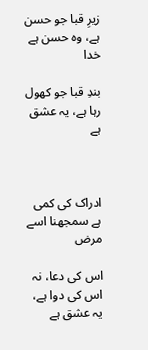زیرِ قبا جو حسن ہے، وہ حسن ہے خدا

بندِ قبا جو کھول رہا ہے، یہ عشق ہے



ادراک کی کمی ہے سمجھنا اسے مرض

اس کی دعا، نہ اس کی دوا ہے، یہ عشق ہے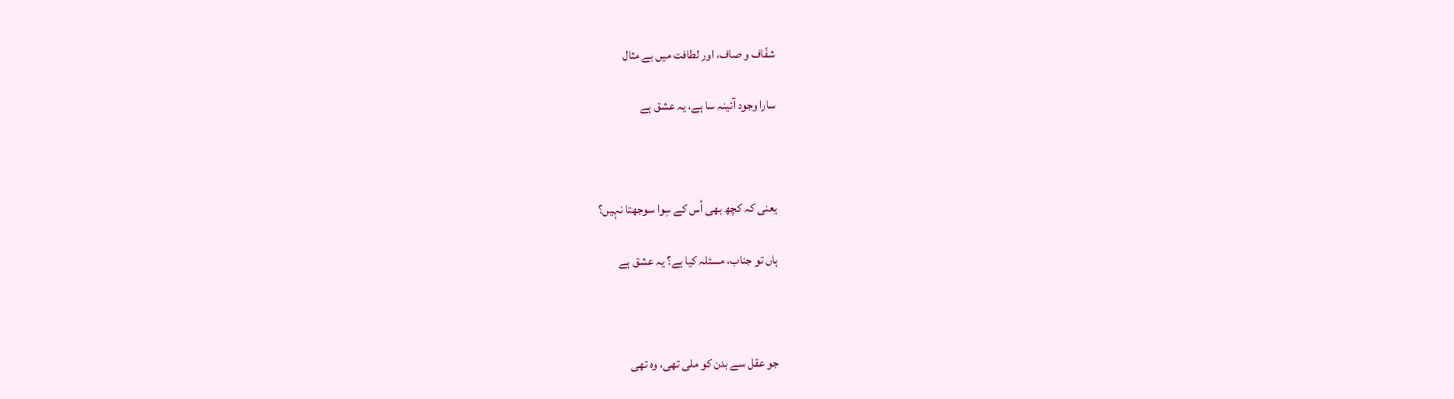شفّاف و صاف، اور لطافت میں بے مثال

سارا وجود آئینہ سا ہے، یہ عشق ہے



یعنی کہ کچھ بھی اُس کے سِوا سوجھتا نہیں؟

ہاں تو جناب، مسئلہ کیا ہے؟ یہ عشق ہے



جو عقل سے بدن کو ملی تھی، وہ تھی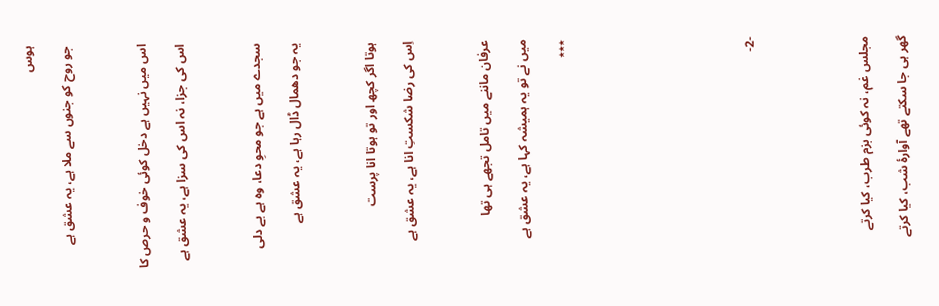ہوس

جو روح کو جنوں سے ملا ہے، یہ عشق ہے



اس میں نہیں ہے دخل کوئی خوف و حرص کا

اس کی جزا، نہ اس کی سزا ہے، یہ عشق ہے



سجدے میں ہے جو محوِ دعا، وہ ہے بے دلی

یہ جو دھمال ڈال رہا ہے، یہ عشق ہے



ہوتا اگر کچھ اور تو ہوتا انا پرست

اِس کی رضا شکستِ انا ہے، یہ عشق ہے



عرفان ماننے میں تامل تجھے ہی تھا

میں نے تو یہ ہمیشہ کہا ہے، یہ عشق ہے

٭٭٭









-2-





مجلس غم، نہ کوئی بزم طرب، کیا کرتے

گھر ہی جا سکتے تھے آوارۂ شب، کیا کرتے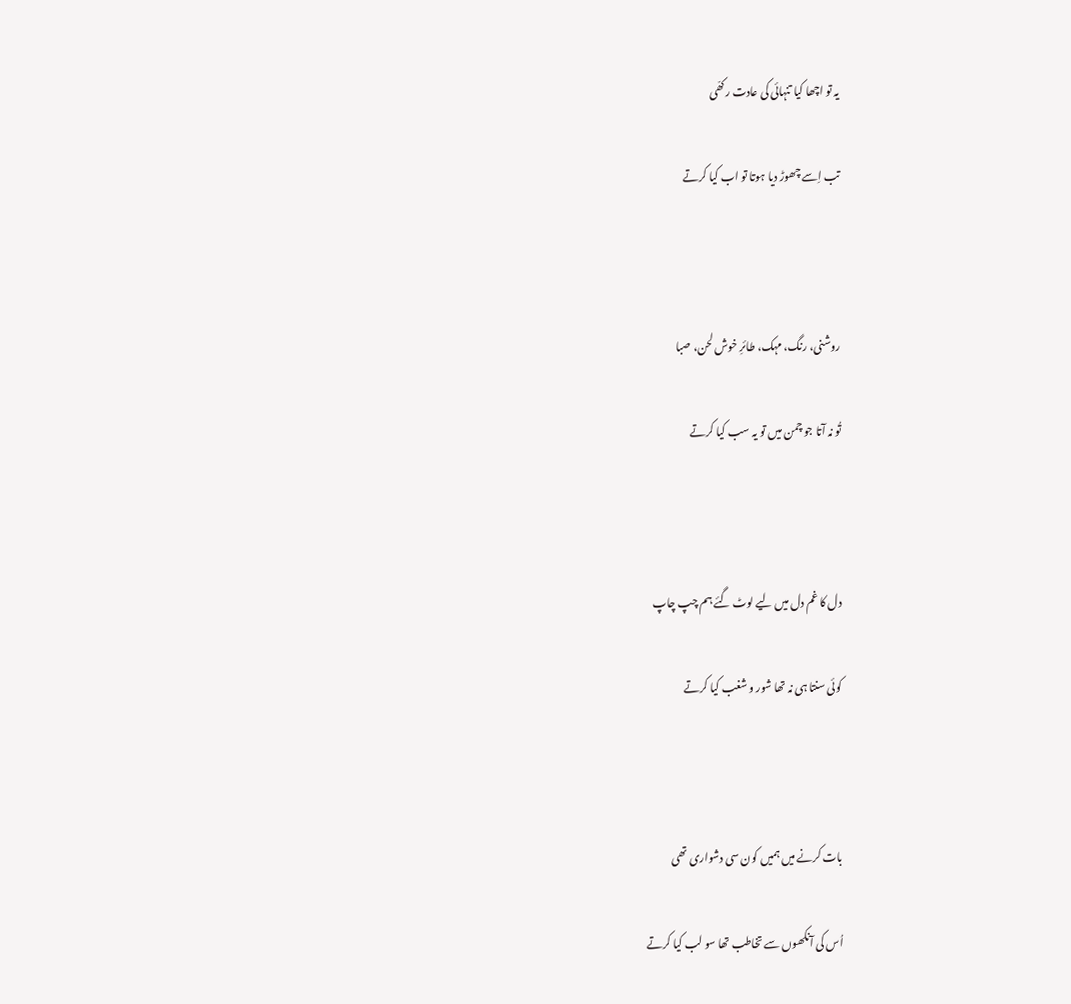یہ تو اچھا کیا تنہائی کی عادت رکھّی

تب اِسے چھوڑ دیا ہوتا تو اب کیا کرتے



روشنی، رنگ، مہک، طائرِ خوش لحن، صبا

تُو نہ آتا جو چمن میں تو یہ سب کیا کرتے



دل کا غم دل میں لیے لوٹ گئے ہم چپ چاپ

کوئی سنتا ہی نہ تھا شور و شغب کیا کرتے



بات کرنے میں ہمیں کون سی دشواری تھی

اُس کی آنکھوں سے تخاطب تھا سو لب کیا کرتے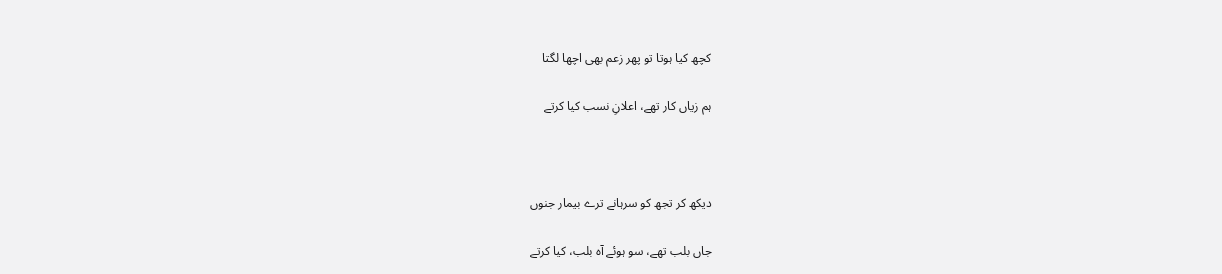کچھ کیا ہوتا تو پھر زعم بھی اچھا لگتا

ہم زیاں کار تھے، اعلانِ نسب کیا کرتے



دیکھ کر تجھ کو سرہانے ترے بیمار جنوں

جاں بلب تھے، سو ہوئے آہ بلب، کیا کرتے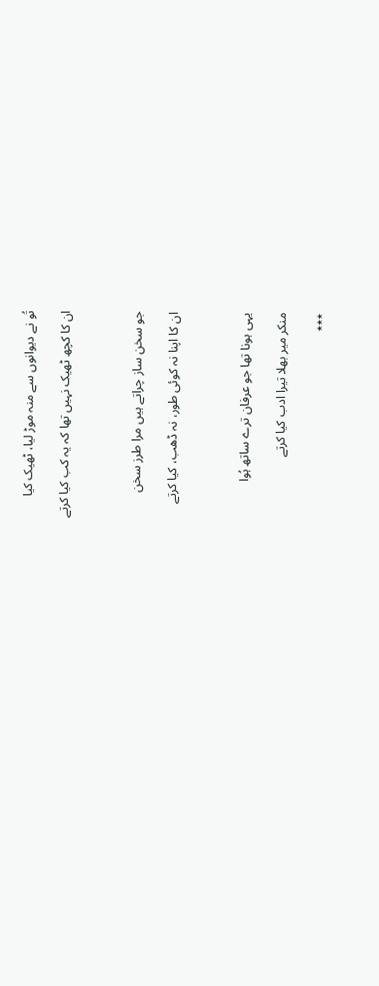تُو نے دیوانوں سے منہ موڑ لیا، ٹھیک کیا

ان کا کچھ ٹھیک نہیں تھا کہ یہ کب کیا کرتے



جو سخن ساز چراتے ہیں مرا طرز سخن

ان کا اپنا نہ کوئی طور، نہ ڈھب، کیا کرتے



یہی ہونا تھا جو عرفان ترے ساتھ ہُوا

منکر میر بھلا تیرا ادب کیا کرتے

٭٭٭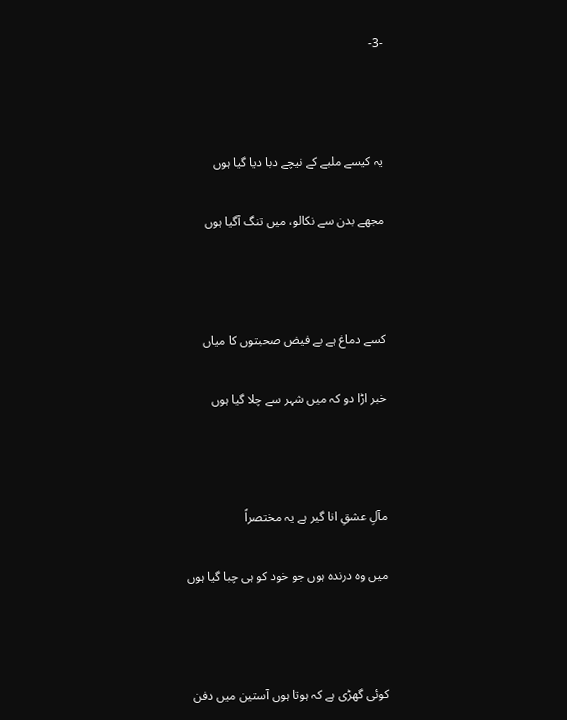-3-



یہ کیسے ملبے کے نیچے دبا دیا گیا ہوں

مجھے بدن سے نکالو، میں تنگ آگیا ہوں



کسے دماغ ہے بے فیض صحبتوں کا میاں

خبر اڑا دو کہ میں شہر سے چلا گیا ہوں



مآلِ عشقِ انا گیر ہے یہ مختصراً

میں وہ درندہ ہوں جو خود کو ہی چبا گیا ہوں



کوئی گھڑی ہے کہ ہوتا ہوں آستین میں دفن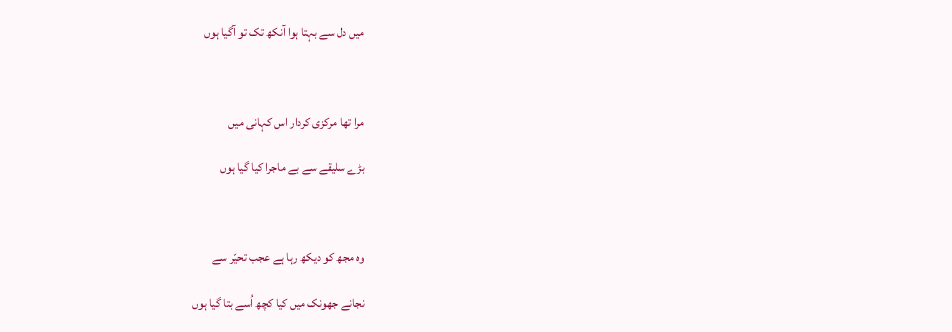میں دل سے بہتا ہوا آنکھ تک تو آگیا ہوں



مرا تھا مرکزی کردار اس کہانی میں

بڑے سلیقے سے بے ماجرا کیا گیا ہوں



وہ مجھ کو دیکھ رہا ہے عجب تحیّر سے

نجانے جھونک میں کیا کچھ اُسے بتا گیا ہوں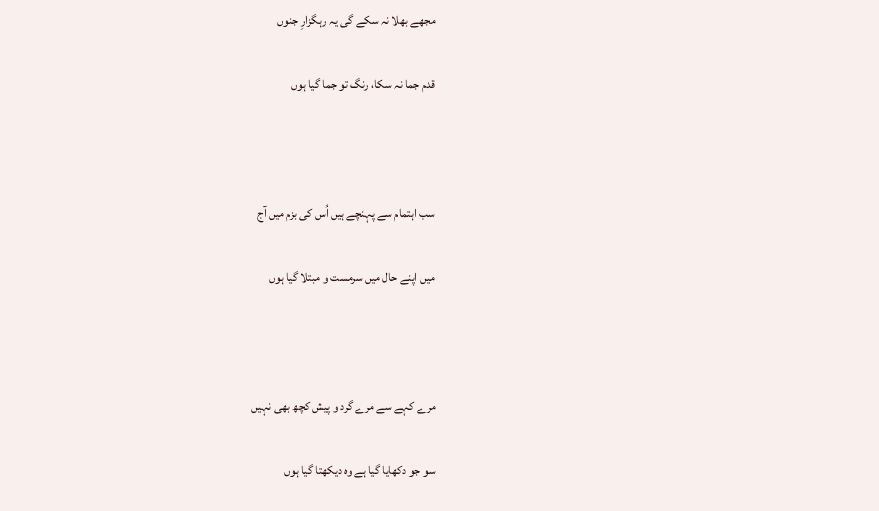مجھے بھلا نہ سکے گی یہ رہگزارِ جنوں

قدم جما نہ سکا، رنگ تو جما گیا ہوں



سب اہتمام سے پہنچے ہیں اُس کی بزم میں آج

میں اپنے حال میں سرمست و مبتلا گیا ہوں



مرے کہے سے مرے گرد و پیش کچھ بھی نہیں

سو جو دکھایا گیا ہے وہ دیکھتا گیا ہوں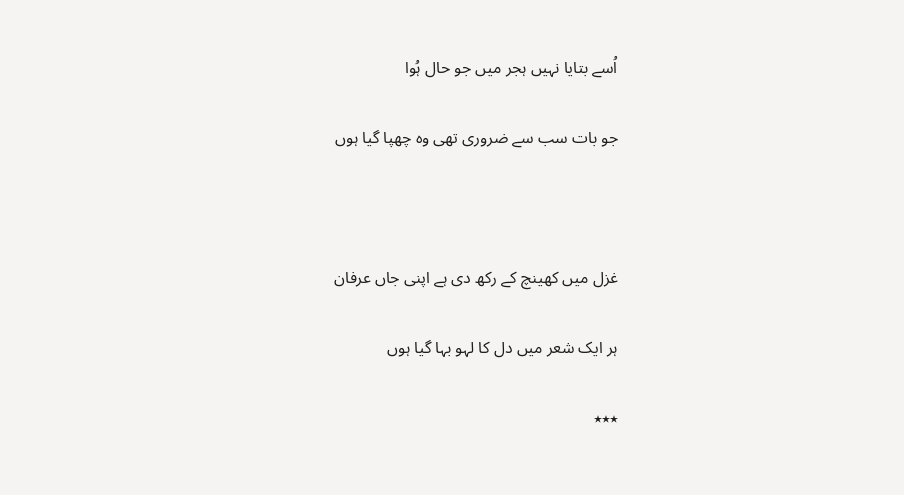اُسے بتایا نہیں ہجر میں جو حال ہُوا

جو بات سب سے ضروری تھی وہ چھپا گیا ہوں



غزل میں کھینچ کے رکھ دی ہے اپنی جاں عرفان

ہر ایک شعر میں دل کا لہو بہا گیا ہوں

٭٭٭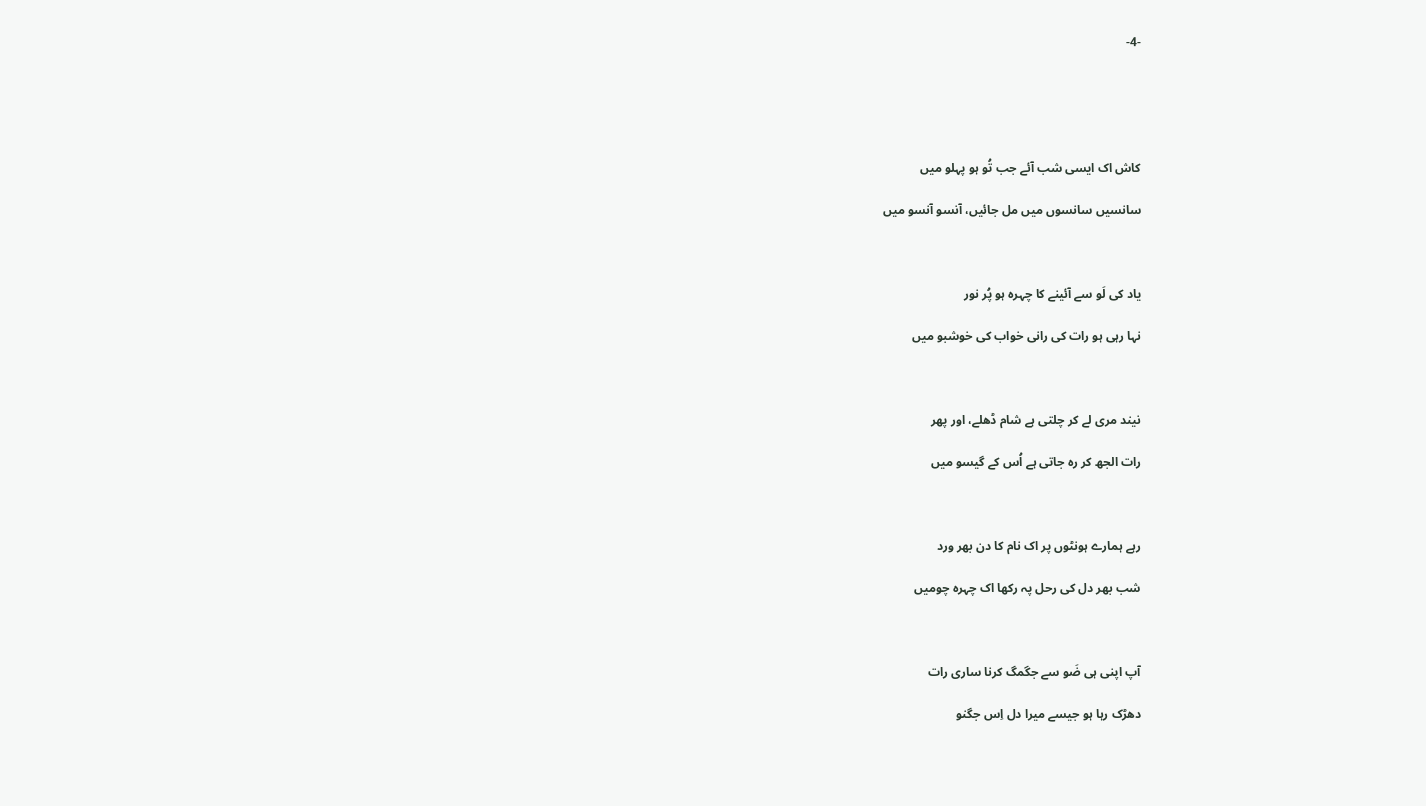-4-





کاش اک ایسی شب آئے جب تُو ہو پہلو میں

سانسیں سانسوں میں مل جائیں، آنسو آنسو میں



یاد کی لَو سے آئینے کا چہرہ ہو پُر نور

نہا رہی ہو رات کی رانی خواب کی خوشبو میں



نیند مری لے کر چلتی ہے شام ڈھلے، اور پھر

رات الجھ کر رہ جاتی ہے اُس کے گیسو میں



رہے ہمارے ہونٹوں پر اک نام کا دن بھر ورد

شب بھر دل کی رحل پہ رکھا اک چہرہ چومیں



آپ اپنی ہی ضَو سے جگمگ کرنا ساری رات

دھڑک رہا ہو جیسے میرا دل اِس جگنو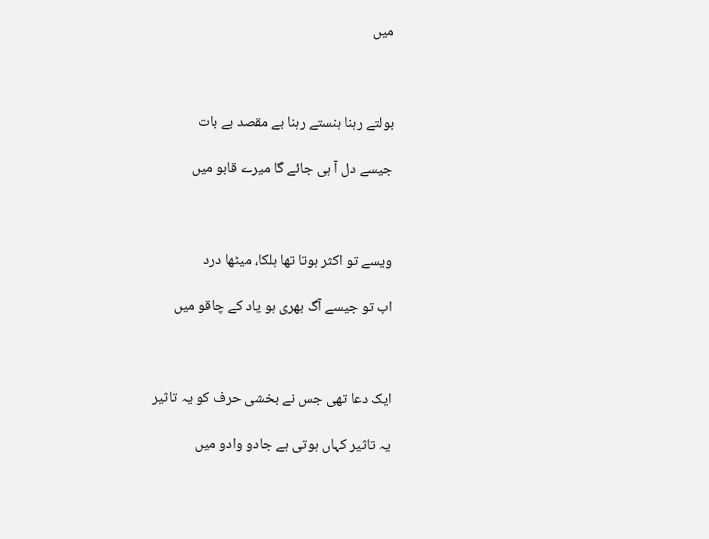میں



بولتے رہنا ہنستے رہنا بے مقصد بے بات

جیسے دل آ ہی جائے گا میرے قابو میں



ویسے تو اکثر ہوتا تھا ہلکا، میٹھا درد

اب تو جیسے آگ بھری ہو یاد کے چاقو میں



ایک دعا تھی جس نے بخشی حرف کو یہ تاثیر

یہ تاثیر کہاں ہوتی ہے جادو وادو میں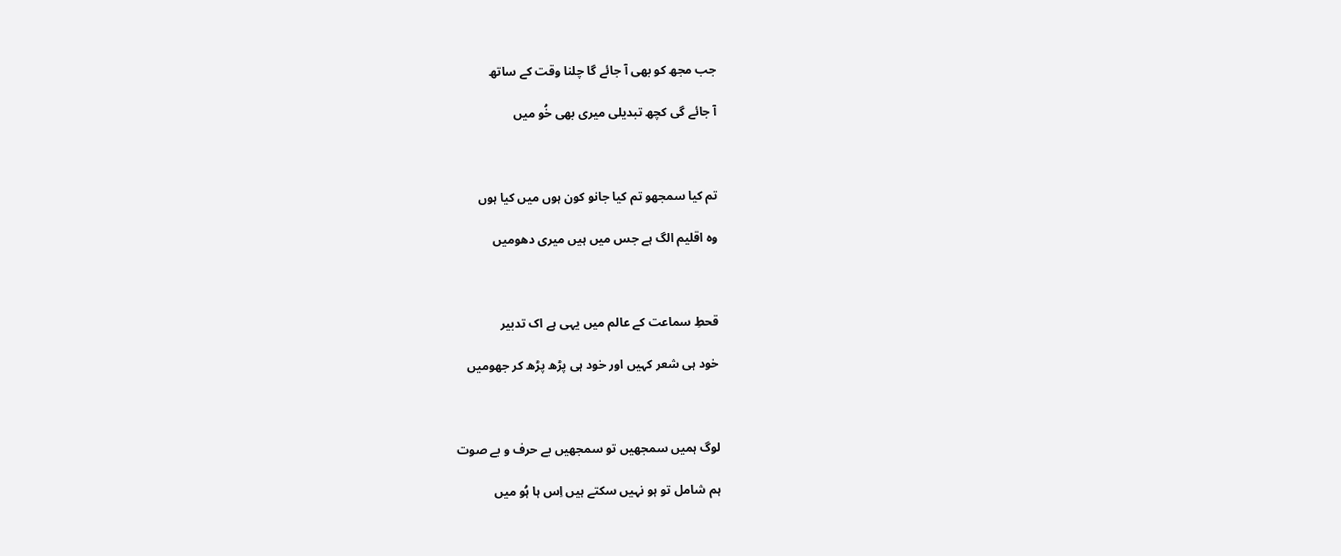جب مجھ کو بھی آ جائے گا چلنا وقت کے ساتھ

آ جائے گی کچھ تبدیلی میری بھی خُو میں



تم کیا سمجھو تم کیا جانو کون ہوں میں کیا ہوں

وہ اقلیم الگ ہے جس میں ہیں میری دھومیں



قحطِ سماعت کے عالم میں یہی ہے اک تدبیر

خود ہی شعر کہیں اور خود ہی پڑھ پڑھ کر جھومیں



لوگ ہمیں سمجھیں تو سمجھیں بے حرف و بے صوت

ہم شامل تو ہو نہیں سکتے ہیں اِس ہا ہُو میں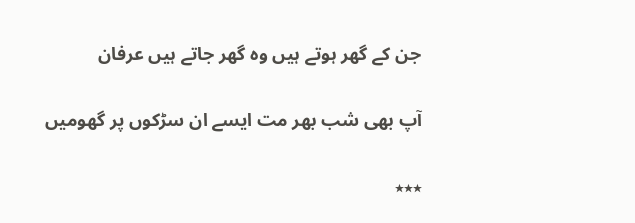جن کے گھر ہوتے ہیں وہ گھر جاتے ہیں عرفان

آپ بھی شب بھر مت ایسے ان سڑکوں پر گھومیں

٭٭٭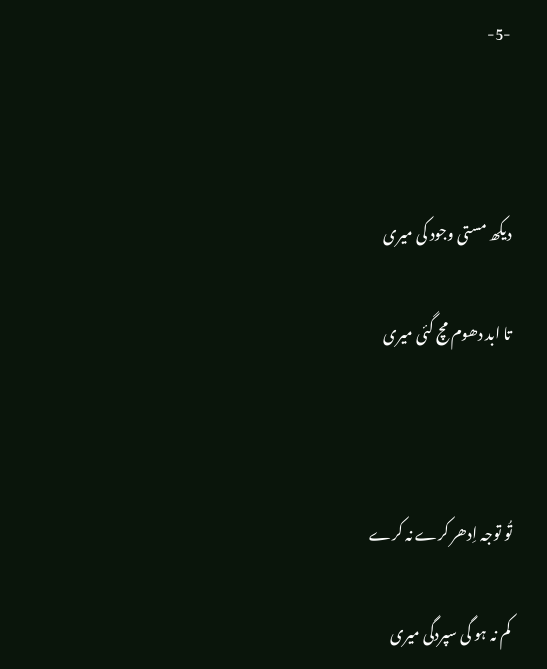-5-



دیکھ مستی وجود کی میری

تا ابد دھوم مچ گئی میری



تُو توجہ اِدھر کرے نہ کرے

کم نہ ہو گی سپردگی میری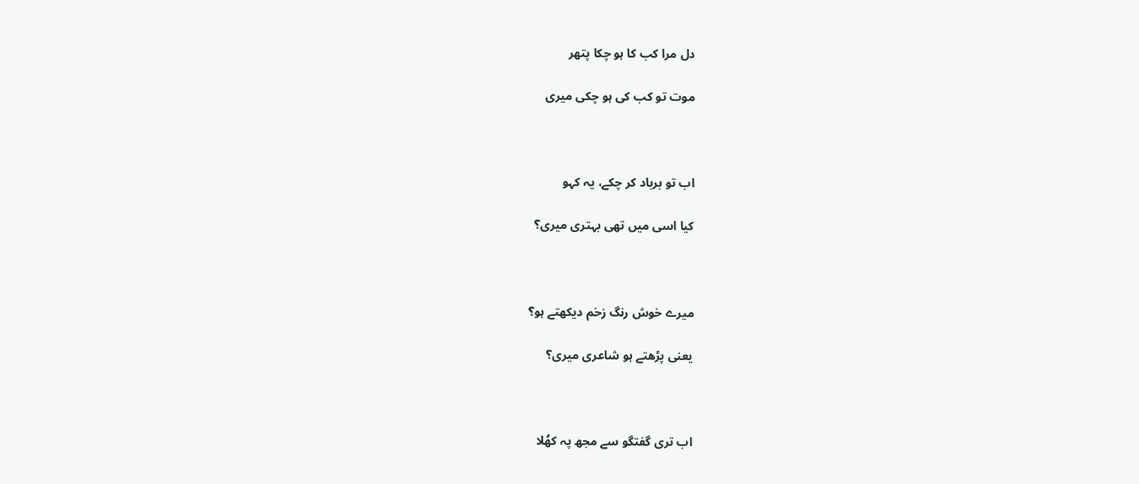دل مرا کب کا ہو چکا پتھر

موت تو کب کی ہو چکی میری



اب تو برباد کر چکے، یہ کہو

کیا اسی میں تھی بہتری میری؟



میرے خوش رنگ زخم دیکھتے ہو؟

یعنی پڑھتے ہو شاعری میری؟



اب تری گفتگو سے مجھ پہ کھُلا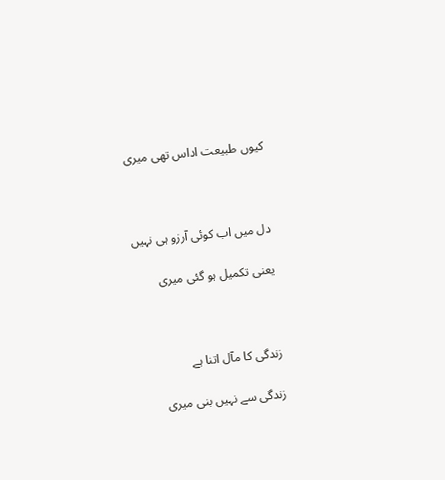کیوں طبیعت اداس تھی میری



دل میں اب کوئی آرزو ہی نہیں

یعنی تکمیل ہو گئی میری



زندگی کا مآل اتنا ہے

زندگی سے نہیں بنی میری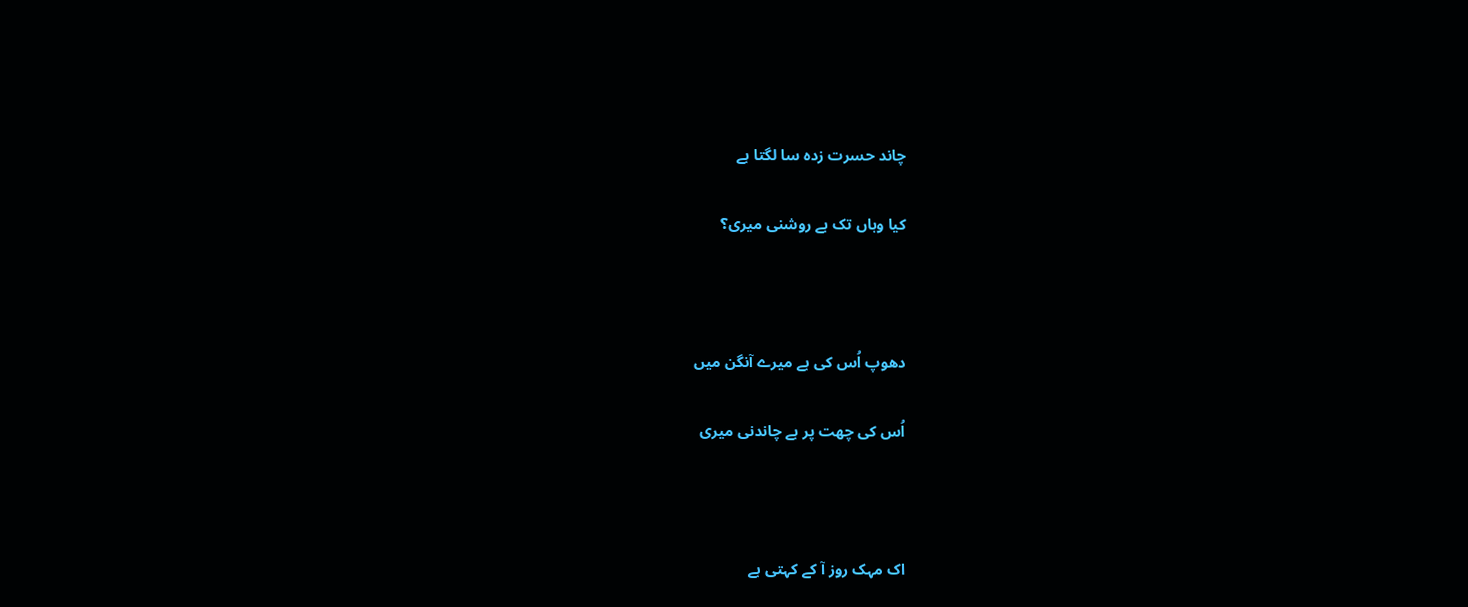چاند حسرت زدہ سا لگتا ہے

کیا وہاں تک ہے روشنی میری؟



دھوپ اُس کی ہے میرے آنگن میں

اُس کی چھت پر ہے چاندنی میری



اک مہک روز آ کے کہتی ہے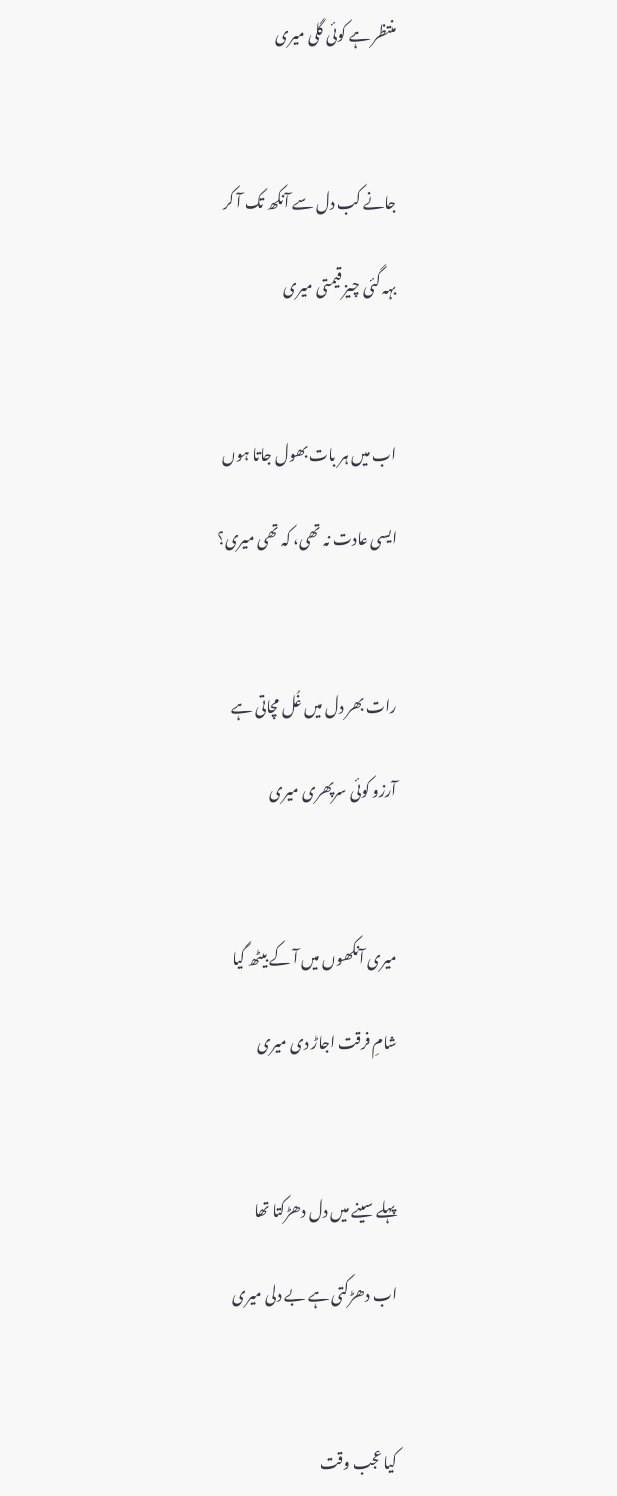منتظر ہے کوئی گلی میری



جانے کب دل سے آنکھ تک آ کر

بہہ گئی چیز قیمتی میری



اب میں ہر بات بھول جاتا ہوں

ایسی عادت نہ تھی، کہ تھی میری؟



رات بھر دل میں غُل مچاتی ہے

آرزو کوئی سرپھری میری



میری آنکھوں میں آ کے بیٹھ گیا

شامِ فرقت اجاڑ دی میری



پہلے سینے میں دل دھڑکتا تھا

اب دھڑکتی ہے بے دلی میری



کیا عجب وقت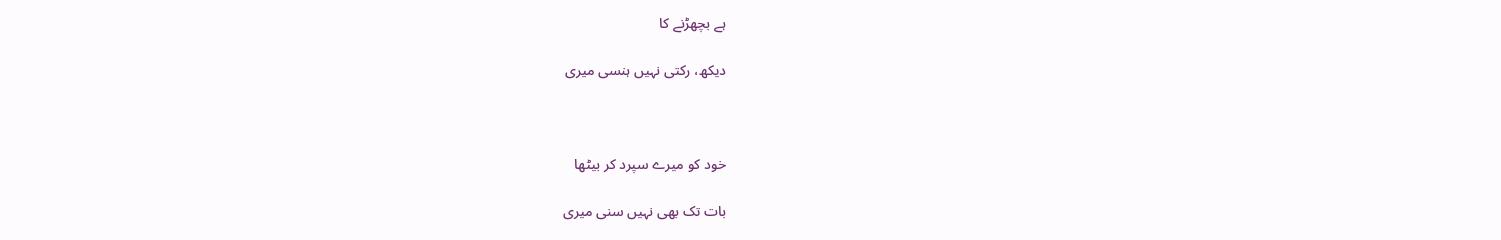ہے بچھڑنے کا

دیکھ، رکتی نہیں ہنسی میری



خود کو میرے سپرد کر بیٹھا

بات تک بھی نہیں سنی میری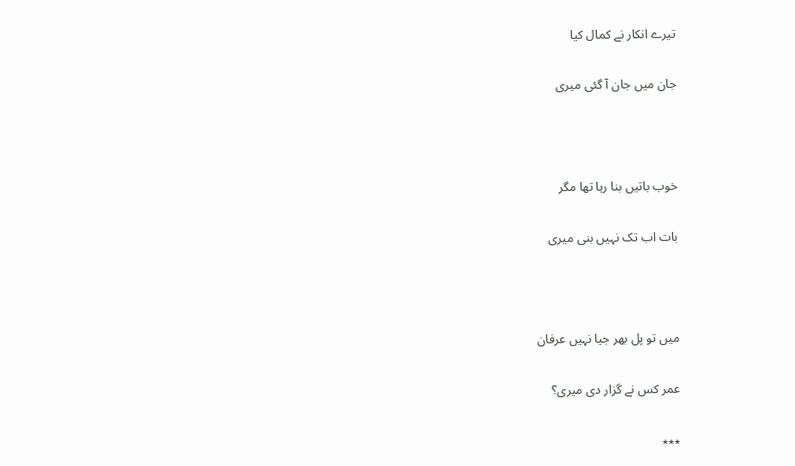تیرے انکار نے کمال کیا

جان میں جان آ گئی میری



خوب باتیں بنا رہا تھا مگر

بات اب تک نہیں بنی میری



میں تو پل بھر جیا نہیں عرفان

عمر کس نے گزار دی میری؟

٭٭٭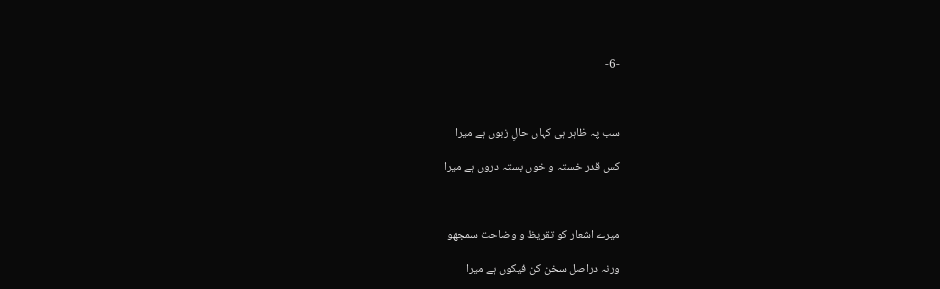-6-



سب پہ ظاہر ہی کہاں حالِ زبوں ہے میرا

کس قدر خستہ و خوں بستہ دروں ہے میرا



میرے اشعار کو تقریظ و وضاحت سمجھو

ورنہ دراصل سخن کن فیکوں ہے میرا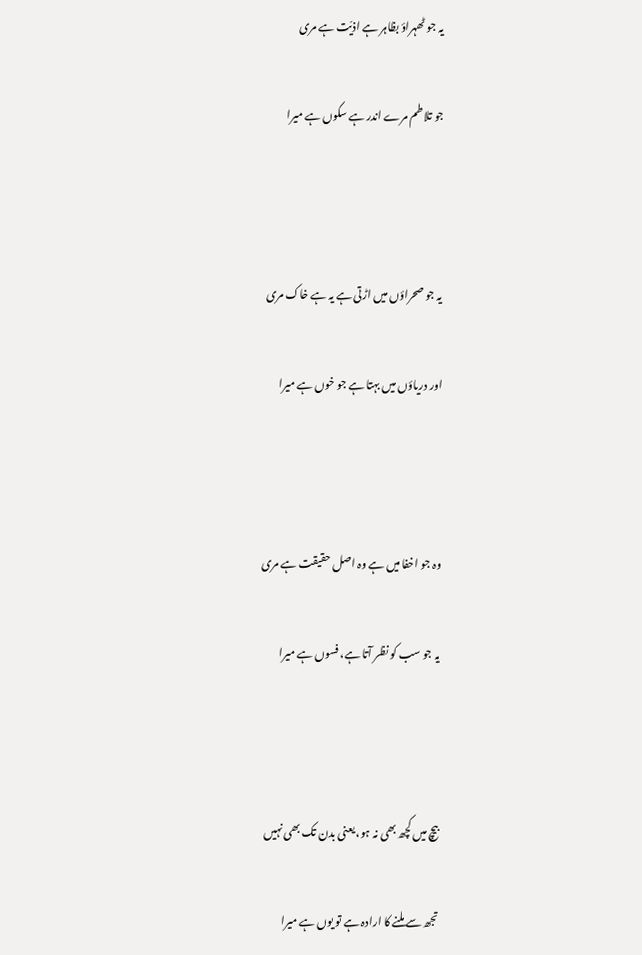یہ جو ٹھہراؤ بظاہر ہے اذیّت ہے مری

جو تلاطم مرے اندر ہے سکوں ہے میرا



یہ جو صحراؤں میں اڑتی ہے یہ ہے خاک مری

اور دریاؤں میں بہتا ہے جو خوں ہے میرا



وہ جو اخفا میں ہے وہ اصل حقیقت ہے مری

یہ جو سب کو نظر آتا ہے، فسوں ہے میرا



بیچ میں کچھ بھی نہ ہو، یعنی بدن تک بھی نہیں

تجھ سے ملنے کا ارادہ ہے تو یوں ہے میرا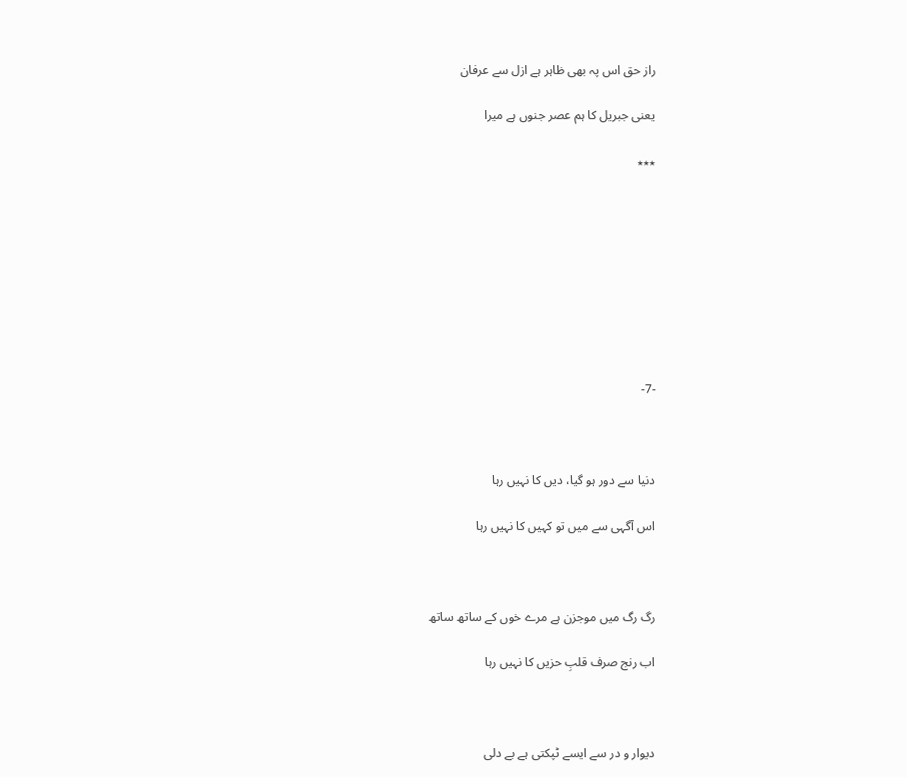راز حق اس پہ بھی ظاہر ہے ازل سے عرفان

یعنی جبریل کا ہم عصر جنوں ہے میرا

٭٭٭









-7-



دنیا سے دور ہو گیا، دیں کا نہیں رہا

اس آگہی سے میں تو کہیں کا نہیں رہا



رگ رگ میں موجزن ہے مرے خوں کے ساتھ ساتھ

اب رنج صرف قلبِ حزیں کا نہیں رہا



دیوار و در سے ایسے ٹپکتی ہے بے دلی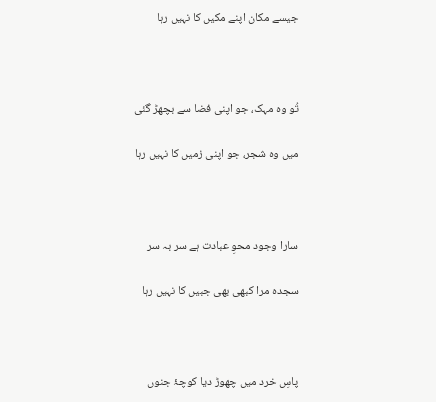جیسے مکان اپنے مکیں کا نہیں رہا



تُو وہ مہک، جو اپنی فضا سے بچھڑ گئی

میں وہ شجر، جو اپنی زمیں کا نہیں رہا



سارا وجود محوِ عبادت ہے سر بہ سر

سجدہ مرا کبھی بھی جبیں کا نہیں رہا



پاسِ خرد میں چھوڑ دیا کوچۂ جنوں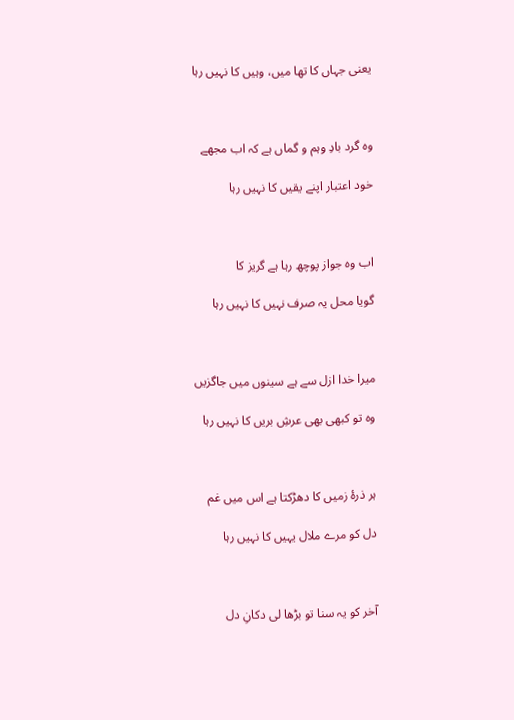یعنی جہاں کا تھا میں، وہیں کا نہیں رہا



وہ گرد بادِ وہم و گماں ہے کہ اب مجھے

خود اعتبار اپنے یقیں کا نہیں رہا



اب وہ جواز پوچھ رہا ہے گریز کا

گویا محل یہ صرف نہیں کا نہیں رہا



میرا خدا ازل سے ہے سینوں میں جاگزیں

وہ تو کبھی بھی عرشِ بریں کا نہیں رہا



ہر ذرۂ زمیں کا دھڑکتا ہے اس میں غم

دل کو مرے ملال یہیں کا نہیں رہا



آخر کو یہ سنا تو بڑھا لی دکانِ دل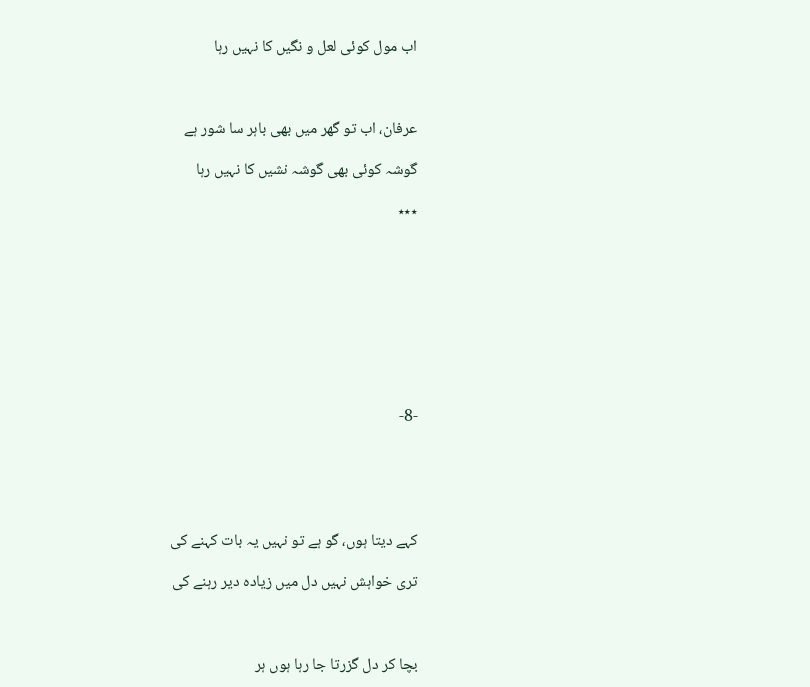اب مول کوئی لعل و نگیں کا نہیں رہا



عرفان، اب تو گھر میں بھی باہر سا شور ہے

گوشہ کوئی بھی گوشہ نشیں کا نہیں رہا

٭٭٭









-8-





کہے دیتا ہوں، گو ہے تو نہیں یہ بات کہنے کی

تری خواہش نہیں دل میں زیادہ دیر رہنے کی



بچا کر دل گزرتا جا رہا ہوں ہر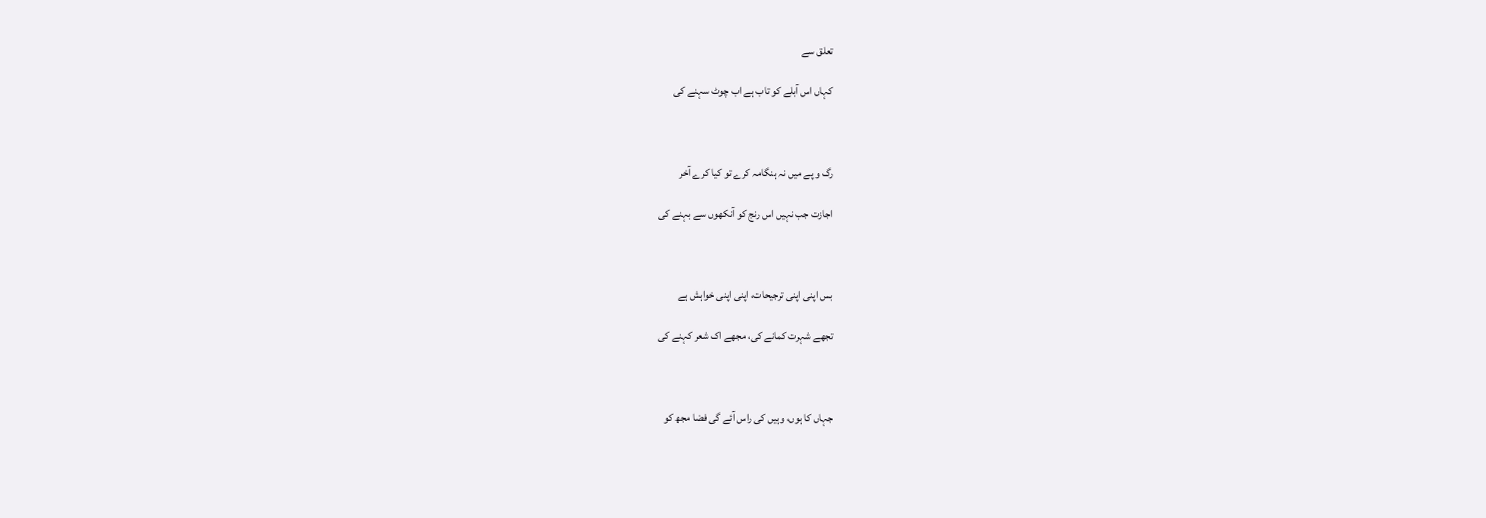تعلق سے

کہاں اس آبلے کو تاب ہے اب چوٹ سہنے کی



رگ و پے میں نہ ہنگامہ کرے تو کیا کرے آخر

اجازت جب نہیں اس رنج کو آنکھوں سے بہنے کی



بس اپنی اپنی ترجیحات، اپنی اپنی خواہش ہے

تجھے شہرت کمانے کی، مجھے اک شعر کہنے کی



جہاں کا ہوں، وہیں کی راس آئے گی فضا مجھ کو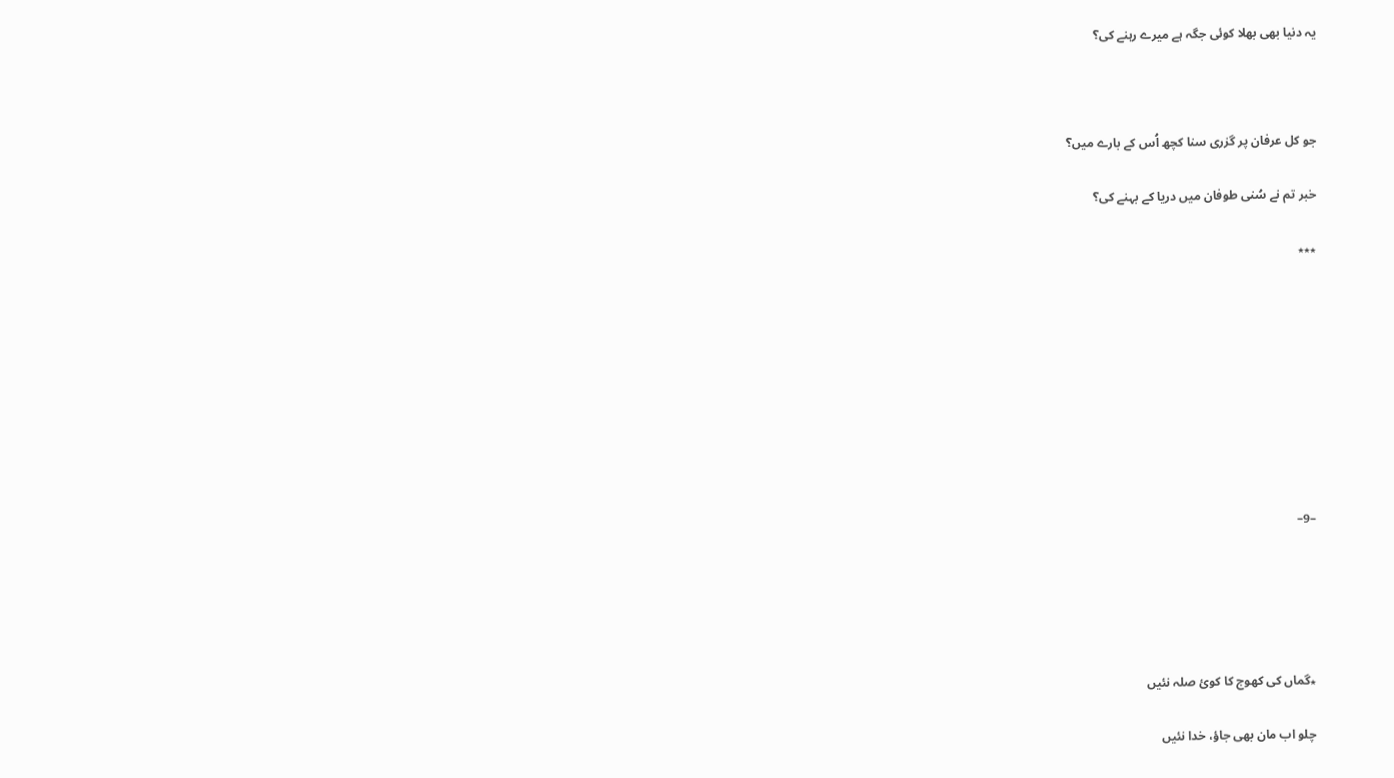یہ دنیا بھی بھلا کوئی جگہ ہے میرے رہنے کی؟



جو کل عرفان پر گزری سنا کچھ اُس کے بارے میں؟

خبر تم نے سُنی طوفان میں دریا کے بہنے کی؟

٭٭٭









–9–





٭گماں کی کھوج کا کوئ صلہ نئیں

چلو اب مان بھی جاؤ، خدا نئیں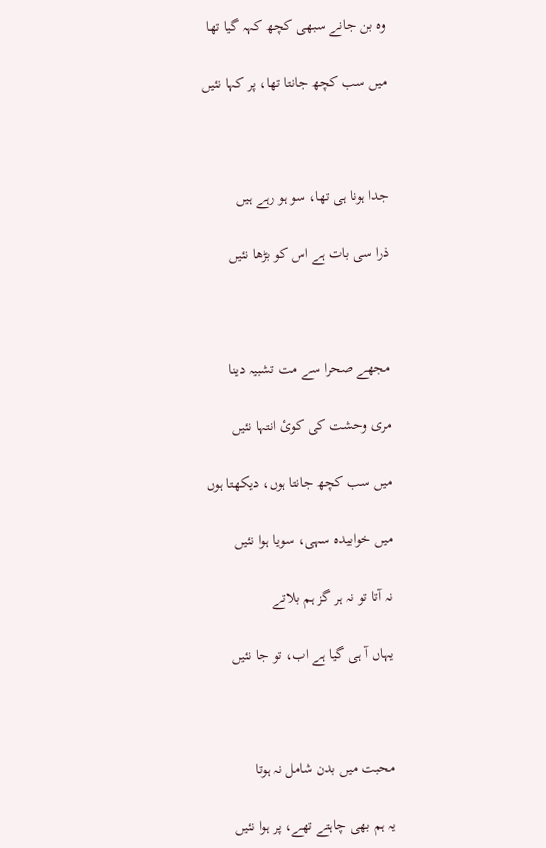وہ بن جانے سبھی کچھ کہہ گیا تھا

میں سب کچھ جانتا تھا، پر کہا نئیں



جدا ہونا ہی تھا، سو ہو رہے ہیں

ذرا سی بات ہے اس کو بڑھا نئیں



مجھے صحرا سے مت تشبیہ دینا

مری وحشت کی کوئ انتہا نئیں

میں سب کچھ جانتا ہوں، دیکھتا ہوں

میں خوابیدہ سہی، سویا ہوا نئیں

نہ آتا تو نہ ہر گز ہم بلاتے

یہاں آ ہی گیا ہے اب، تو جا نئیں



محبت میں بدن شامل نہ ہوتا

یہ ہم بھی چاہتے تھے، پر ہوا نئیں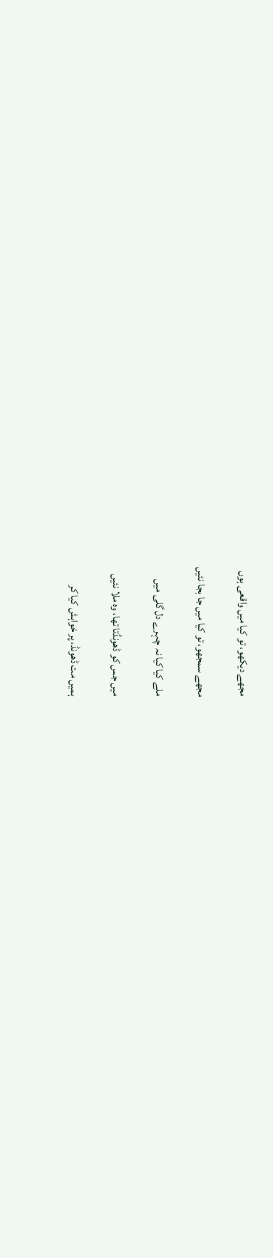مجھے دیکھو، تو کیا میں واقعی ہوں

مجھے سمجھو، تو کیا میں جا بجا نئیں

ملے کیا کیا نہ چہرے دل گلی میں

میں جس کو ڈھونڈتا تھا، وہ ملا نئیں

ہمیں مت ڈھونڈ، پر خواہش کیا کر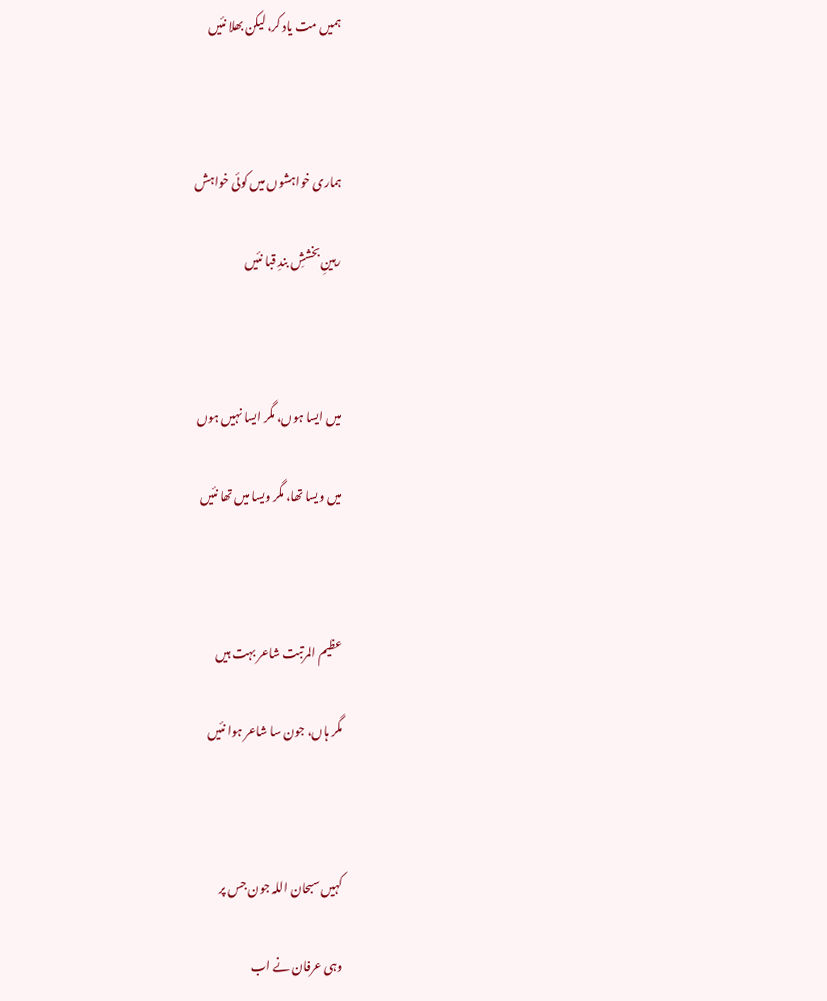ہمیں مت یاد کر، لیکن بھلا نئیں



ہماری خواہشوں میں کوئی خواہش

رہینِ بخششِ بندِ قبا نئیں



میں ایسا ہوں، مگر ایسا نہیں ہوں

میں ویسا تھا، مگر ویسا میں تھا نئیں



عظیم المرتبت شاعر بہت ہیں

مگر ہاں، جون سا شاعر ہوا نئیں



کہیں سبحان اللہ جون جس پر

وہی عرفان نے اب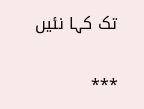تک کہا نئیں

٭٭٭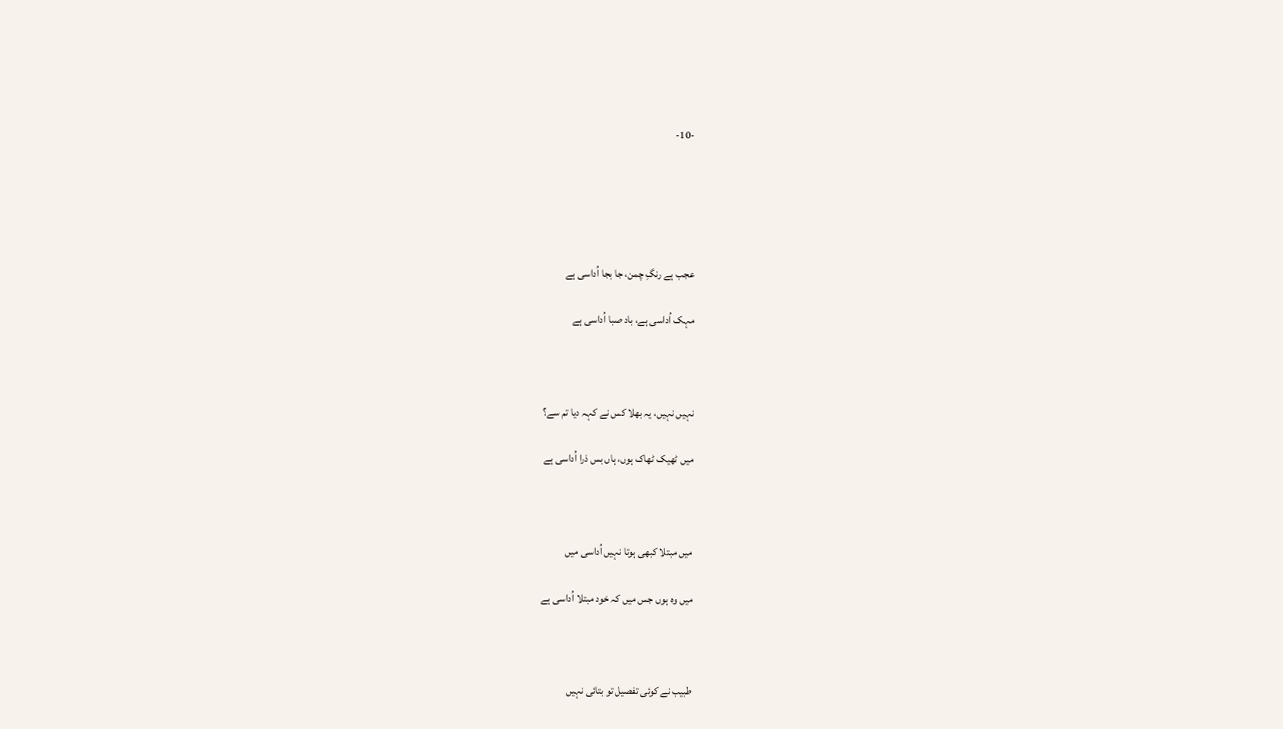-10-





عجب ہے رنگِ چمن، جا بجا اُداسی ہے

مہک اُداسی ہے، باد صبا اُداسی ہے



نہیں نہیں، یہ بھلا کس نے کہہ دیا تم سے؟

میں ٹھیک ٹھاک ہوں، ہاں بس ذرا اُداسی ہے



میں مبتلا کبھی ہوتا نہیں اُداسی میں

میں وہ ہوں جس میں کہ خود مبتلا اُداسی ہے



طبیب نے کوئی تفصیل تو بتائی نہیں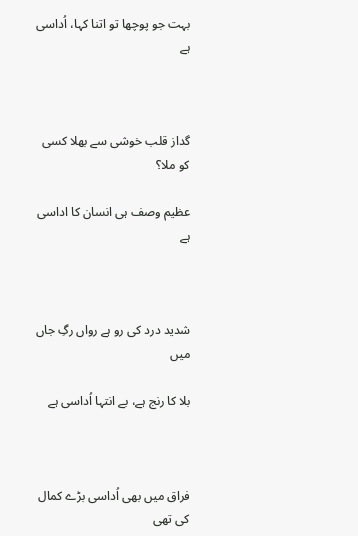بہت جو پوچھا تو اتنا کہا، اُداسی ہے



گداز قلب خوشی سے بھلا کسی کو ملا؟

عظیم وصف ہی انسان کا اداسی ہے



شدید درد کی رو ہے رواں رگِ جاں میں

بلا کا رنج ہے، بے انتہا اُداسی ہے



فراق میں بھی اُداسی بڑے کمال کی تھی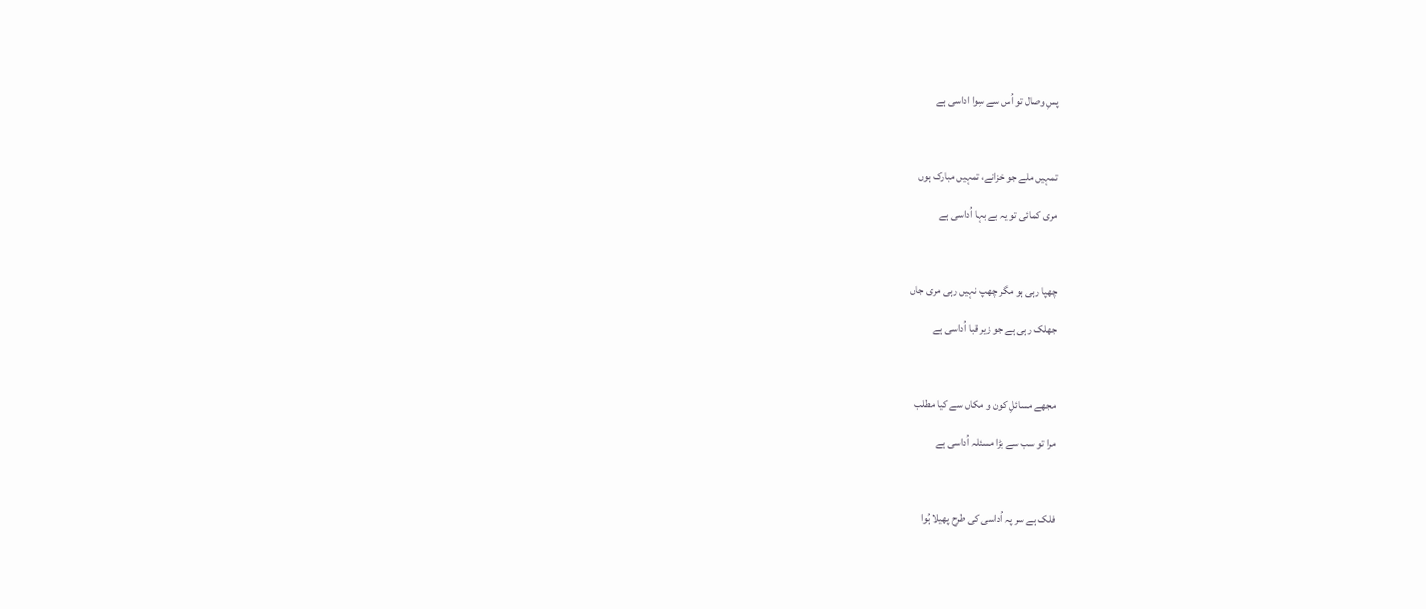پسِ وصال تو اُس سے سِوا اداسی ہے



تمہیں ملے جو خزانے، تمہیں مبارک ہوں

مری کمائی تو یہ بے بہا اُداسی ہے



چھپا رہی ہو مگر چھپ نہیں رہی مری جاں

جھلک رہی ہے جو زیر قبا اُداسی ہے



مجھے مسائلِ کون و مکاں سے کیا مطلب

مرا تو سب سے بڑا مسئلہ اُداسی ہے



فلک ہے سر پہ اُداسی کی طرح پھیلا ہُوا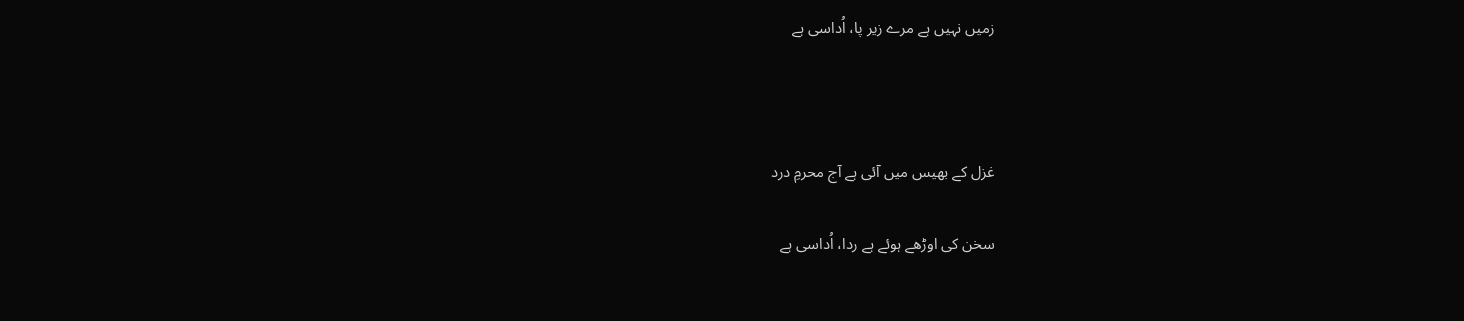زمیں نہیں ہے مرے زیر پا، اُداسی ہے



غزل کے بھیس میں آئی ہے آج محرمِ درد

سخن کی اوڑھے ہوئے ہے ردا، اُداسی ہے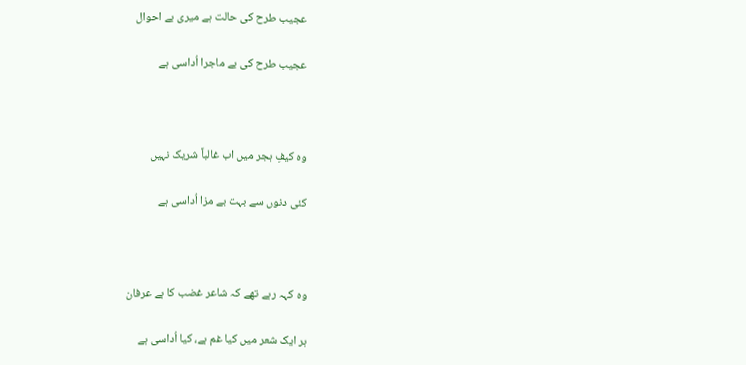عجیب طرح کی حالت ہے میری بے احوال

عجیب طرح کی بے ماجرا اُداسی ہے



وہ کیفِ ہجر میں اب غالباً شریک نہیں

کئی دنوں سے بہت بے مزا اُداسی ہے



وہ کہہ رہے تھے کہ شاعر غضب کا ہے عرفان

ہر ایک شعر میں کیا غم ہے، کیا اُداسی ہے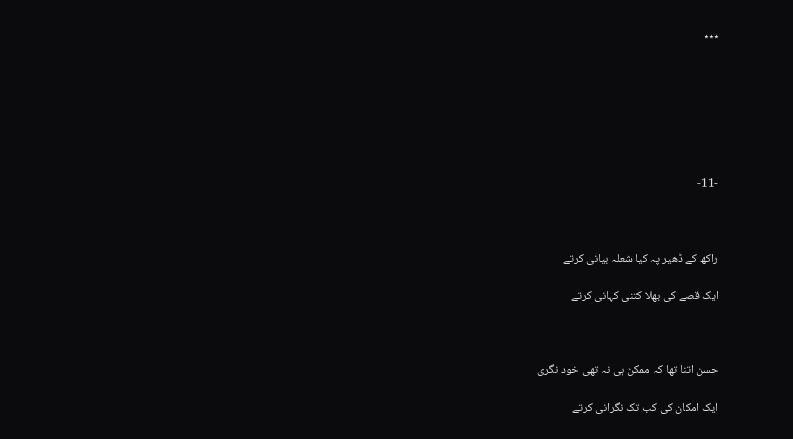٭٭٭







-11-



راکھ کے ڈھیر پہ کیا شعلہ بیانی کرتے

ایک قصے کی بھلا کتنی کہانی کرتے



حسن اتنا تھا کہ ممکن ہی نہ تھی خود نگری

ایک امکان کی کب تک نگرانی کرتے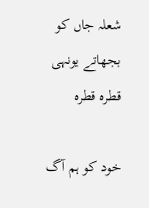شعلہ جاں کو بجھاتے یونہی قطرہ قطرہ

خود کو ہم آگ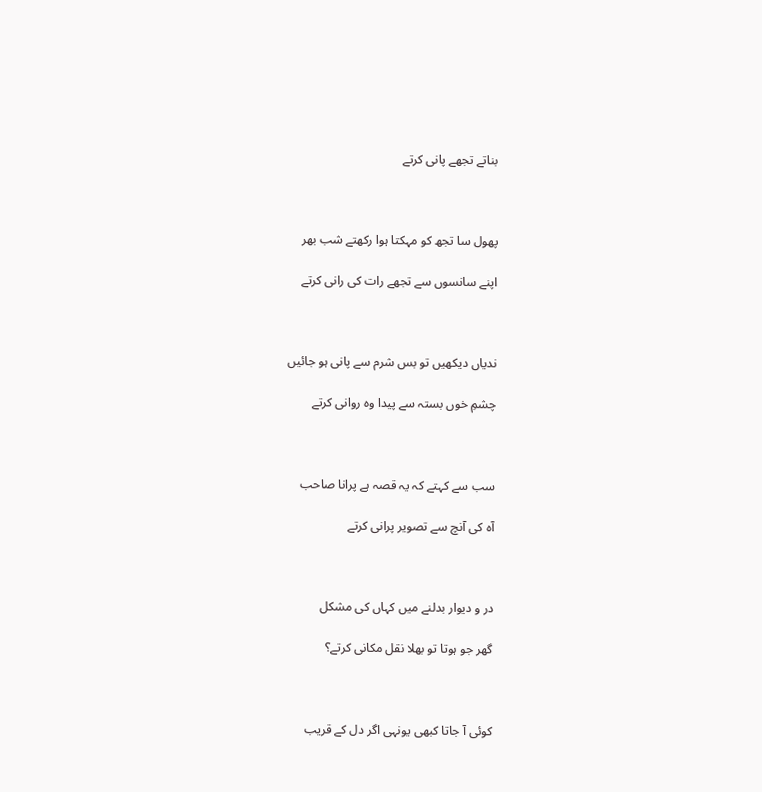بناتے تجھے پانی کرتے



پھول سا تجھ کو مہکتا ہوا رکھتے شب بھر

اپنے سانسوں سے تجھے رات کی رانی کرتے



ندیاں دیکھیں تو بس شرم سے پانی ہو جائیں

چشمِ خوں بستہ سے پیدا وہ روانی کرتے



سب سے کہتے کہ یہ قصہ ہے پرانا صاحب

آہ کی آنچ سے تصویر پرانی کرتے



در و دیوار بدلنے میں کہاں کی مشکل

گھر جو ہوتا تو بھلا نقل مکانی کرتے؟



کوئی آ جاتا کبھی یونہی اگر دل کے قریب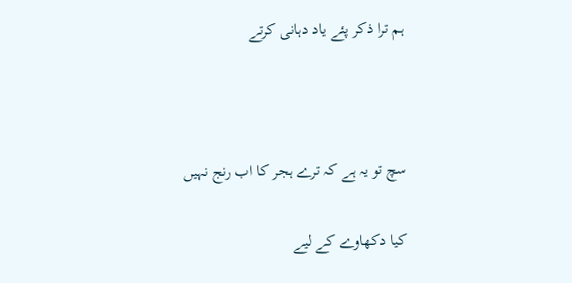ہم ترا ذکر پئے یاد دہانی کرتے



سچ تو یہ ہے کہ ترے ہجر کا اب رنج نہیں

کیا دکھاوے کے لیے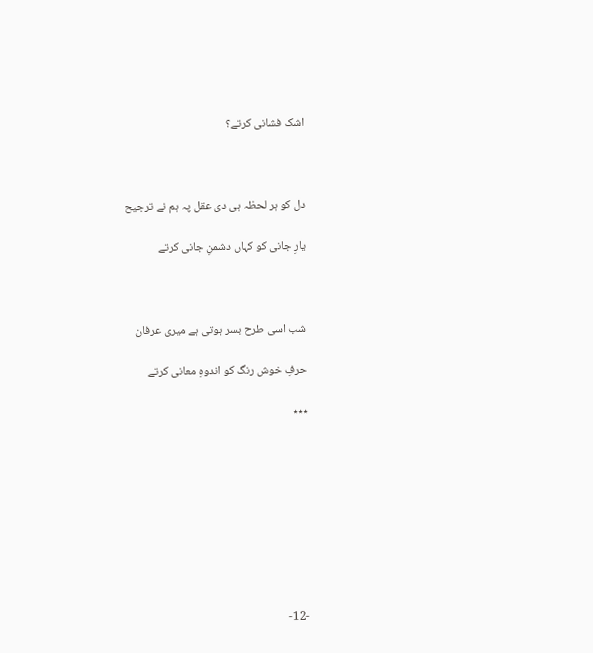اشک فشانی کرتے؟



دل کو ہر لحظہ ہی دی عقل پہ ہم نے ترجیح

یارِ جانی کو کہاں دشمنِ جانی کرتے



شب اسی طرح بسر ہوتی ہے میری عرفان

حرفِ خوش رنگ کو اندوہِ معانی کرتے

٭٭٭









-12-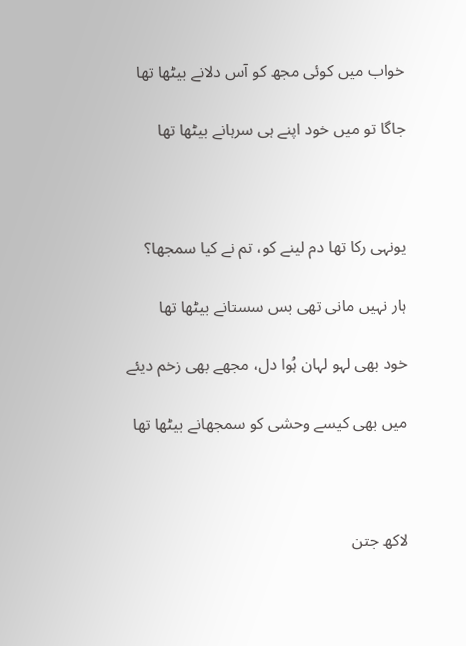خواب میں کوئی مجھ کو آس دلانے بیٹھا تھا

جاگا تو میں خود اپنے ہی سرہانے بیٹھا تھا



یونہی رکا تھا دم لینے کو، تم نے کیا سمجھا؟

ہار نہیں مانی تھی بس سستانے بیٹھا تھا

خود بھی لہو لہان ہُوا دل، مجھے بھی زخم دیئے

میں بھی کیسے وحشی کو سمجھانے بیٹھا تھا



لاکھ جتن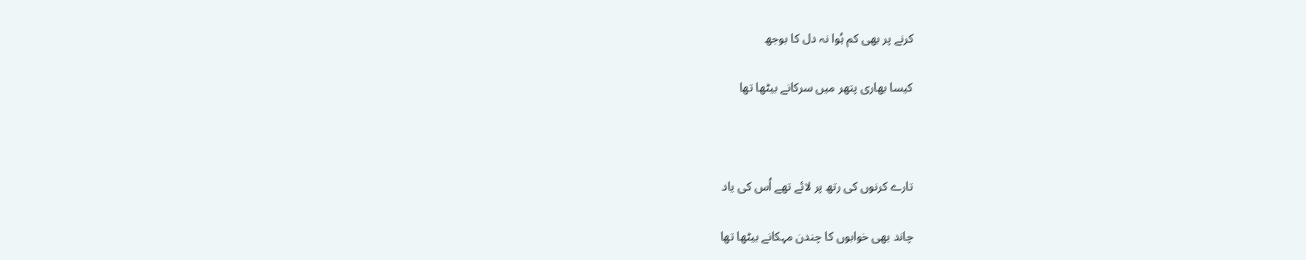کرنے پر بھی کم ہُوا نہ دل کا بوجھ

کیسا بھاری پتھر میں سرکانے بیٹھا تھا



تارے کرنوں کی رتھ پر لائے تھے اُس کی یاد

چاند بھی خوابوں کا چندن مہکانے بیٹھا تھا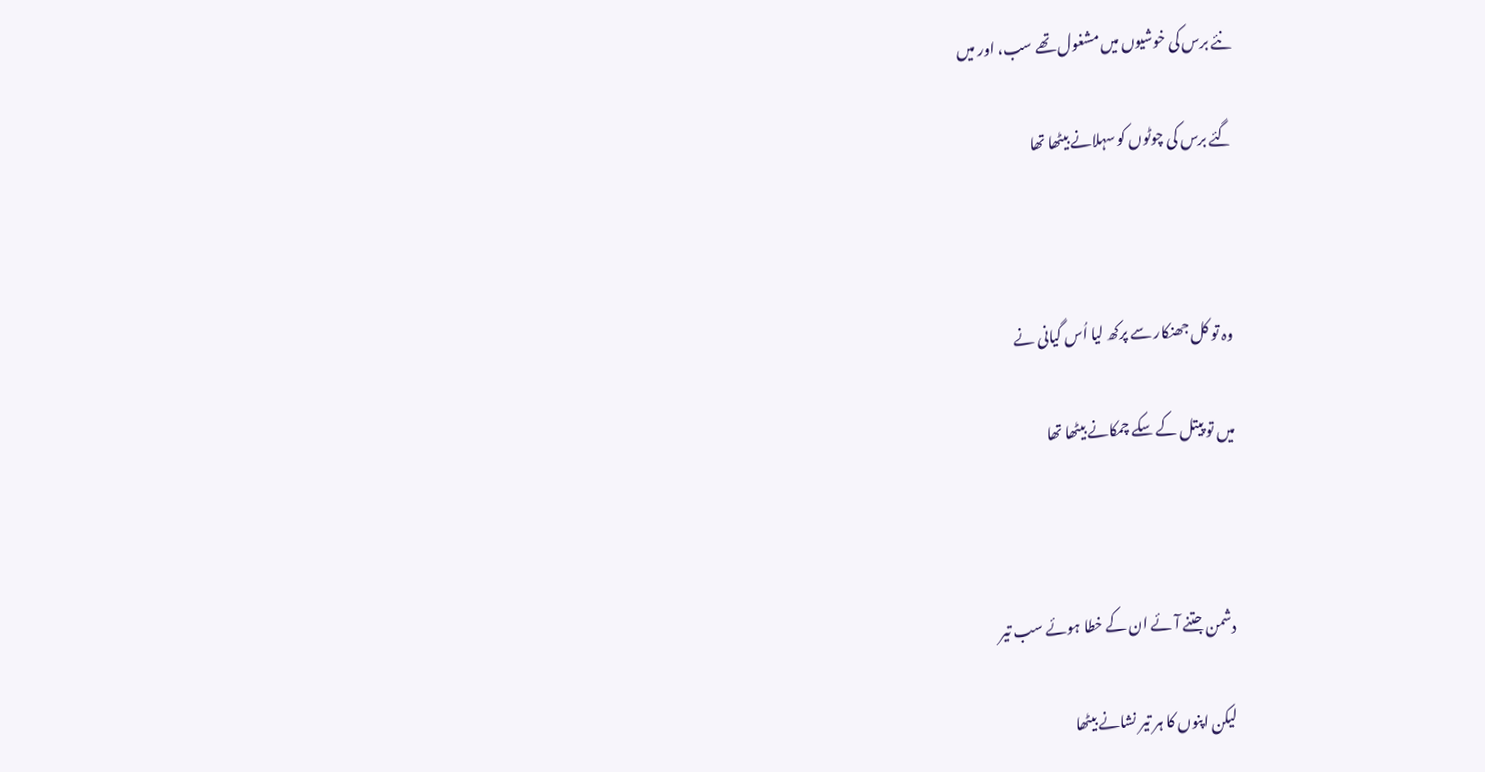نئے برس کی خوشیوں میں مشغول تھے سب، اور میں

گئے برس کی چوٹوں کو سہلانے بیٹھا تھا



وہ تو کل جھنکار سے پرکھ لیا اُس گیانی نے

میں تو پیتل کے سکے چمکانے بیٹھا تھا



دشمن جتنے آئے ان کے خطا ہوئے سب تیر

لیکن اپنوں کا ہر تیر نشانے بیٹھا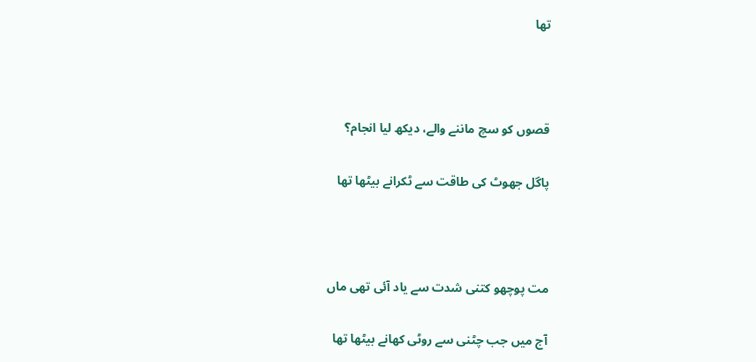تھا



قصوں کو سچ ماننے والے، دیکھ لیا انجام؟

پاگل جھوٹ کی طاقت سے ٹکرانے بیٹھا تھا



مت پوچھو کتنی شدت سے یاد آئی تھی ماں

آج میں جب چٹنی سے روٹی کھانے بیٹھا تھا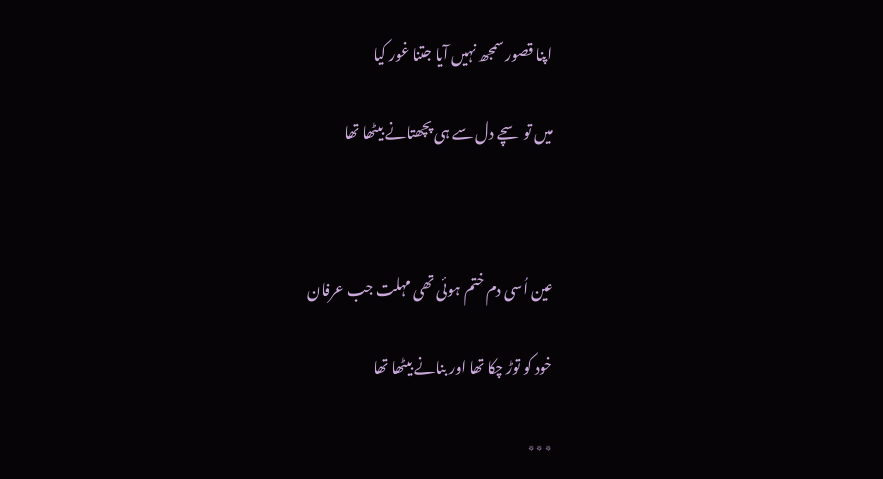اپنا قصور سمجھ نہیں آیا جتنا غور کیا

میں تو سچے دل سے ہی پچھتانے بیٹھا تھا



عین اُسی دم ختم ہوئی تھی مہلت جب عرفان

خود کو توڑ چکا تھا اور بنانے بیٹھا تھا

٭٭٭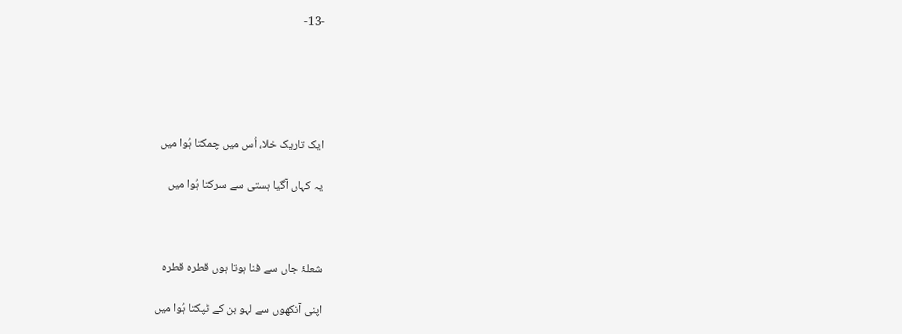-13-





ایک تاریک خلا، اُس میں چمکتا ہُوا میں

یہ کہاں آگیا ہستی سے سرکتا ہُوا میں



شعلۂ جاں سے فنا ہوتا ہوں قطرہ قطرہ

اپنی آنکھوں سے لہو بن کے ٹپکتا ہُوا میں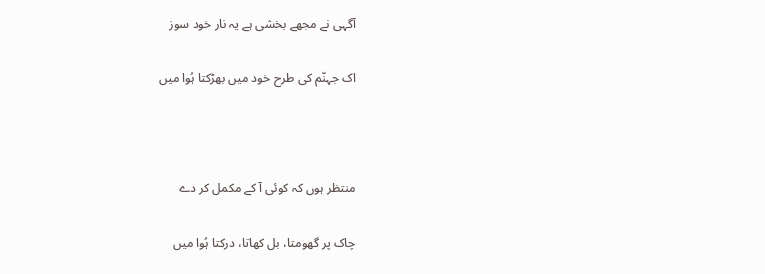آگہی نے مجھے بخشی ہے یہ نار خود سوز

اک جہنّم کی طرح خود میں بھڑکتا ہُوا میں



منتظر ہوں کہ کوئی آ کے مکمل کر دے

چاک پر گھومتا، بل کھاتا، درکتا ہُوا میں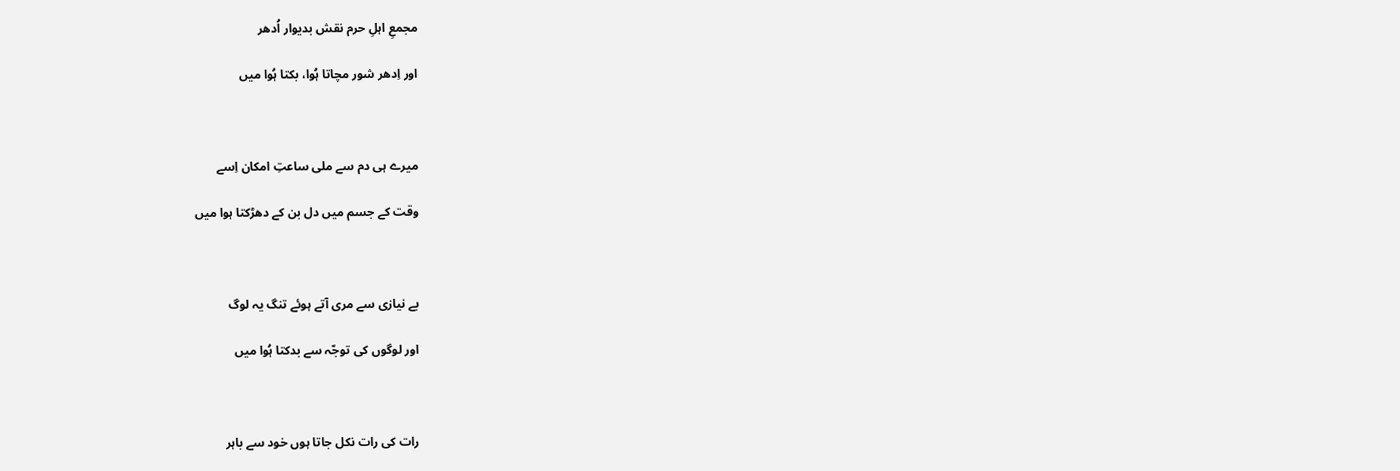مجمعِ اہلِ حرم نقش بدیوار اُدھر

اور اِدھر شور مچاتا ہُوا، بکتا ہُوا میں



میرے ہی دم سے ملی ساعتِ امکان اِسے

وقت کے جسم میں دل بن کے دھڑکتا ہوا میں



بے نیازی سے مری آتے ہوئے تنگ یہ لوگ

اور لوگوں کی توجّہ سے بدکتا ہُوا میں



رات کی رات نکل جاتا ہوں خود سے باہر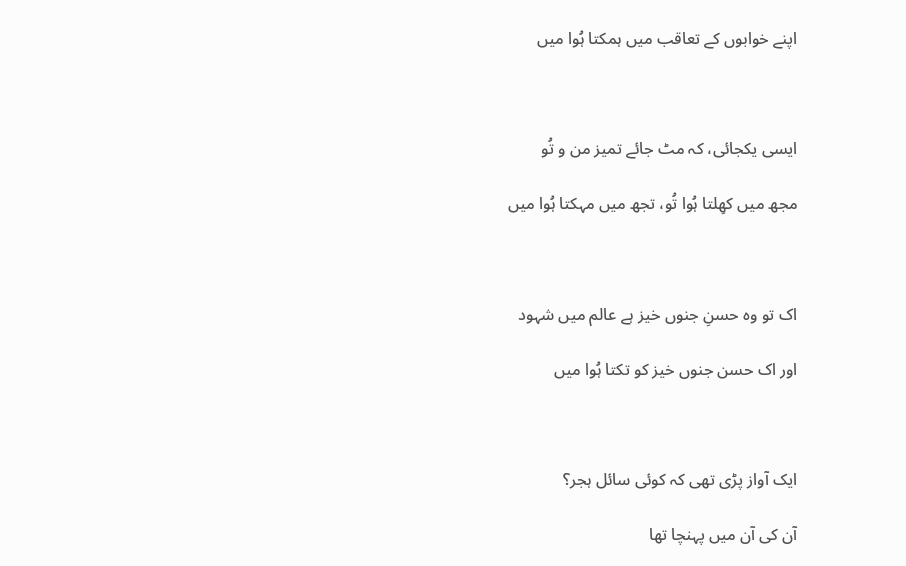اپنے خوابوں کے تعاقب میں ہمکتا ہُوا میں



ایسی یکجائی، کہ مٹ جائے تمیز من و تُو

مجھ میں کھِلتا ہُوا تُو، تجھ میں مہکتا ہُوا میں



اک تو وہ حسنِ جنوں خیز ہے عالم میں شہود

اور اک حسن جنوں خیز کو تکتا ہُوا میں



ایک آواز پڑی تھی کہ کوئی سائل ہجر؟

آن کی آن میں پہنچا تھا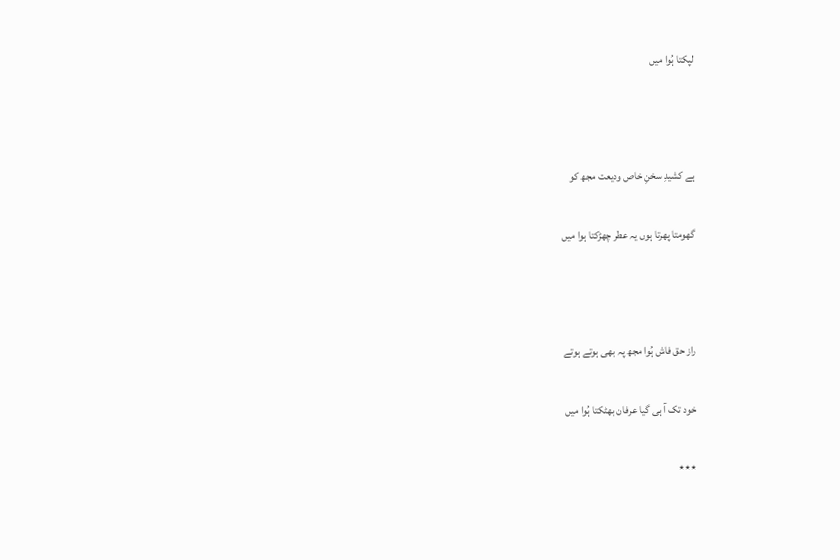لپکتا ہُوا میں



ہے کشیدِ سخنِ خاص ودیعت مجھ کو

گھومتا پھرتا ہوں یہ عطر چھڑکتا ہوا میں



راز حق فاش ہُوا مجھ پہ بھی ہوتے ہوتے

خود تک آ ہی گیا عرفان بھٹکتا ہُوا میں

٭٭٭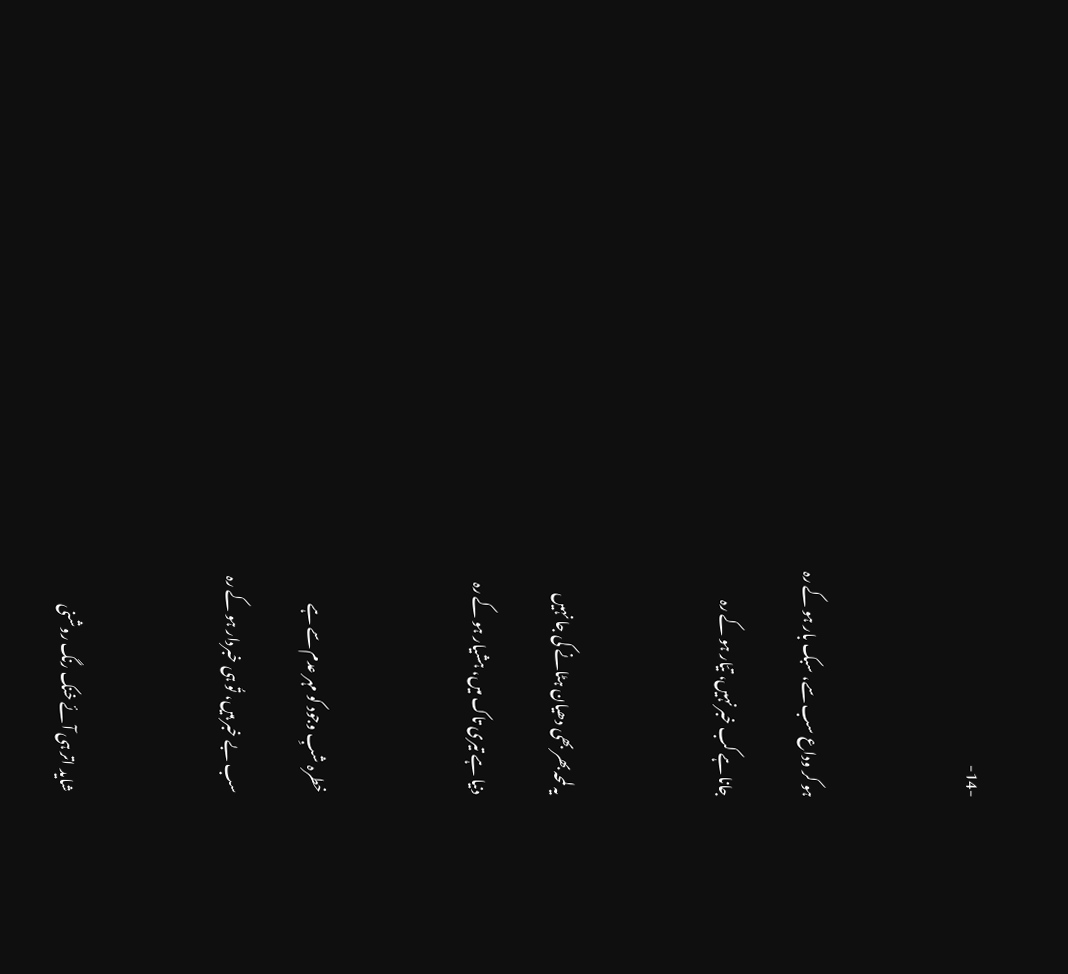-14-



ہو کر وداع سب سے، سبک بار ہو کے رہ

جانا ہے کب خبر نہیں، تیّار ہو کے رہ



یہ لمحہ بھر بھی دھیان ہٹانے کی جا نہیں

دنیا ہے تیری تاک میں، ہشیار ہو کے رہ



خطرہ شبِ وجود کو مہر عدم سے ہے

سب بے خبر ہیں، تُو ہی خبردار ہو کے رہ



شاید اتر ہی آئے خنک رنگ روشنی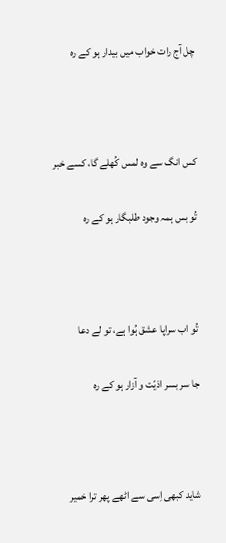چل آج رات خواب میں بیدار ہو کے رہ



کس انگ سے وہ لمس کُھلے گا، کسے خبر

تُو بس ہمہ وجود طلبگار ہو کے رہ



تُو اب سراپا عشق ہُوا ہے، تو لے دعا

جا سر بسر اذیّت و آزار ہو کے رہ



شاید کبھی اِسی سے اٹھے پھر ترا خمیر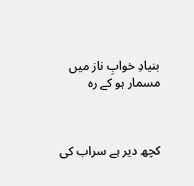بنیادِ خوابِ ناز میں مسمار ہو کے رہ



کچھ دیر ہے سراب کی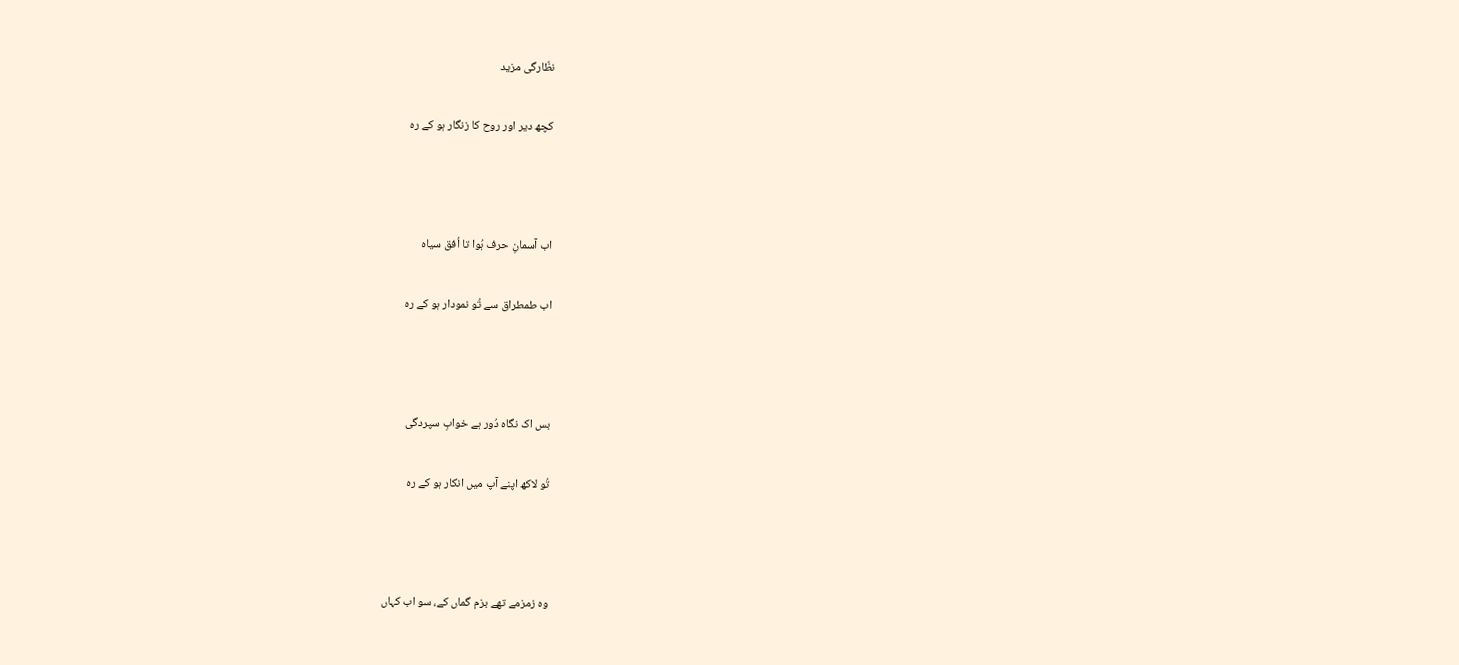نظّارگی مزید

کچھ دیر اور روح کا زنگار ہو کے رہ



اب آسمانِ حرف ہُوا تا اُفق سیاہ

اب طمطراق سے تُو نمودار ہو کے رہ



بس اک نگاہ دُور ہے خوابِ سپردگی

تُو لاکھ اپنے آپ میں انکار ہو کے رہ



وہ زمزمے تھے بزم گماں کے، سو اب کہاں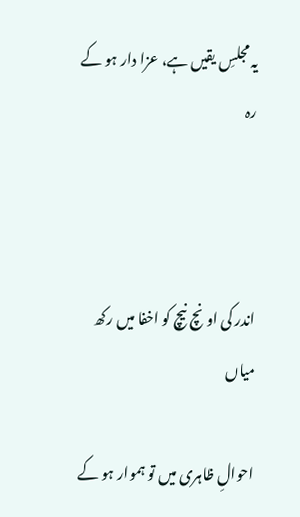یہ مجلسِ یقیں ہے، عزا دار ہو کے رہ



اندر کی اونچ نیچ کو اخفا میں رکھ میاں

احوالِ ظاہری میں تو ہموار ہو کے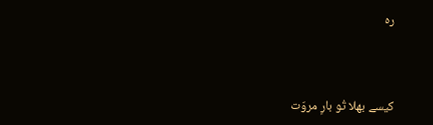رہ



کیسے بھلا تُو بارِ مروّت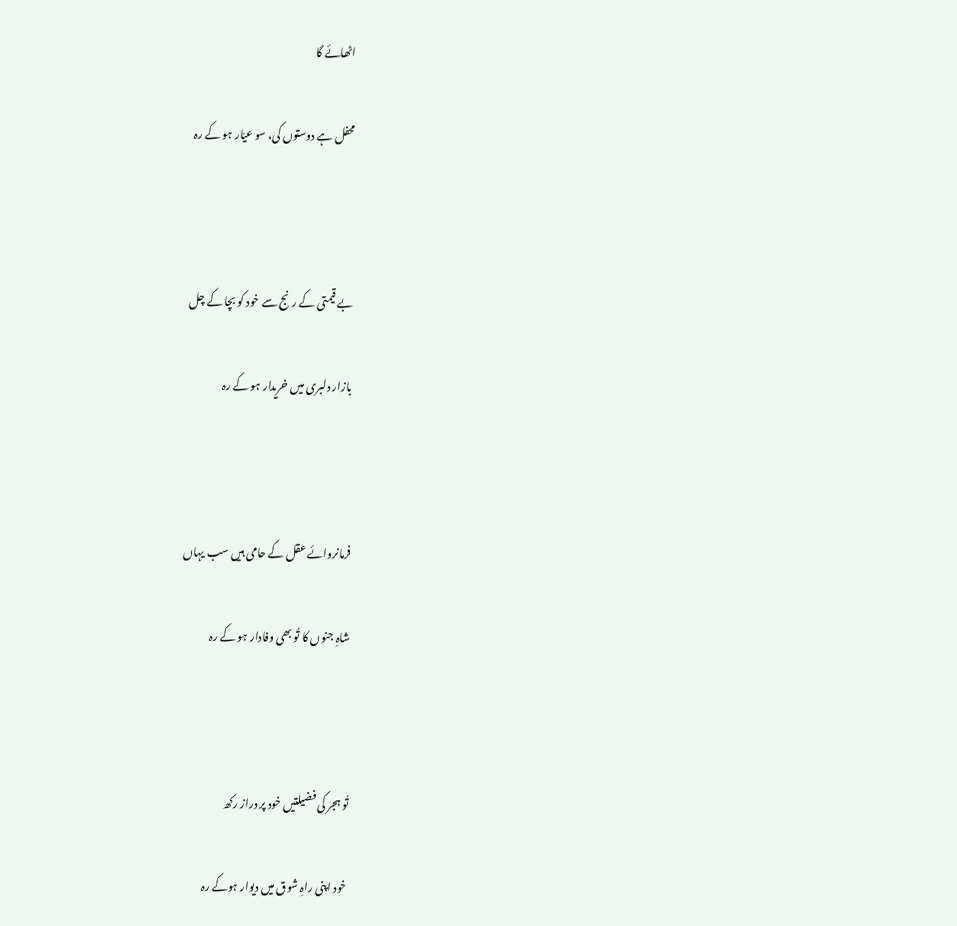اٹھائے گا

محفل ہے دوستوں کی، سو عیّار ہو کے رہ



بے قیمتی کے رنج سے خود کو بچا کے چل

بازار دلبری میں خریدار ہو کے رہ



فرمانروائے عقل کے حامی ہیں سب یہاں

شاہِ جنوں کا تُو بھی وفادار ہو کے رہ



تُو ہجر کی فضیلتیں خود پر دراز رکھ

خود اپنی راہِ شوق میں دیوار ہوکے رہ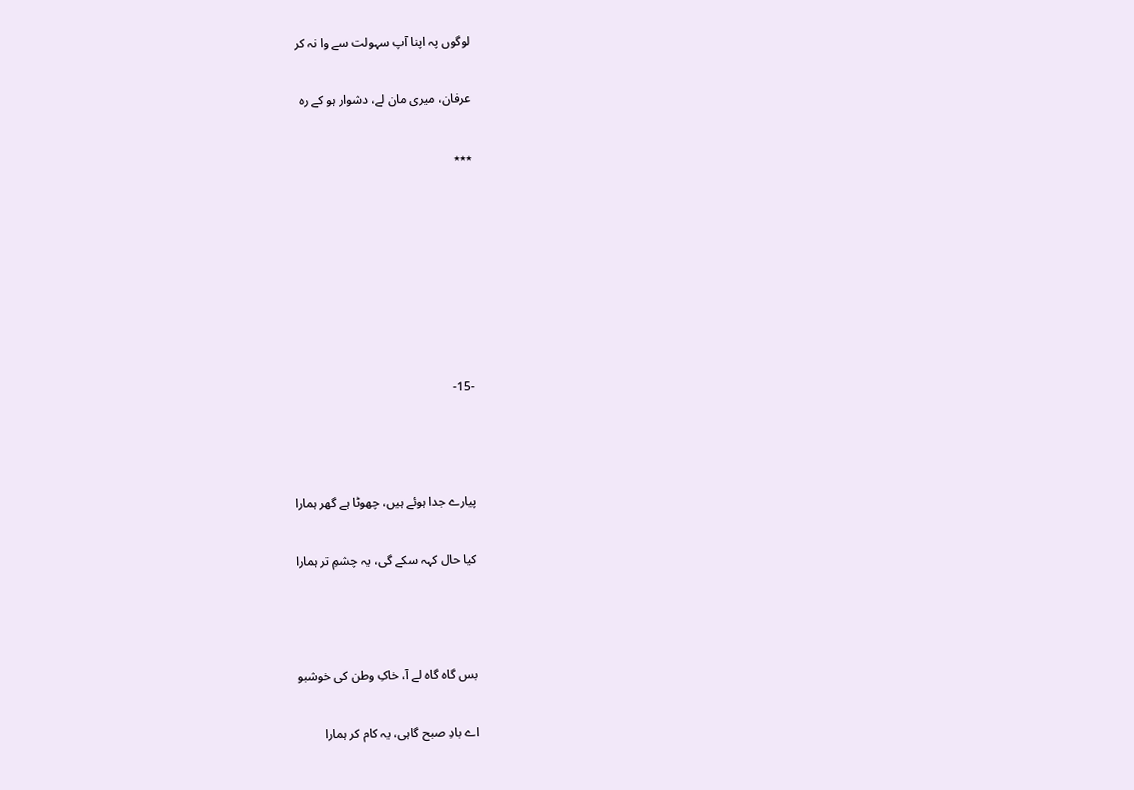لوگوں پہ اپنا آپ سہولت سے وا نہ کر

عرفان، میری مان لے، دشوار ہو کے رہ

٭٭٭







-15-



پیارے جدا ہوئے ہیں، چھوٹا ہے گھر ہمارا

کیا حال کہہ سکے گی، یہ چشمِ تر ہمارا



بس گاہ گاہ لے آ، خاکِ وطن کی خوشبو

اے بادِ صبح گاہی، یہ کام کر ہمارا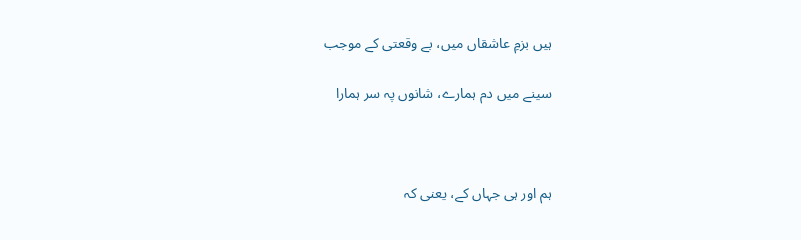ہیں بزمِ عاشقاں میں، بے وقعتی کے موجب

سینے میں دم ہمارے، شانوں پہ سر ہمارا



ہم اور ہی جہاں کے، یعنی کہ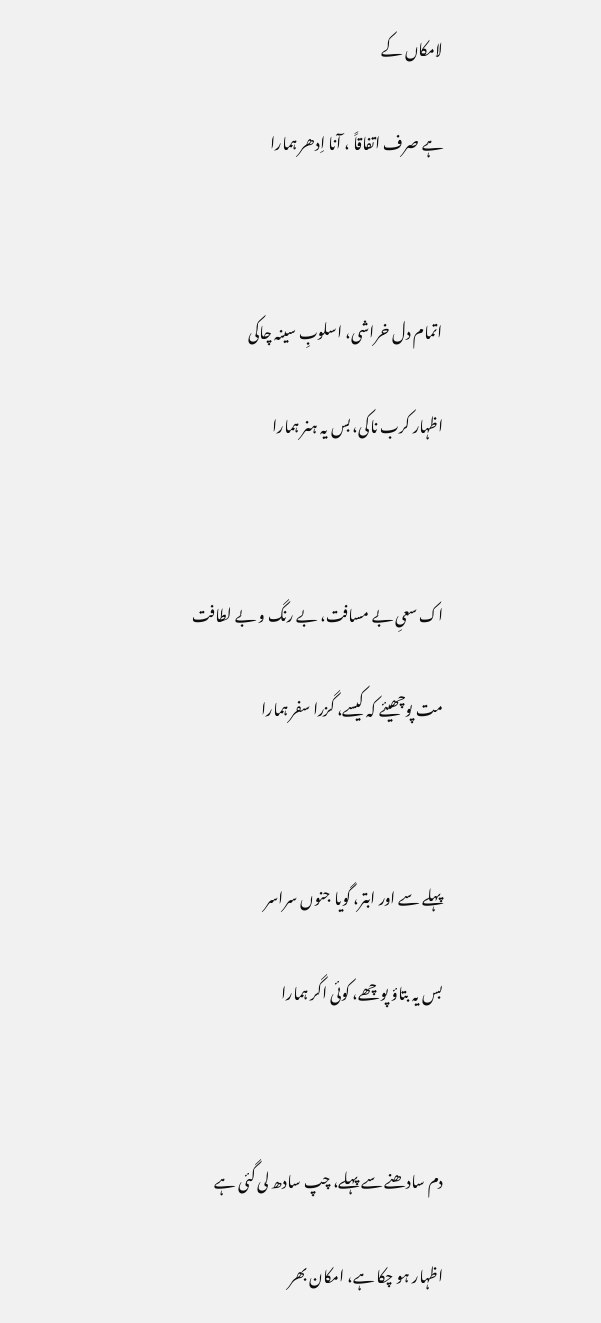لامکاں کے

ہے صرف اتفاقاً ، آنا اِدھر ہمارا



اتمام دل خراشی، اسلوبِ سینہ چاکی

اظہار کرب ناکی، بس یہ ہنر ہمارا



اک سعیِ بے مسافت، بے رنگ و بے لطافت

مت پوچھیئے کہ کیسے، گزرا سفر ہمارا



پہلے سے اور ابتر، گویا جنوں سراسر

بس یہ بتاؤ پوچھے، کوئی اگر ہمارا



دم سادھنے سے پہلے، چپ سادھ لی گئی ہے

اظہار ہو چکا ہے، امکان بھر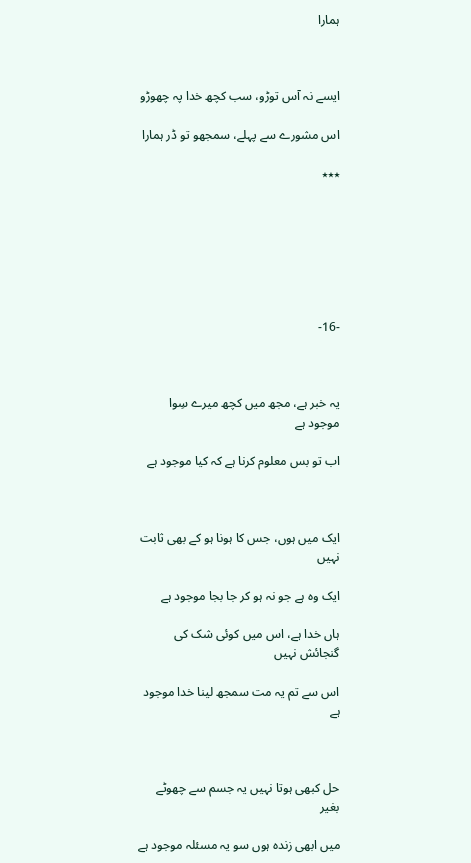ہمارا



ایسے نہ آس توڑو، سب کچھ خدا پہ چھوڑو

اس مشورے سے پہلے، سمجھو تو ڈر ہمارا

٭٭٭







-16-



یہ خبر ہے، مجھ میں کچھ میرے سِوا موجود ہے

اب تو بس معلوم کرنا ہے کہ کیا موجود ہے



ایک میں ہوں، جس کا ہونا ہو کے بھی ثابت نہیں

ایک وہ ہے جو نہ ہو کر جا بجا موجود ہے

ہاں خدا ہے، اس میں کوئی شک کی گنجائش نہیں

اس سے تم یہ مت سمجھ لینا خدا موجود ہے



حل کبھی ہوتا نہیں یہ جسم سے چھوٹے بغیر

میں ابھی زندہ ہوں سو یہ مسئلہ موجود ہے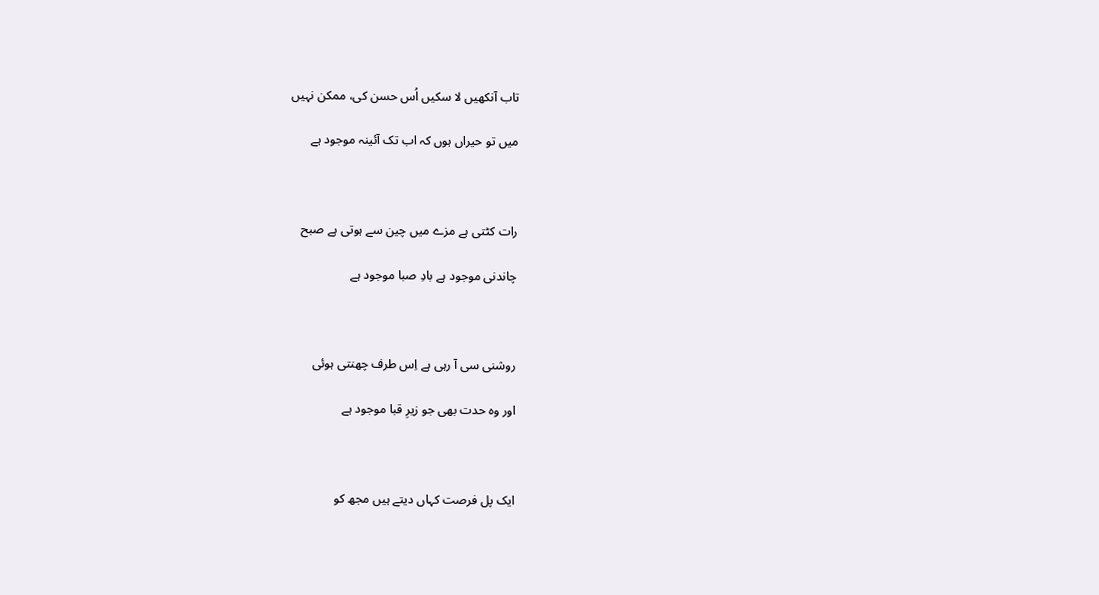تاب آنکھیں لا سکیں اُس حسن کی، ممکن نہیں

میں تو حیراں ہوں کہ اب تک آئینہ موجود ہے



رات کٹتی ہے مزے میں چین سے ہوتی ہے صبح

چاندنی موجود ہے بادِ صبا موجود ہے



روشنی سی آ رہی ہے اِس طرف چھنتی ہوئی

اور وہ حدت بھی جو زیرِ قبا موجود ہے



ایک پل فرصت کہاں دیتے ہیں مجھ کو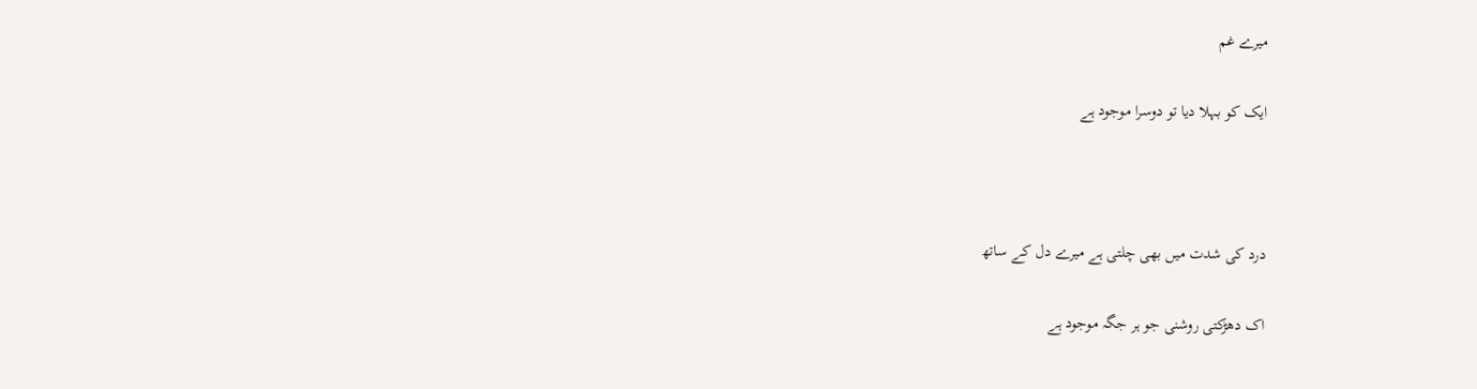میرے غم

ایک کو بہلا دیا تو دوسرا موجود ہے



درد کی شدت میں بھی چلتی ہے میرے دل کے ساتھ

اک دھڑکتی روشنی جو ہر جگہ موجود ہے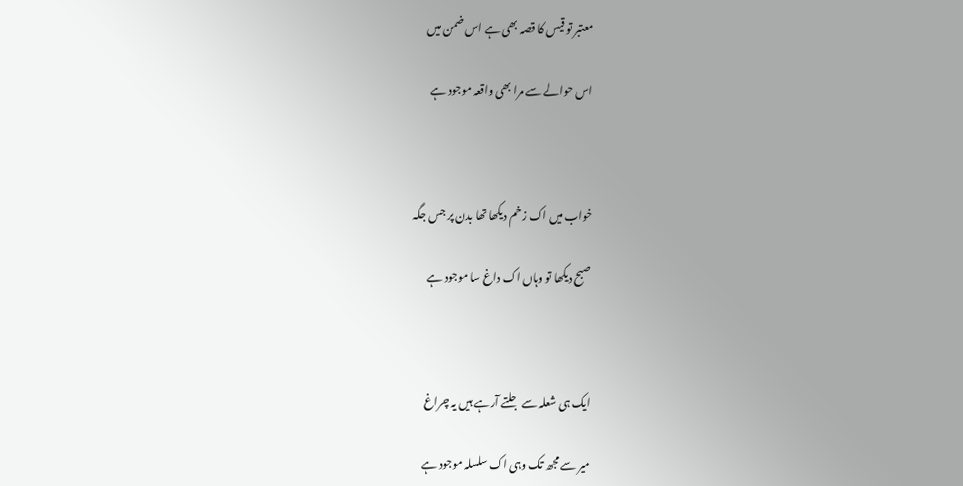معتبر تو قیس کا قصہ بھی ہے اس ضمن میں

اس حوالے سے مرا بھی واقعہ موجود ہے



خواب میں اک زخم دیکھا تھا بدن پر جس جگہ

صبح دیکھا تو وہاں اک داغ سا موجود ہے



ایک ہی شعلہ سے جلتے آرہے ہیں یہ چراغ

میر سے مجھ تک وہی اک سلسلہ موجود ہے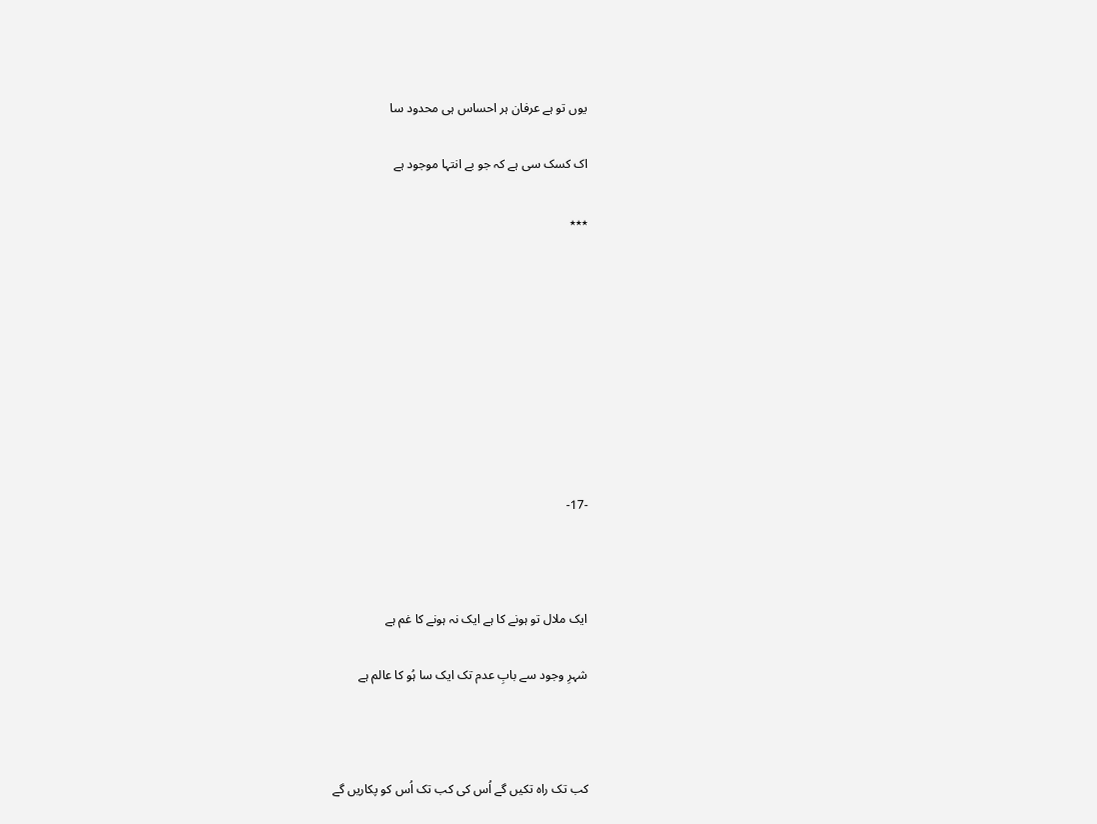یوں تو ہے عرفان ہر احساس ہی محدود سا

اک کسک سی ہے کہ جو بے انتہا موجود ہے

٭٭٭









-17-



ایک ملال تو ہونے کا ہے ایک نہ ہونے کا غم ہے

شہرِ وجود سے بابِ عدم تک ایک سا ہُو کا عالم ہے



کب تک راہ تکیں گے اُس کی کب تک اُس کو پکاریں گے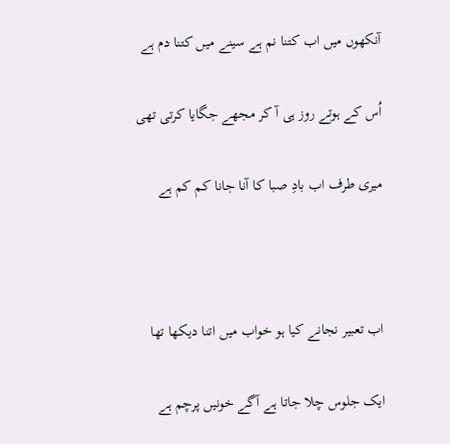آنکھوں میں اب کتنا نم ہے سینے میں کتنا دم ہے

اُس کے ہوتے روز ہی آ کر مجھے جگایا کرتی تھی

میری طرف اب بادِ صبا کا آنا جانا کم کم ہے



اب تعبیر نجانے کیا ہو خواب میں اتنا دیکھا تھا

ایک جلوس چلا جاتا ہے آگے خونیں پرچم ہے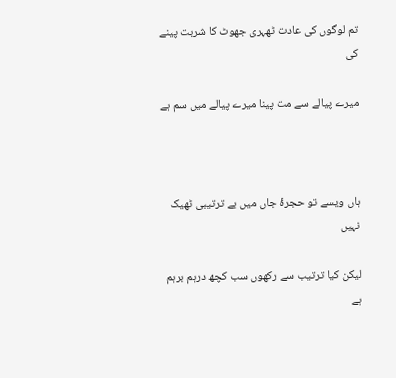تم لوگوں کی عادت ٹھہری جھوٹ کا شربت پینے کی

میرے پیالے سے مت پینا میرے پیالے میں سم ہے



ہاں ویسے تو حجرۂ جاں میں بے ترتیبی ٹھیک نہیں

لیکن کیا ترتیب سے رکھوں سب کچھ درہم برہم ہے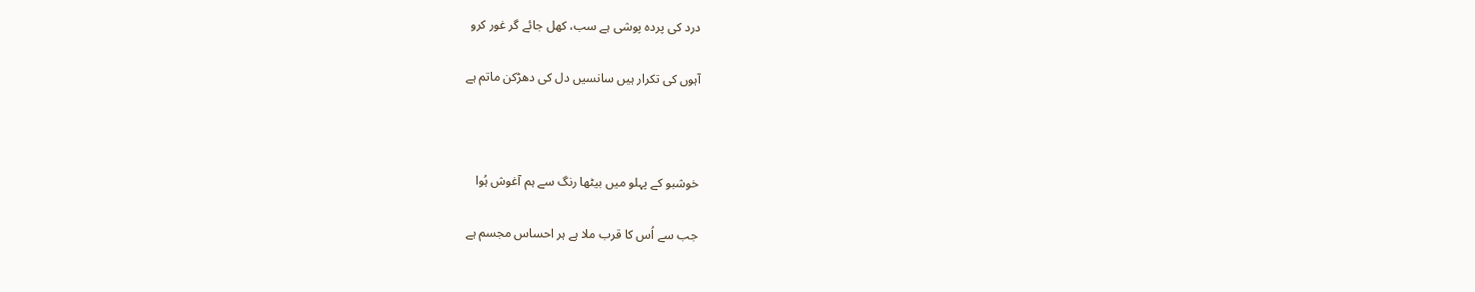درد کی پردہ پوشی ہے سب، کھل جائے گر غور کرو

آہوں کی تکرار ہیں سانسیں دل کی دھڑکن ماتم ہے



خوشبو کے پہلو میں بیٹھا رنگ سے ہم آغوش ہُوا

جب سے اُس کا قرب ملا ہے ہر احساس مجسم ہے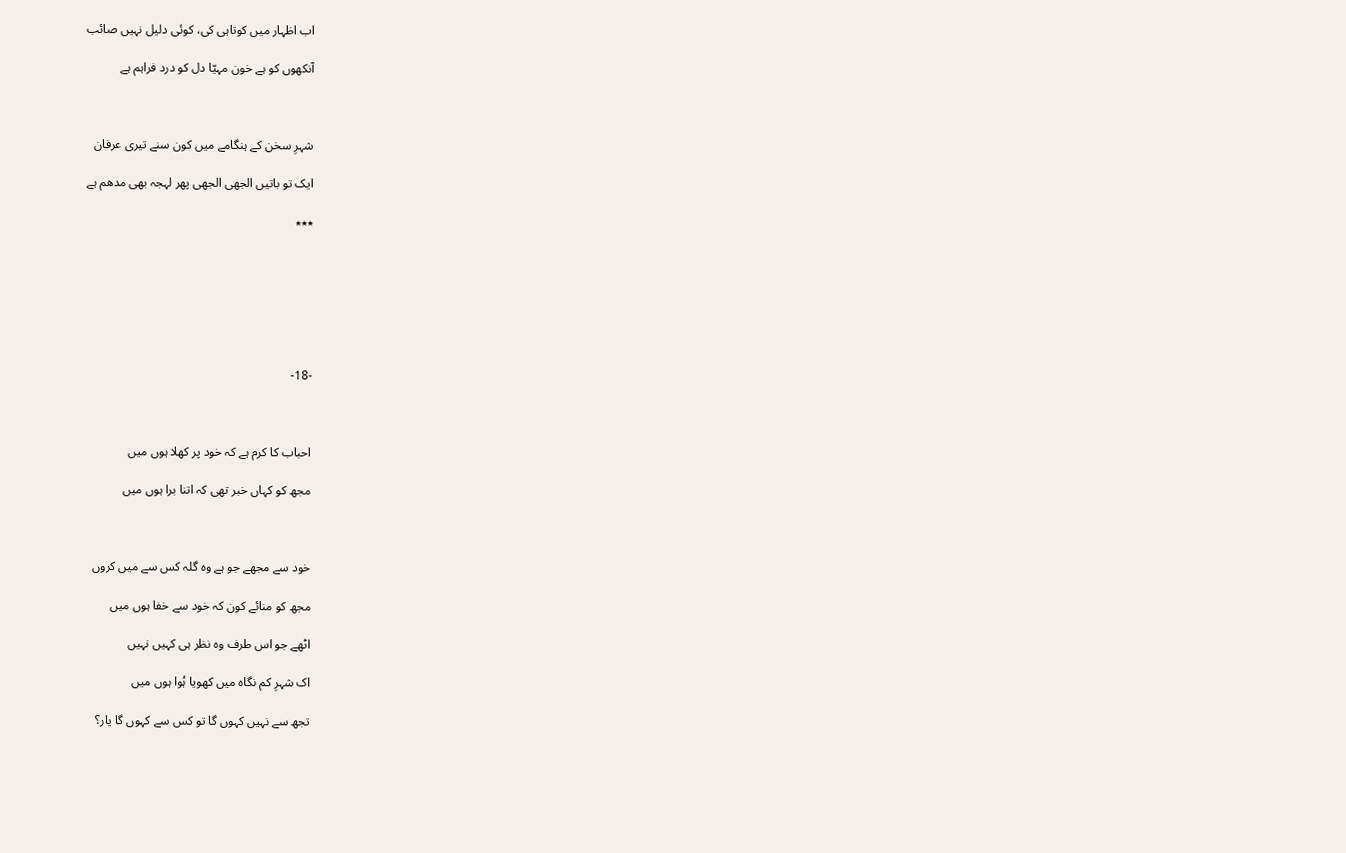اب اظہار میں کوتاہی کی، کوئی دلیل نہیں صائب

آنکھوں کو ہے خون مہیّا دل کو درد فراہم ہے



شہرِ سخن کے ہنگامے میں کون سنے تیری عرفان

ایک تو باتیں الجھی الجھی پھر لہجہ بھی مدھم ہے

٭٭٭







-18-



احباب کا کرم ہے کہ خود پر کھلا ہوں میں

مجھ کو کہاں خبر تھی کہ اتنا برا ہوں میں



خود سے مجھے جو ہے وہ گلہ کس سے میں کروں

مجھ کو منائے کون کہ خود سے خفا ہوں میں

اٹھے جو اس طرف وہ نظر ہی کہیں نہیں

اک شہرِ کم نگاہ میں کھویا ہُوا ہوں میں

تجھ سے نہیں کہوں گا تو کس سے کہوں گا یار؟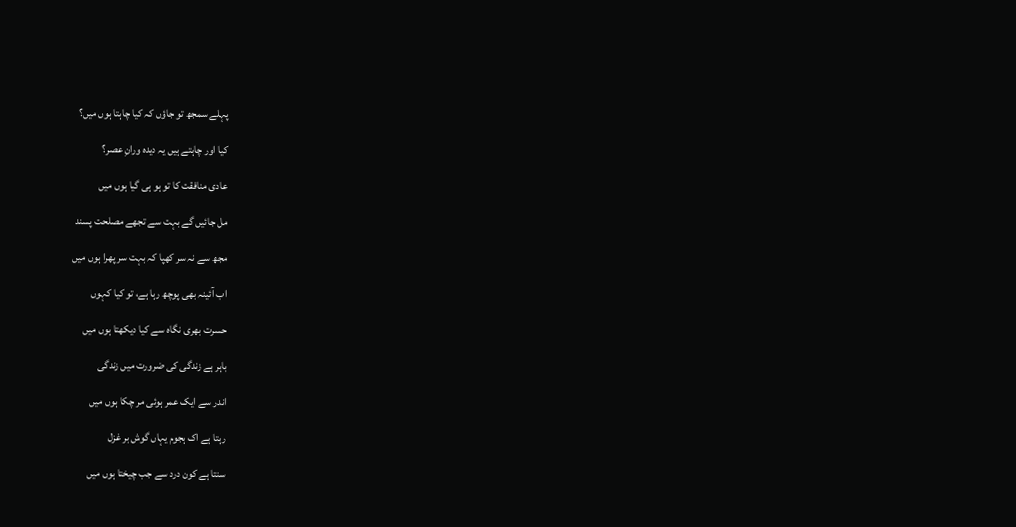پہلے سمجھ تو جاؤں کہ کیا چاہتا ہوں میں؟

کیا اور چاہتے ہیں یہ دیدہ ورانِ عصر؟

عادی منافقت کا تو ہو ہی گیا ہوں میں

مل جائیں گے بہت سے تجھے مصلحت پسند

مجھ سے نہ سر کھپا کہ بہت سر پھرا ہوں میں

اب آئینہ بھی پوچھ رہا ہے، تو کیا کہوں

حسرت بھری نگاہ سے کیا دیکھتا ہوں میں

باہر ہے زندگی کی ضرورت میں زندگی

اندر سے ایک عمر ہوئی مر چکا ہوں میں

رہتا ہے اک ہجوم یہاں گوش بر غزل

سنتا ہے کون درد سے جب چیختا ہوں میں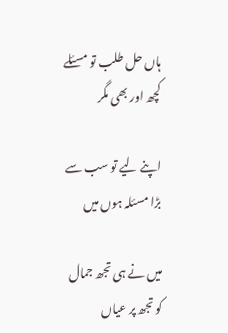ہاں حل طلب تو مسئلے کچھ اور بھی مگر

اپنے لیے تو سب سے بڑا مسئلہ ہوں میں

میں نے ہی تجھ جمال کو تجھ پر عیاں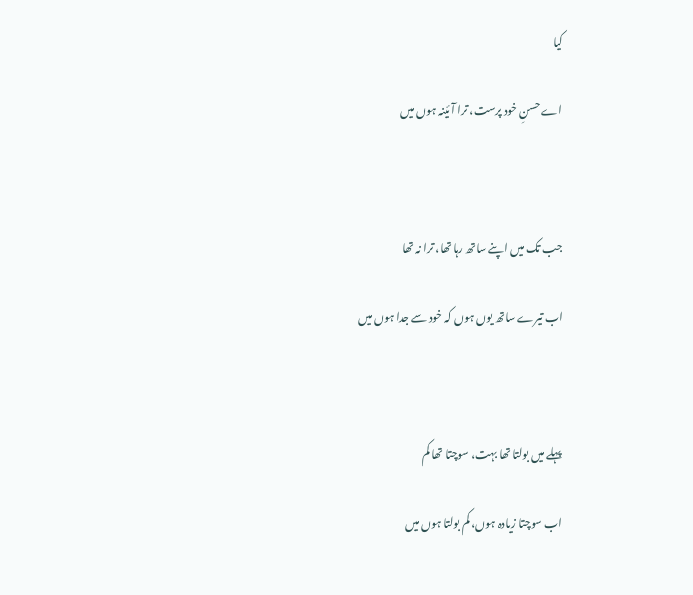کیا

اے حسنِ خود پرست، ترا آئینہ ہوں میں



جب تک میں اپنے ساتھ رہا تھا، ترا نہ تھا

اب تیرے ساتھ یوں ہوں کہ خود سے جدا ہوں میں



پہلے میں بولتا تھا بہت، سوچتا تھا کم

اب سوچتا زیادہ ہوں، کم بولتا ہوں میں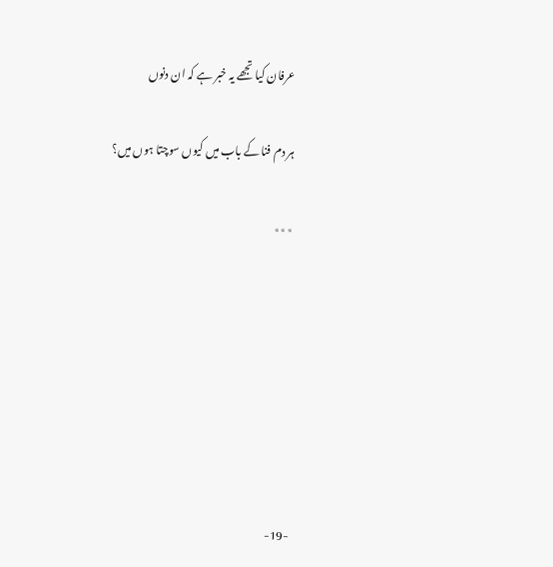عرفان کیا تجھے یہ خبر ہے کہ ان دنوں

ہر دم فنا کے باب میں کیوں سوچتا ہوں میں؟

٭٭٭







-19-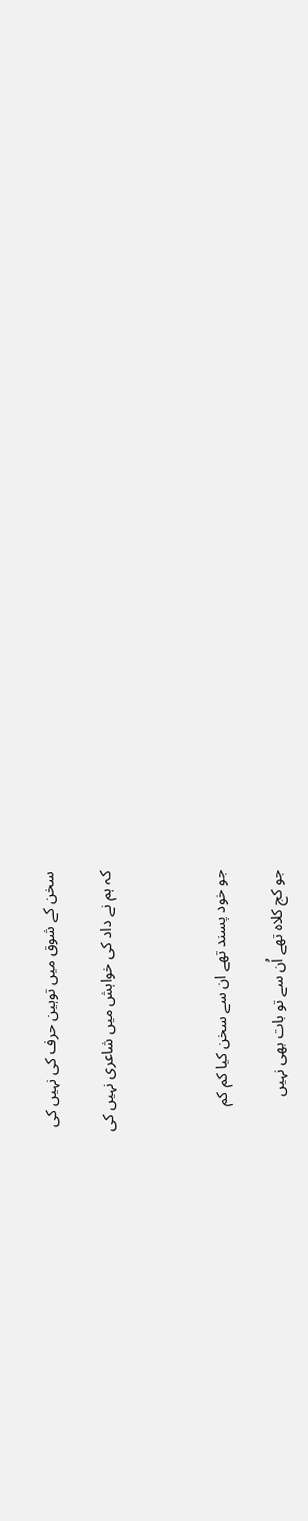سخن کے شوق میں توہین حرف کی نہیں کی

کہ ہم نے داد کی خواہش میں شاعری نہیں کی



جو خود پسند تھے ان سے سخن کیا کم کم

جو کج کلاہ تھے اُن سے تو بات بھی نہیں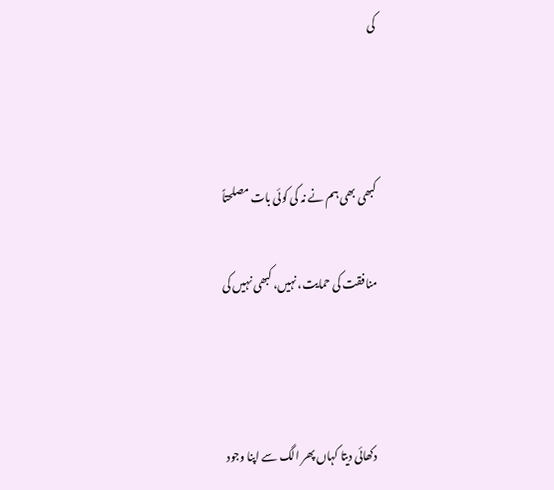کی



کبھی بھی ہم نے نہ کی کوئی بات مصلحتاً

منافقت کی حمایت، نہیں، کبھی نہیں کی



دکھائی دیتا کہاں پھر الگ سے اپنا وجود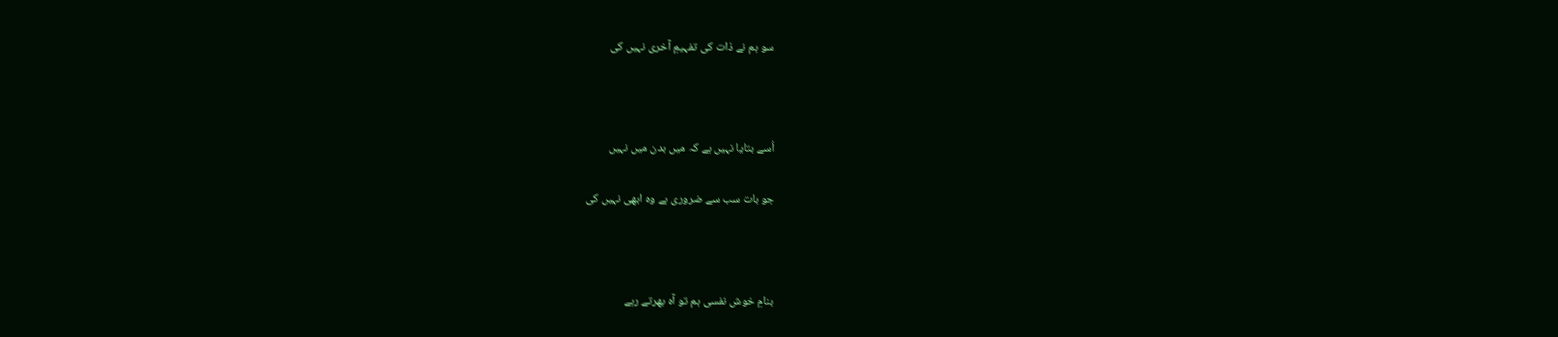سو ہم نے ذات کی تفہیمِ آخری نہیں کی



اُسے بتایا نہیں ہے کہ میں بدن میں نہیں

جو بات سب سے ضروری ہے وہ ابھی نہیں کی



بنامِ خوش نفسی ہم تو آہ بھرتے رہے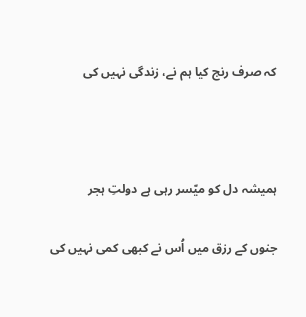کہ صرف رنج کیا ہم نے، زندگی نہیں کی



ہمیشہ دل کو میّسر رہی ہے دولتِ ہجر

جنوں کے رزق میں اُس نے کبھی کمی نہیں کی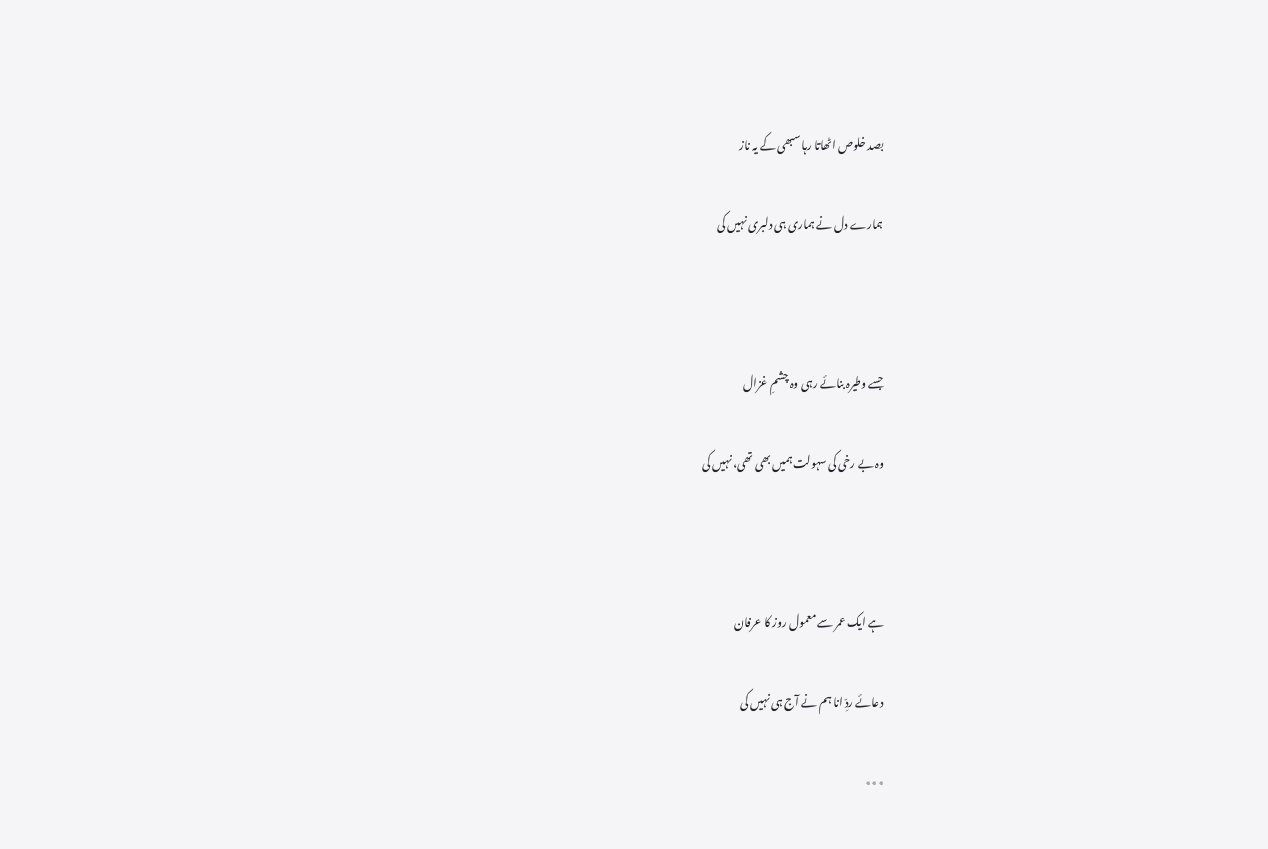بصد خلوص اٹھاتا رہا سبھی کے یہ ناز

ہمارے دل نے ہماری ہی دلبری نہیں کی



جسے وطیرہ بنائے رہی وہ چشمِ غزال

وہ بے رخی کی سہولت ہمیں بھی تھی، نہیں کی



ہے ایک عمر سے معمول روز کا عرفان

دعائے ردِّ انا ہم نے آج ہی نہیں کی

٭٭٭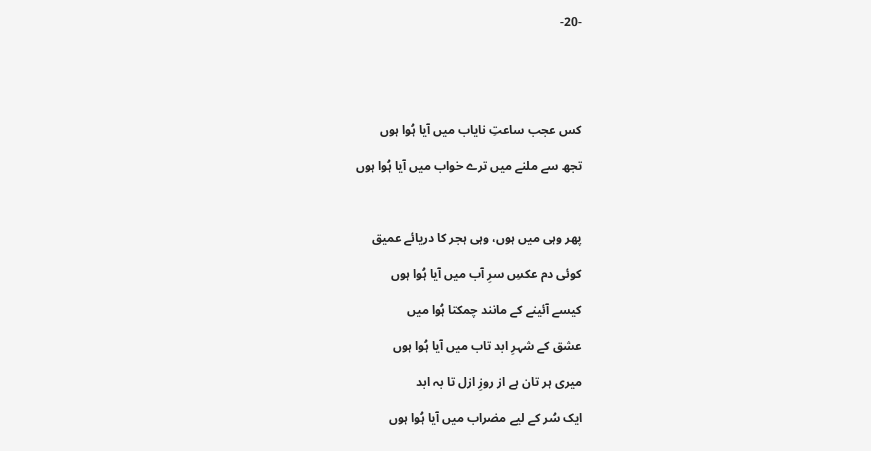-20-





کس عجب ساعتِ نایاب میں آیا ہُوا ہوں

تجھ سے ملنے میں ترے خواب میں آیا ہُوا ہوں



پھر وہی میں ہوں، وہی ہجر کا دریائے عمیق

کوئی دم عکسِ سرِ آب میں آیا ہُوا ہوں

کیسے آئینے کے مانند چمکتا ہُوا میں

عشق کے شہرِ ابد تاب میں آیا ہُوا ہوں

میری ہر تان ہے از روزِ ازل تا بہ ابد

ایک سُر کے لیے مضراب میں آیا ہُوا ہوں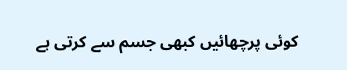کوئی پرچھائیں کبھی جسم سے کرتی ہے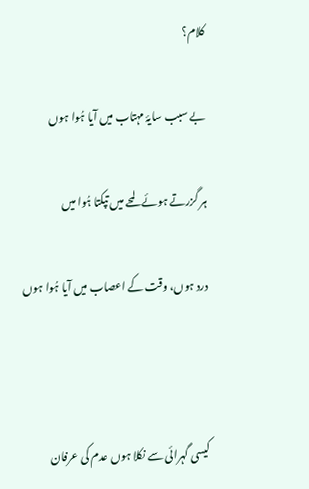کلام؟

بے سبب سایۂ مہتاب میں آیا ہُوا ہوں

ہر گزرتے ہوئے لمحے میں تپکتا ہُوا میں

درد ہوں، وقت کے اعصاب میں آیا ہُوا ہوں



کیسی گہرائی سے نکلا ہوں عدم کی عرفان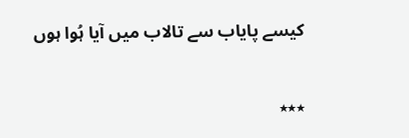کیسے پایاب سے تالاب میں آیا ہُوا ہوں

٭٭٭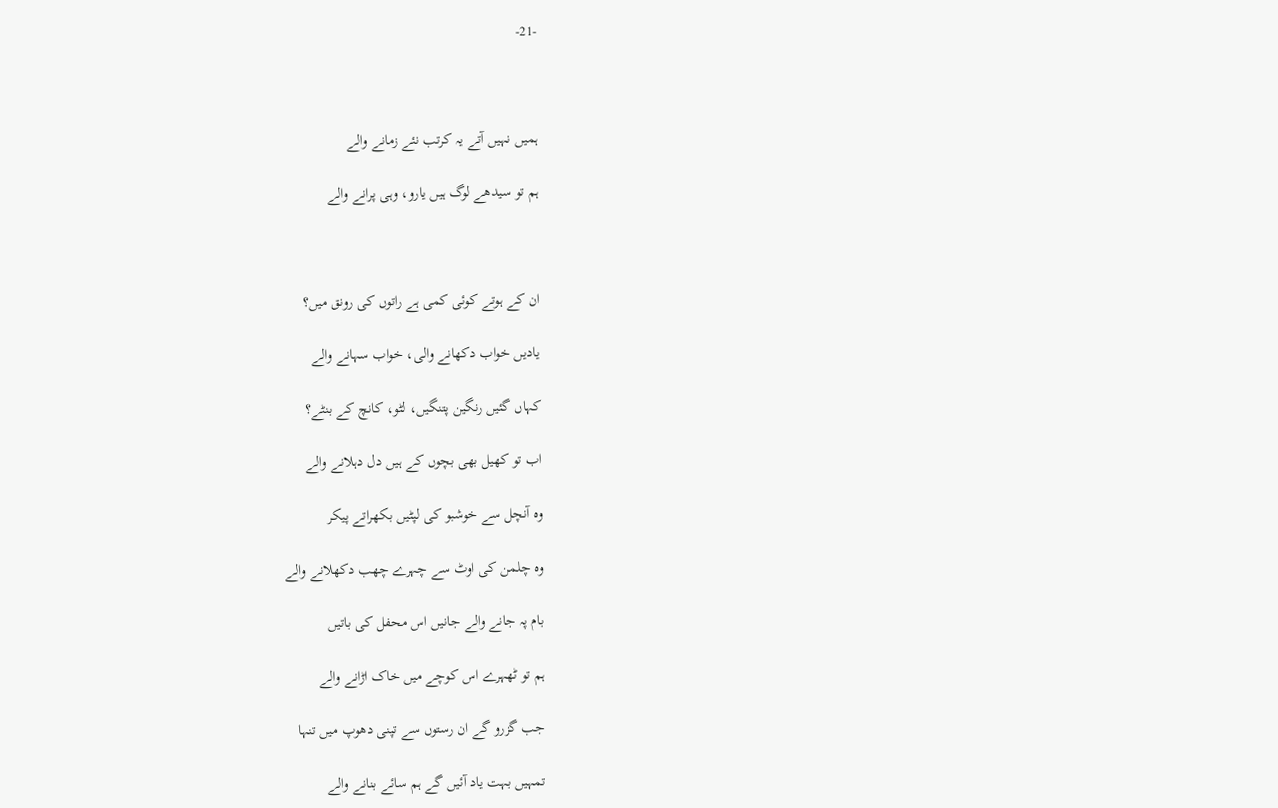-21-



ہمیں نہیں آتے یہ کرتب نئے زمانے والے

ہم تو سیدھے لوگ ہیں یارو، وہی پرانے والے



ان کے ہوتے کوئی کمی ہے راتوں کی رونق میں؟

یادیں خواب دکھانے والی، خواب سہانے والے

کہاں گئیں رنگین پتنگیں، لٹو، کانچ کے بنٹے؟

اب تو کھیل بھی بچوں کے ہیں دل دہلانے والے

وہ آنچل سے خوشبو کی لپٹیں بکھراتے پیکر

وہ چلمن کی اوٹ سے چہرے چھب دکھلانے والے

بام پہ جانے والے جانیں اس محفل کی باتیں

ہم تو ٹھہرے اس کوچے میں خاک اڑانے والے

جب گزرو گے ان رستوں سے تپنی دھوپ میں تنہا

تمہیں بہت یاد آئیں گے ہم سائے بنانے والے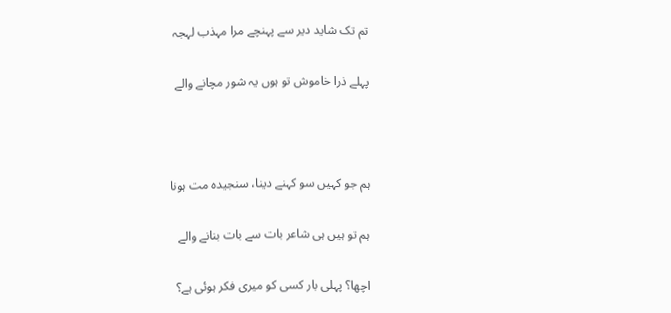تم تک شاید دیر سے پہنچے مرا مہذب لہجہ

پہلے ذرا خاموش تو ہوں یہ شور مچانے والے



ہم جو کہیں سو کہنے دینا، سنجیدہ مت ہونا

ہم تو ہیں ہی شاعر بات سے بات بنانے والے

اچھا؟ پہلی بار کسی کو میری فکر ہوئی ہے؟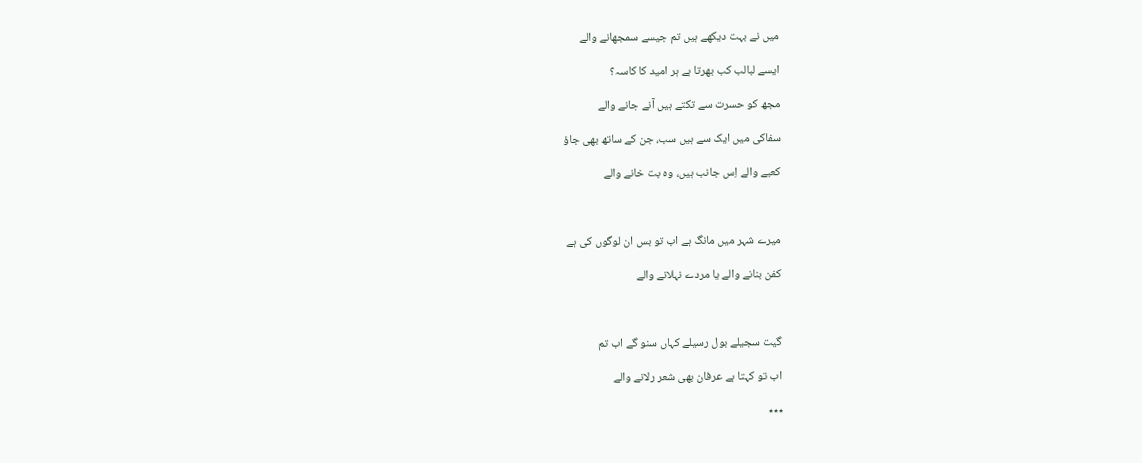میں نے بہت دیکھے ہیں تم جیسے سمجھانے والے

ایسے لبالب کب بھرتا ہے ہر امید کا کاسہ؟

مجھ کو حسرت سے تکتے ہیں آنے جانے والے

سفاکی میں ایک سے ہیں سب، جن کے ساتھ بھی جاؤ

کعبے والے اِس جانب ہیں، وہ بت خانے والے



میرے شہر میں مانگ ہے اب تو بس ان لوگوں کی ہے

کفن بنانے والے یا مردے نہلانے والے



گیت سجیلے بول رسیلے کہاں سنو گے اب تم

اب تو کہتا ہے عرفان بھی شعر رلانے والے

٭٭٭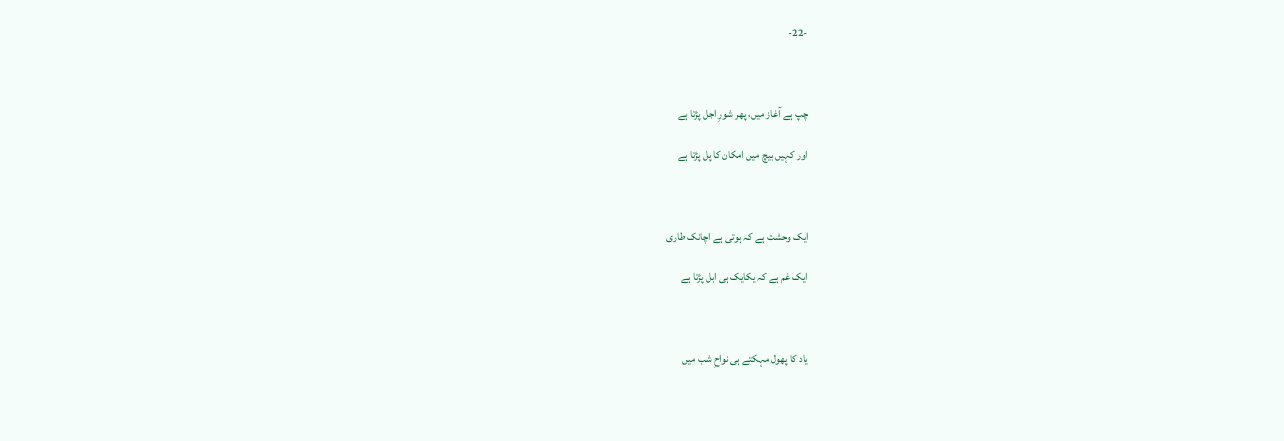-22-



چپ ہے آغاز میں، پھر شورِ اجل پڑتا ہے

اور کہیں بیچ میں امکان کا پل پڑتا ہے



ایک وحشت ہے کہ ہوتی ہے اچانک طاری

ایک غم ہے کہ یکایک ہی ابل پڑتا ہے



یاد کا پھول مہکتے ہی نواحِ شب میں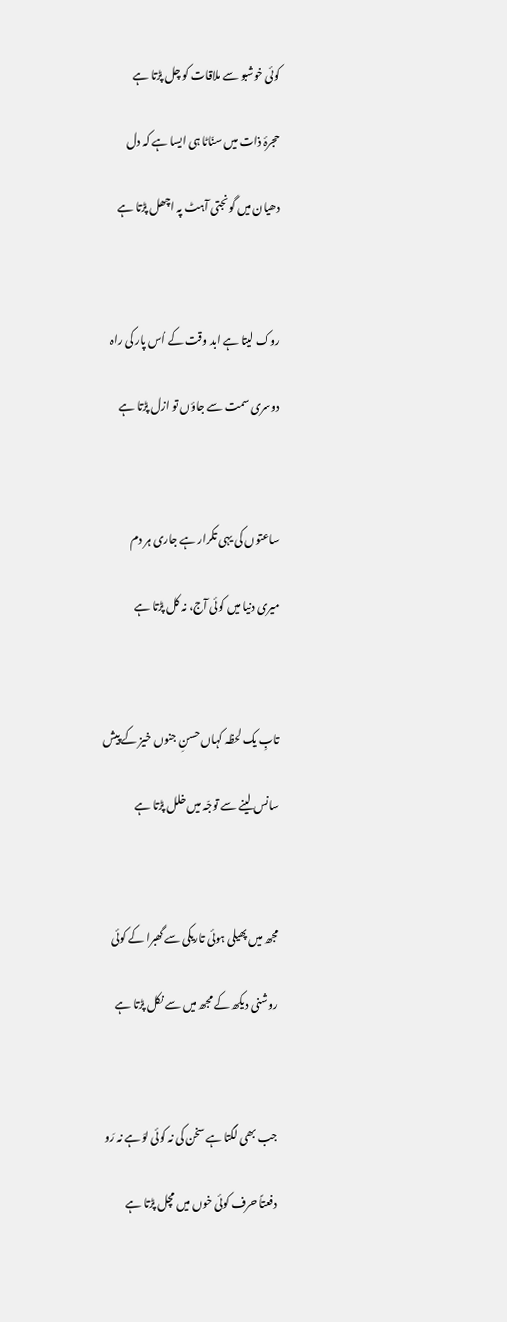کوئی خوشبو سے ملاقات کو چل پڑتا ہے

حجرۂ ذات میں سنّاٹا ہی ایسا ہے کہ دل

دھیان میں گونجتی آہٹ پہ اچھل پڑتا ہے



روک لیتا ہے ابد وقت کے اُس پار کی راہ

دوسری سمت سے جاؤں تو ازل پڑتا ہے



ساعتوں کی یہی تکرار ہے جاری ہر دم

میری دنیا میں کوئی آج، نہ کل پڑتا ہے



تابِ یک لحظہ کہاں حسنِ جنوں خیز کے پیش

سانس لینے سے توجّہ میں خلل پڑتا ہے



مجھ میں پھیلی ہوئی تاریکی سے گھبرا کے کوئی

روشنی دیکھ کے مجھ میں سے نکل پڑتا ہے



جب بھی لگتا ہے سخن کی نہ کوئی لوَ ہے نہ رَو

دفعتاً حرف کوئی خوں میں مچل پڑتا ہے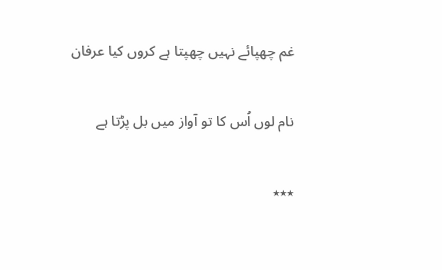غم چھپائے نہیں چھپتا ہے کروں کیا عرفان

نام لوں اُس کا تو آواز میں بل پڑتا ہے

٭٭٭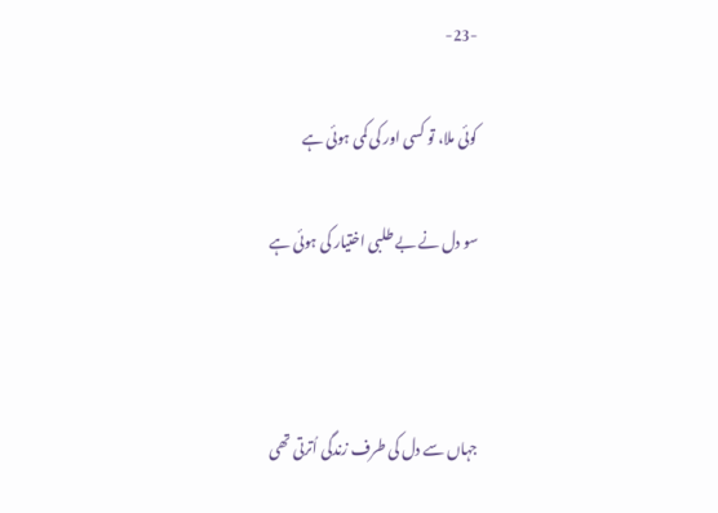-23-

کوئی ملا، تو کسی اور کی کمی ہوئی ہے

سو دل نے بے طلبی اختیار کی ہوئی ہے



جہاں سے دل کی طرف زندگی اُترتی تھی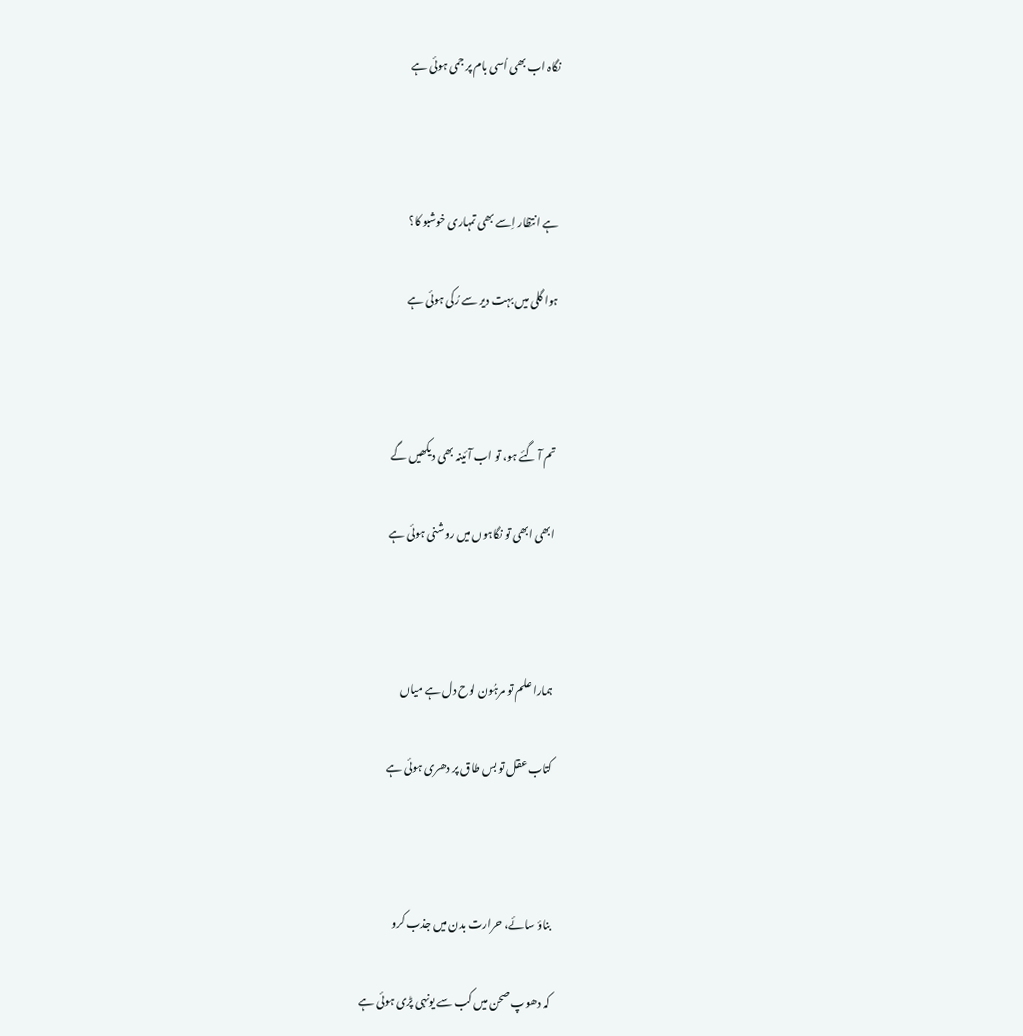نگاہ اب بھی اُسی بام پر جمی ہوئی ہے



ہے انتظار اِسے بھی تمہاری خوشبو کا؟

ہوا گلی میں بہت دیر سے رُکی ہوئی ہے



تم آ گئے ہو، تو اب آئینہ بھی دیکھیں گے

ابھی ابھی تو نگاہوں میں روشنی ہوئی ہے



ہمارا علم تو مرہُون لوح دل ہے میاں

کتاب عقل تو بس طاق پر دھری ہوئی ہے



بناؤ سائے، حرارت بدن میں جذب کرو

کہ دھوپ صحن میں کب سے یونہی پڑی ہوئی ہے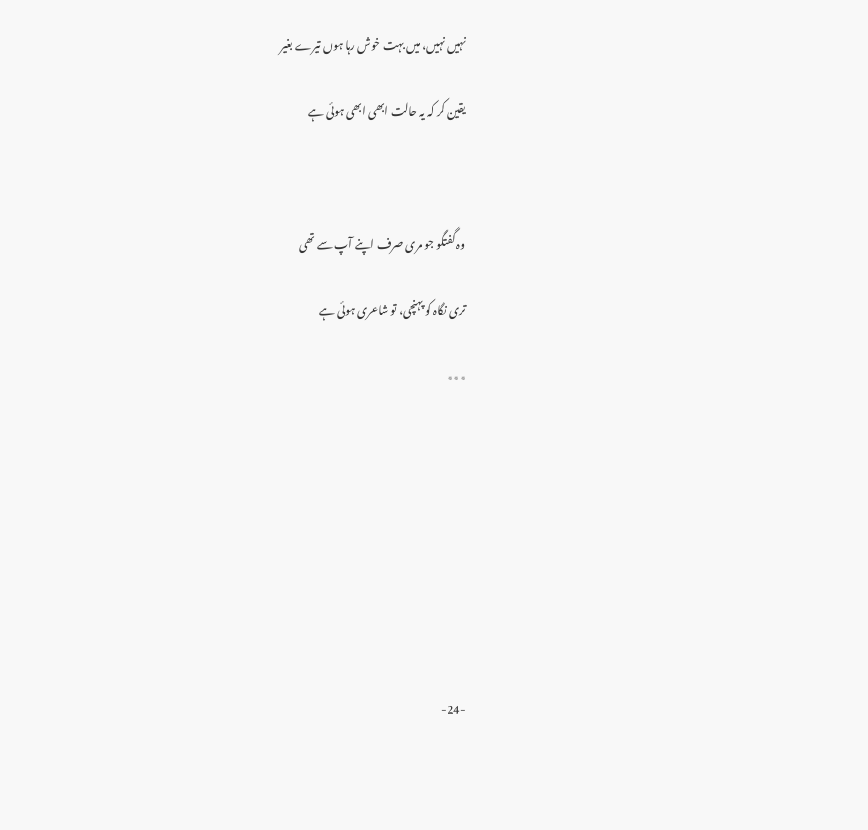نہیں نہیں، میں بہت خوش رہا ہوں تیرے بغیر

یقین کر کہ یہ حالت ابھی ابھی ہوئی ہے



وہ گفتگو جو مری صرف اپنے آپ سے تھی

تری نگاہ کو پہنچی، تو شاعری ہوئی ہے

٭٭٭









-24-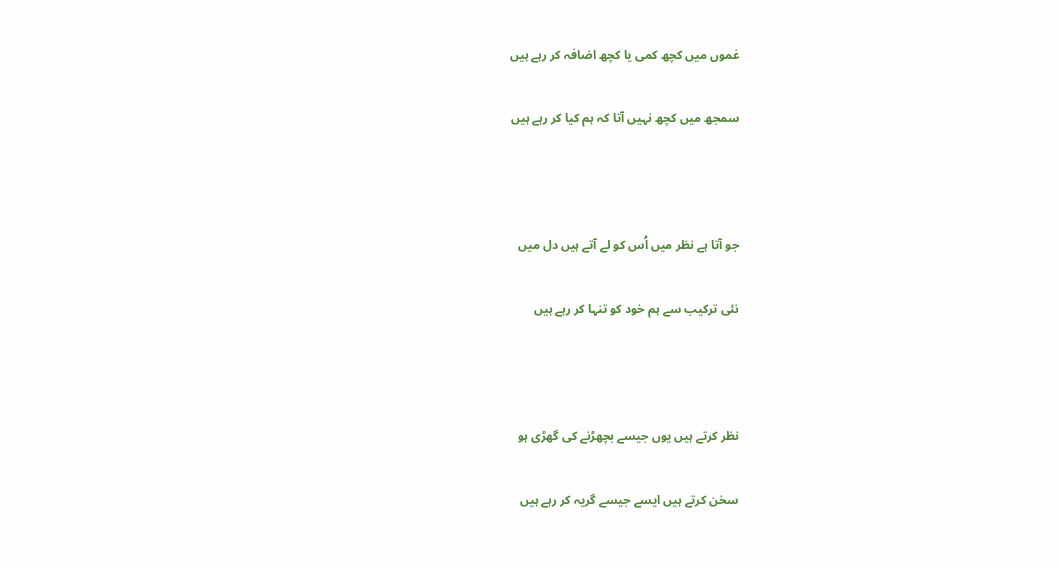غموں میں کچھ کمی یا کچھ اضافہ کر رہے ہیں

سمجھ میں کچھ نہیں آتا کہ ہم کیا کر رہے ہیں



جو آتا ہے نظر میں اُس کو لے آتے ہیں دل میں

نئی ترکیب سے ہم خود کو تنہا کر رہے ہیں



نظر کرتے ہیں یوں جیسے بچھڑنے کی گھڑی ہو

سخن کرتے ہیں ایسے جیسے گریہ کر رہے ہیں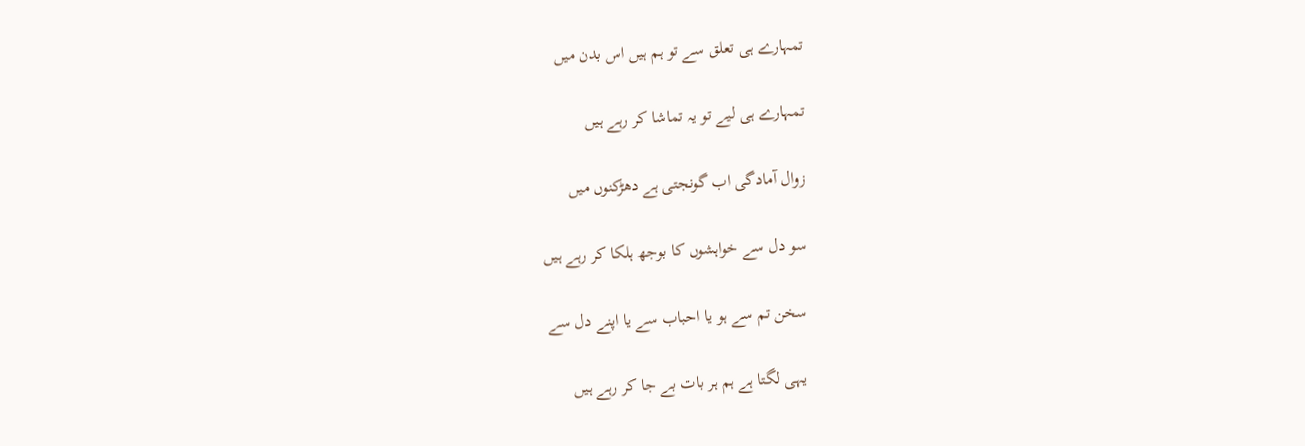تمہارے ہی تعلق سے تو ہم ہیں اس بدن میں

تمہارے ہی لیے تو یہ تماشا کر رہے ہیں

زوال آمادگی اب گونجتی ہے دھڑکنوں میں

سو دل سے خواہشوں کا بوجھ ہلکا کر رہے ہیں

سخن تم سے ہو یا احباب سے یا اپنے دل سے

یہی لگتا ہے ہم ہر بات بے جا کر رہے ہیں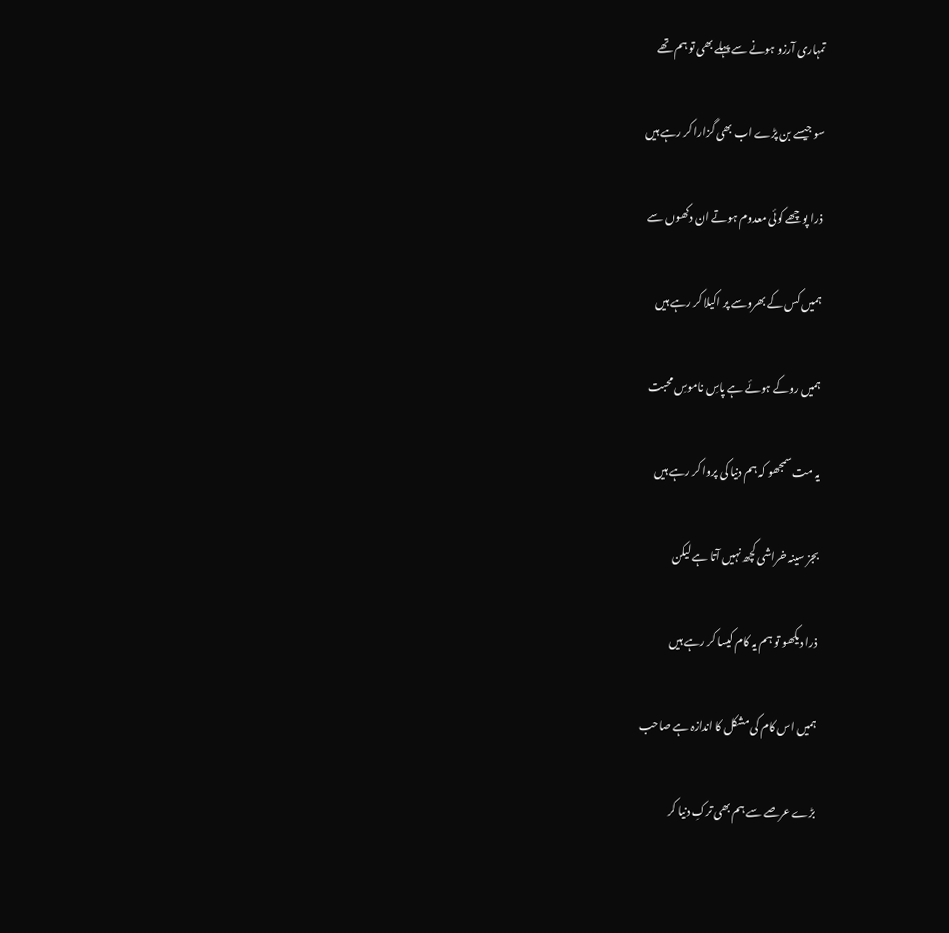تمہاری آرزو ہونے سے پہلے بھی تو ہم تھے

سو جیسے بن پڑے اب بھی گزارا کر رہے ہیں

ذرا پوچھے کوئی معدوم ہوتے ان دکھوں سے

ہمیں کس کے بھروسے پر اکیلا کر رہے ہیں

ہمیں روکے ہوئے ہے پاسِ ناموسِ محبت

یہ مت سمجھو کہ ہم دنیا کی پروا کر رہے ہیں

بجز سینہ خراشی کچھ نہیں آتا ہے لیکن

ذرا دیکھو تو ہم یہ کام کیسا کر رہے ہیں

ہمیں اس کام کی مشکل کا اندازہ ہے صاحب

بڑے عرصے سے ہم بھی ترکِ دنیا کر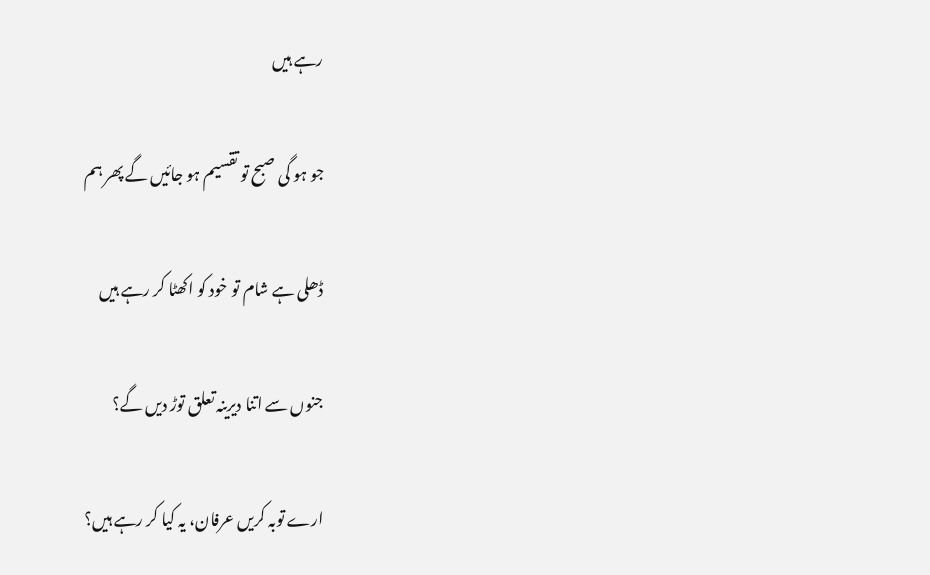رہے ہیں

جو ہو گی صبح تو تقسیم ہو جائیں گے پھر ہم

ڈھلی ہے شام تو خود کو اکھٹا کر رہے ہیں

جنوں سے اتنا دیرینہ تعلق توڑ دیں گے؟

ارے توبہ کریں عرفان، یہ کیا کر رہے ہیں؟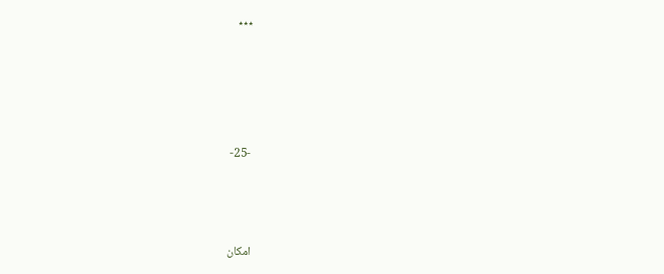٭٭٭







-25-





امکان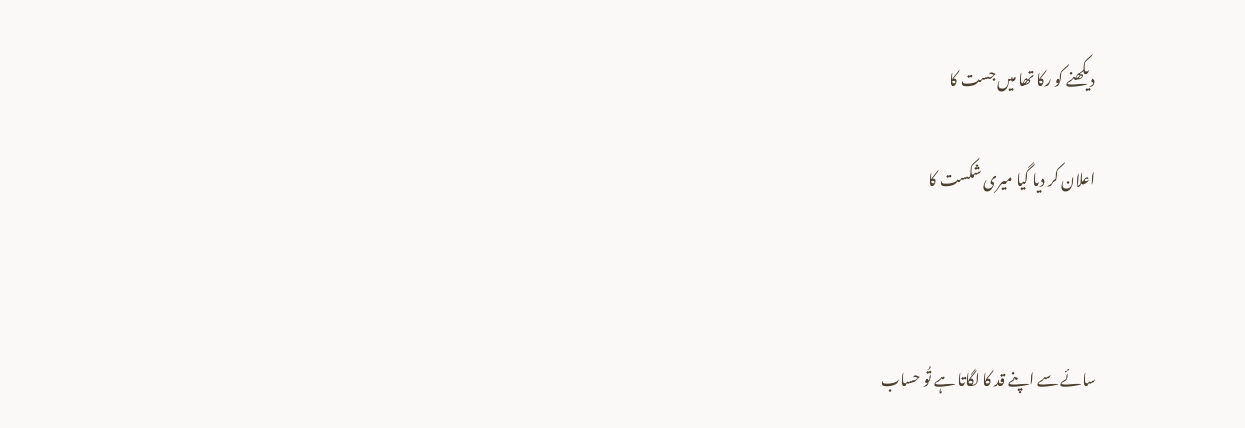دیکھنے کو رکا تھا میں جست کا

اعلان کر دیا گیا میری شکست کا



سائے سے اپنے قد کا لگاتا ہے تُو حساب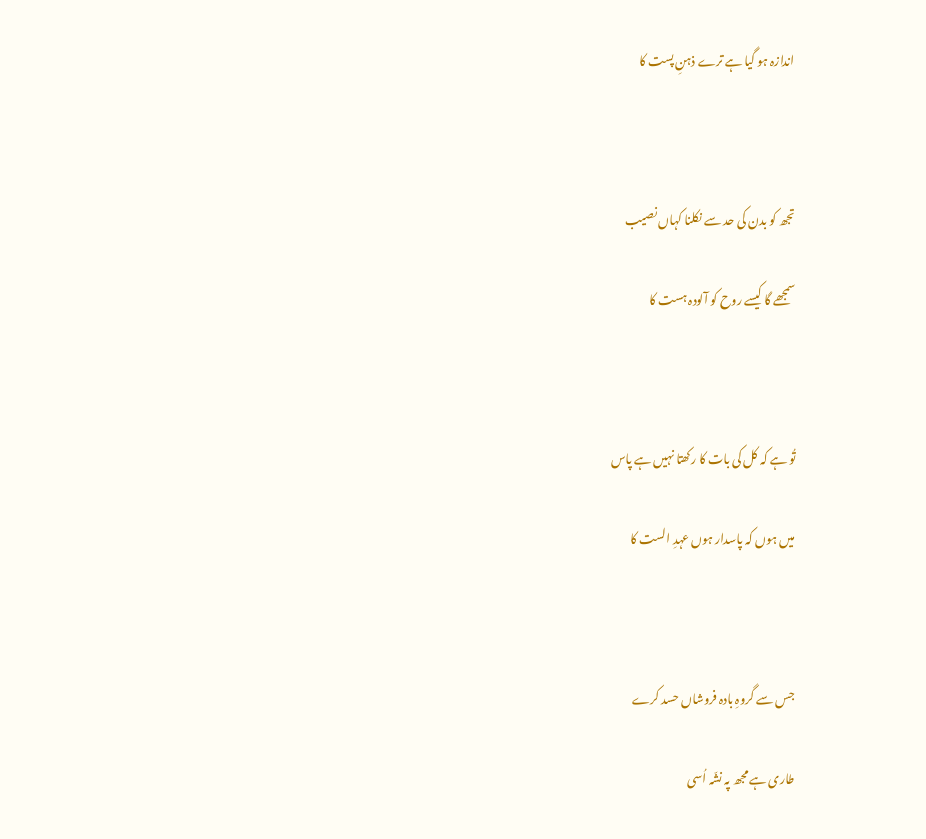اندازہ ہو گیا ہے ترے ذہنِ پست کا



تجھ کو بدن کی حد سے نکلنا کہاں نصیب

سمجھے گا کیسے روح کو آلودہ ہست کا



تُو ہے کہ کل کی بات کا رکھتا نہیں ہے پاس

میں ہوں کہ پاسدار ہوں عہدِ الست کا



جس سے گروہِ بادہ فروشاں حسد کرے

طاری ہے مجھ پہ نشّہ اُسی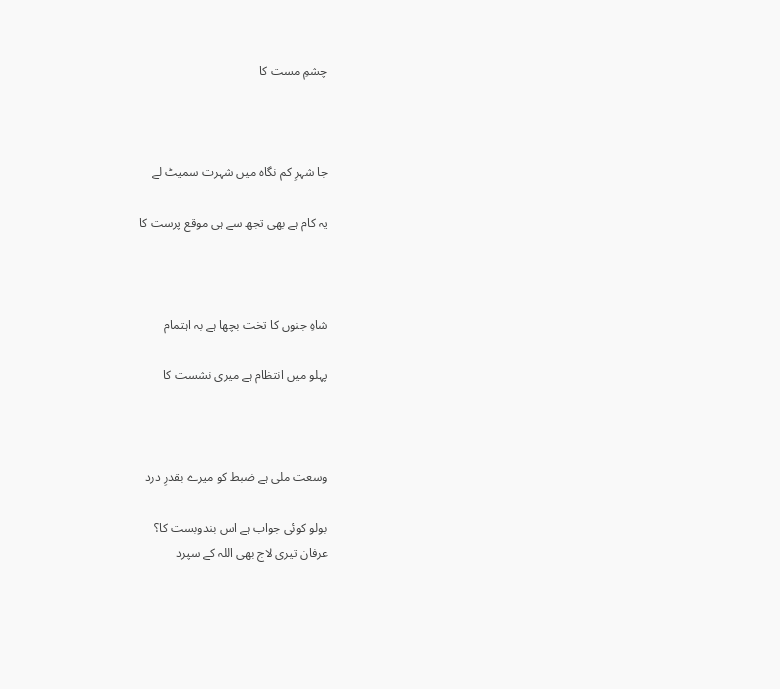چشمِ مست کا



جا شہرِ کم نگاہ میں شہرت سمیٹ لے

یہ کام ہے بھی تجھ سے ہی موقع پرست کا



شاہِ جنوں کا تخت بچھا ہے بہ اہتمام

پہلو میں انتظام ہے میری نشست کا



وسعت ملی ہے ضبط کو میرے بقدرِ درد

بولو کوئی جواب ہے اس بندوبست کا؟
عرفان تیری لاج بھی اللہ کے سپرد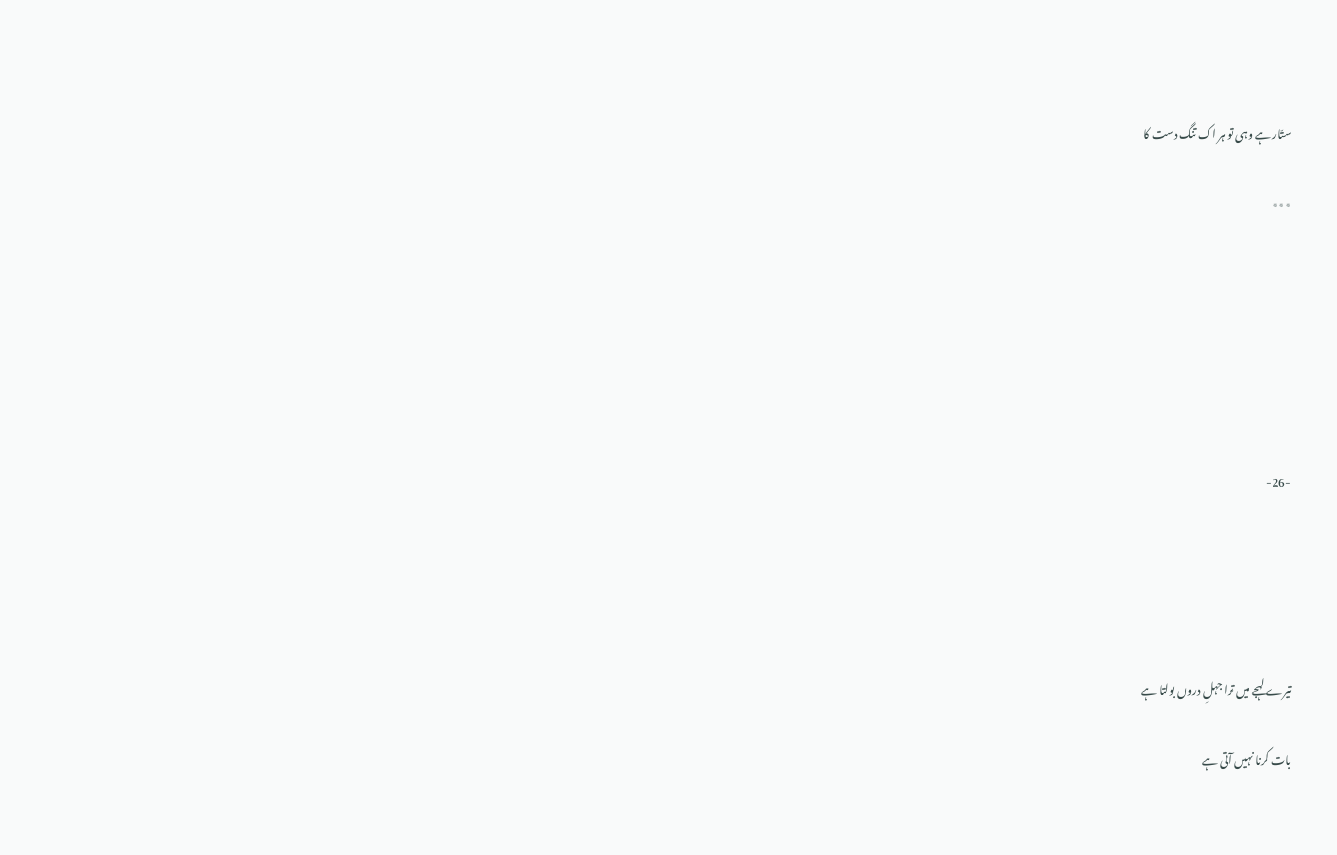ستّار ہے وہی تو ہر اک تنگ دست کا

٭٭٭







-26-





تیرے لہجے میں ترا جہلِ دروں بولتا ہے

بات کرنا نہیں آتی ہے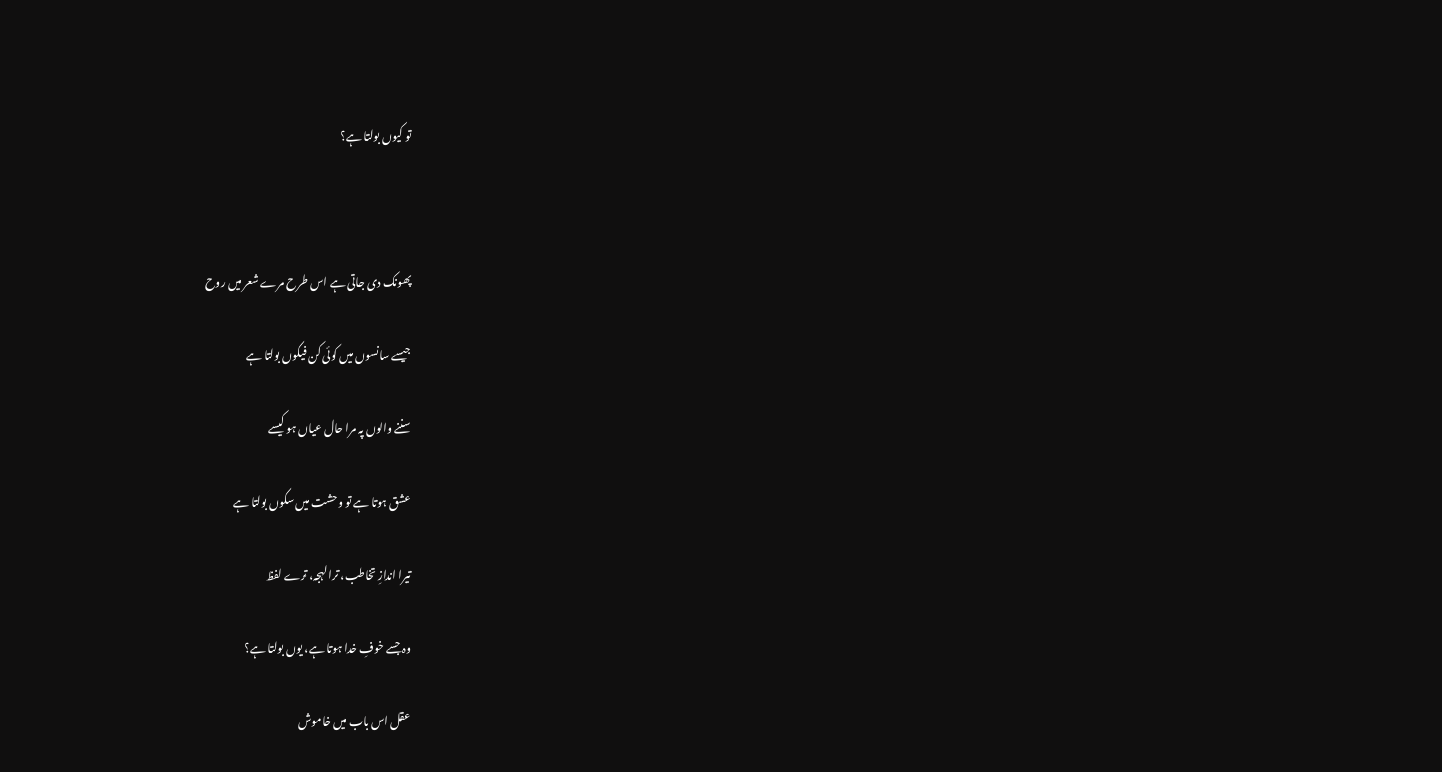تو کیوں بولتا ہے؟



پھونک دی جاتی ہے اس طرح مرے شعر میں روح

جیسے سانسوں میں کوئی کن فیکوں بولتا ہے

سننے والوں پہ مرا حال عیاں ہو کیسے

عشق ہوتا ہے تو وحشت میں سکوں بولتا ہے

تیرا اندازِ تخاطب، ترا لہجہ، ترے لفظ

وہ جسے خوفِ خدا ہوتا ہے، یوں بولتا ہے؟

عقل اس باب میں خاموش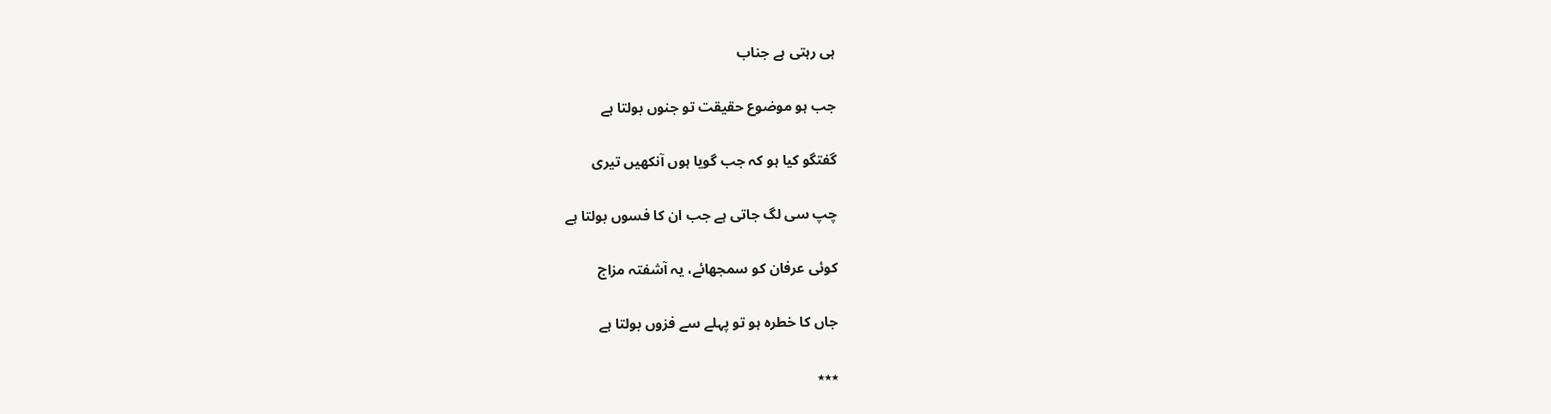ہی رہتی ہے جناب

جب ہو موضوع حقیقت تو جنوں بولتا ہے

گفتگو کیا ہو کہ جب گویا ہوں آنکھیں تیری

چپ سی لگ جاتی ہے جب ان کا فسوں بولتا ہے

کوئی عرفان کو سمجھائے، یہ آشفتہ مزاج

جاں کا خطرہ ہو تو پہلے سے فزوں بولتا ہے

٭٭٭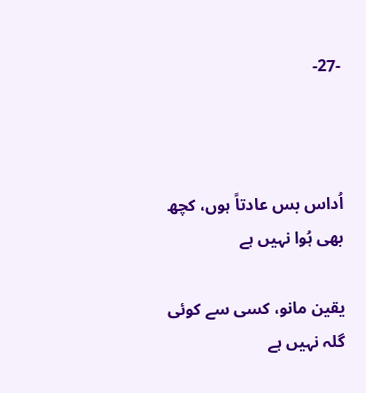-27-



اُداس بس عادتاً ہوں، کچھ بھی ہُوا نہیں ہے

یقین مانو، کسی سے کوئی گلہ نہیں ہے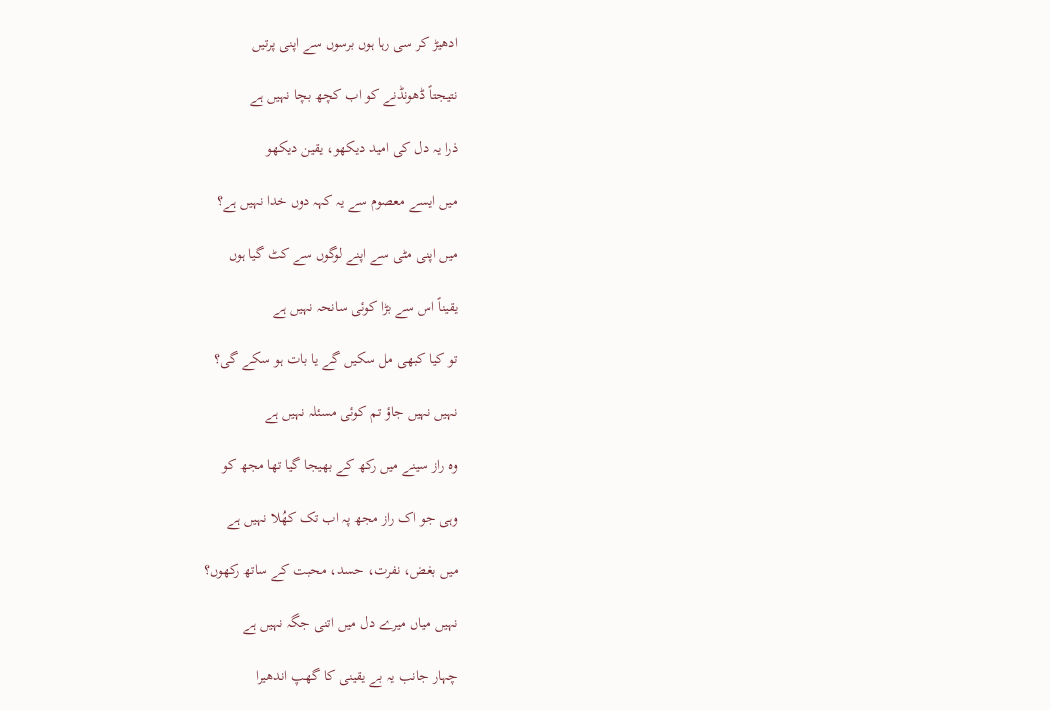ادھیڑ کر سی رہا ہوں برسوں سے اپنی پرتیں

نتیجتاً ڈھونڈنے کو اب کچھ بچا نہیں ہے

ذرا یہ دل کی امید دیکھو، یقین دیکھو

میں ایسے معصوم سے یہ کہہ دوں خدا نہیں ہے؟

میں اپنی مٹی سے اپنے لوگوں سے کٹ گیا ہوں

یقیناً اس سے بڑا کوئی سانحہ نہیں ہے

تو کیا کبھی مل سکیں گے یا بات ہو سکے گی؟

نہیں نہیں جاؤ تم کوئی مسئلہ نہیں ہے

وہ راز سینے میں رکھ کے بھیجا گیا تھا مجھ کو

وہی جو اک راز مجھ پہ اب تک کھُلا نہیں ہے

میں بغض، نفرت، حسد، محبت کے ساتھ رکھوں؟

نہیں میاں میرے دل میں اتنی جگہ نہیں ہے

چہار جانب یہ بے یقینی کا گھپ اندھیرا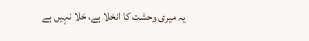یہ میری وحشت کا انخلا ہے، خلا نہیں ہے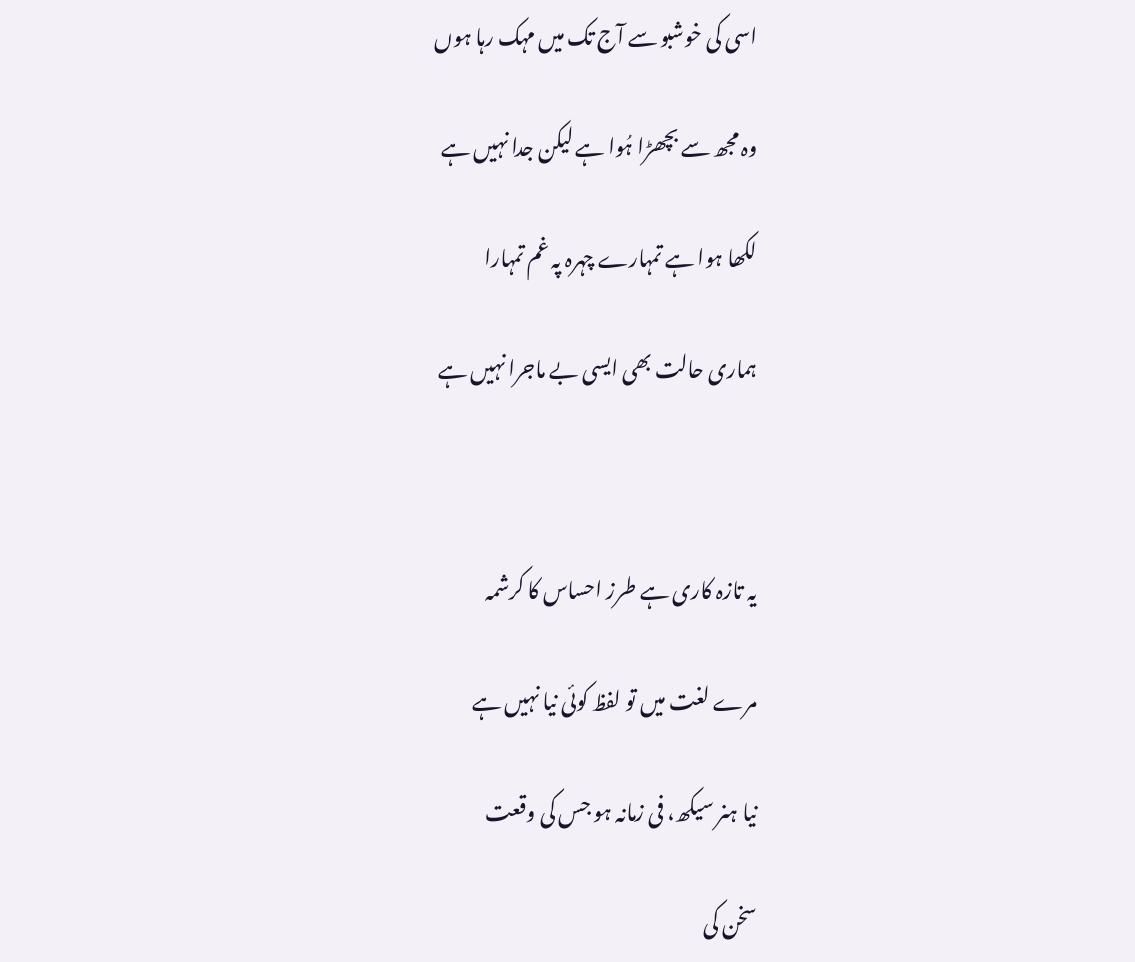اسی کی خوشبو سے آج تک میں مہک رہا ہوں

وہ مجھ سے بچھڑا ہُوا ہے لیکن جدا نہیں ہے

لکھا ہوا ہے تمہارے چہرہ پہ غم تمہارا

ہماری حالت بھی ایسی بے ماجرا نہیں ہے



یہ تازہ کاری ہے طرز احساس کا کرشمہ

مرے لغت میں تو لفظ کوئی نیا نہیں ہے

نیا ہنر سیکھ، فی زمانہ ہو جس کی وقعت

سخن کی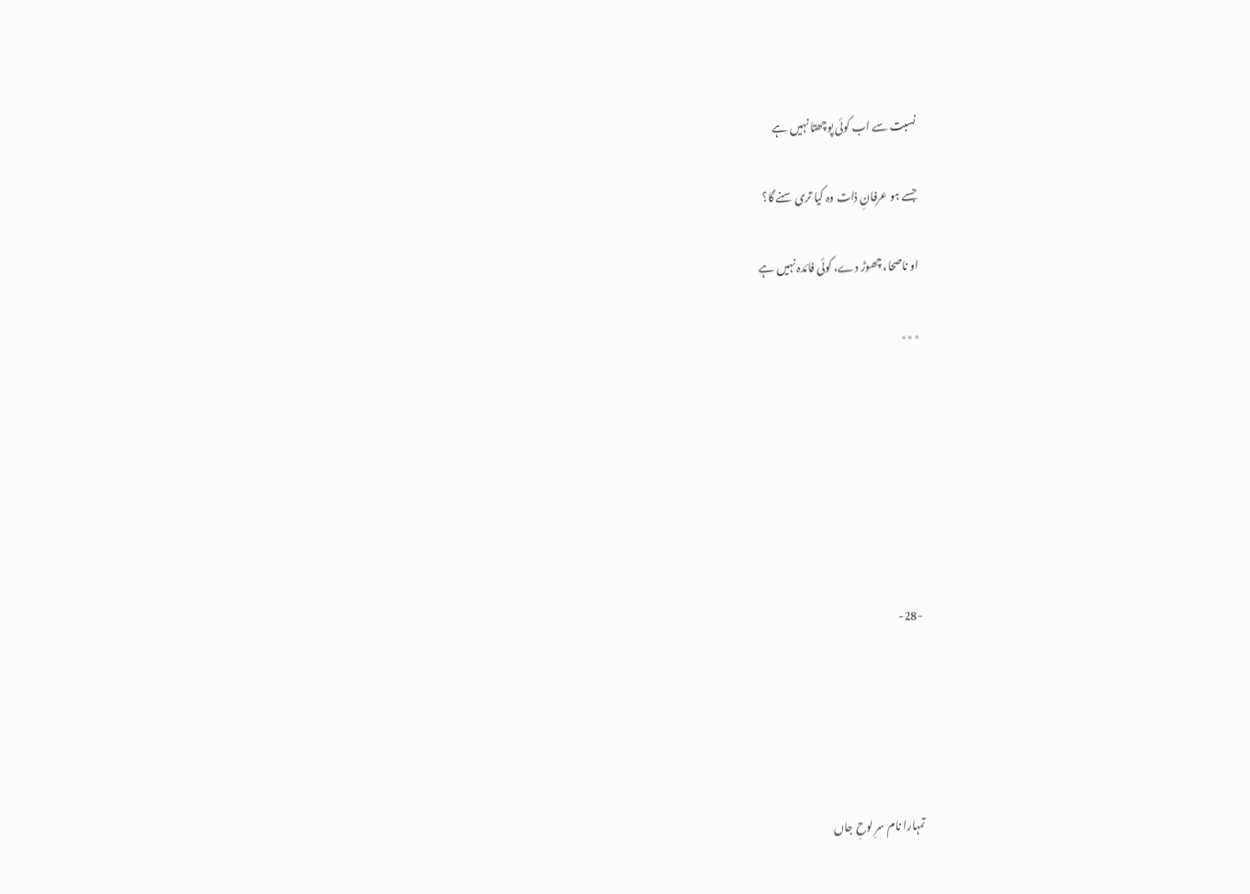نسبت سے اب کوئی پوچھتا نہیں ہے

جسے ہو عرفانِ ذات وہ کیا تری سنے گا؟

او ناصحا، چھوڑ دے، کوئی فائدہ نہیں ہے

٭٭٭







-28-





تمہارا نام سرِ لوحِ جاں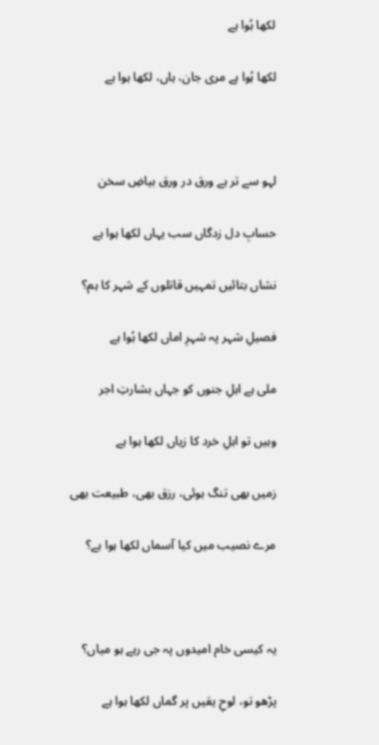لکھا ہُوا ہے

لکھا ہُوا ہے مری جان، ہاں، لکھا ہوا ہے



لہو سے تر ہے ورق در ورق بیاضِ سخن

حسابِ دل زدگاں سب یہاں لکھا ہوا ہے

نشاں بتائیں تمہیں قاتلوں کے شہر کا ہم؟

فصیلِ شہر پہ شہرِ اماں لکھا ہُوا ہے

ملی ہے اہلِ جنوں کو جہاں بشارتِ اجر

وہیں تو اہلِ خرد کا زیاں لکھا ہوا ہے

زمیں بھی تنگ ہوئی، رزق بھی، طبیعت بھی

مرے نصیب میں کیا آسماں لکھا ہوا ہے؟



یہ کیسی خام امیدوں پہ جی رہے ہو میاں؟

پڑھو تو، لوحِ یقیں پر گماں لکھا ہوا ہے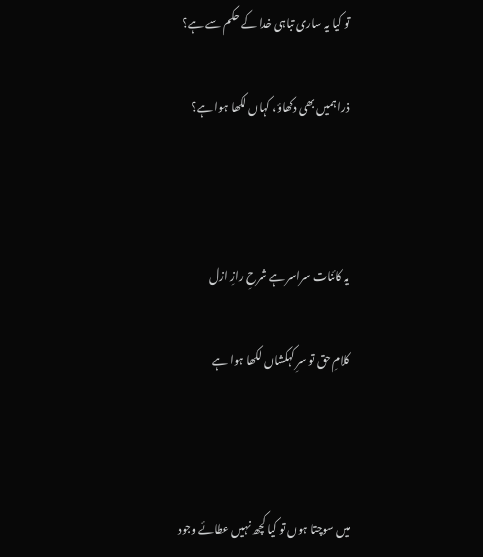تو کیا یہ ساری تباہی خدا کے حکم سے ہے؟

ذرا ہمیں بھی دکھاؤ، کہاں لکھا ہوا ہے؟



یہ کائنات سراسر ہے شرحِ رازِ ازل

کلامِ حق تو سرِ کہکشاں لکھا ہوا ہے



میں سوچتا ہوں تو کیا کچھ نہیں عطائے وجود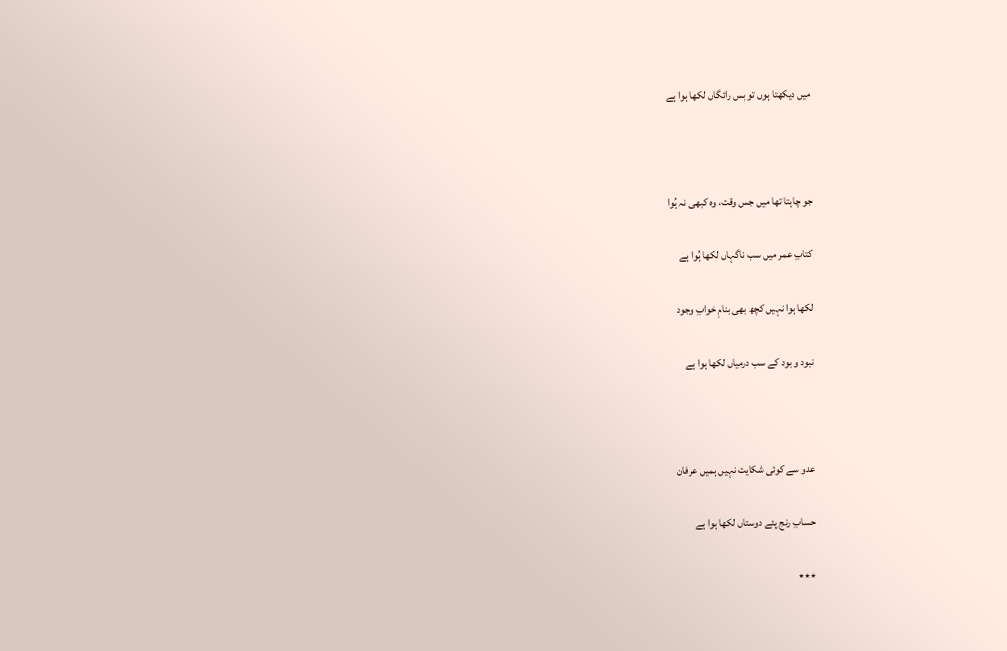میں دیکھتا ہوں تو بس رائگاں لکھا ہوا ہے



جو چاہتا تھا میں جس وقت، وہ کبھی نہ ہُوا

کتابِ عمر میں سب ناگہاں لکھا ہُوا ہے

لکھا ہوا نہیں کچھ بھی بنامِ خوابِ وجود

نبود و بود کے سب درمیاں لکھا ہوا ہے



عدو سے کوئی شکایت نہیں ہمیں عرفان

حسابِ رنج پئے دوستاں لکھا ہوا ہے

٭٭٭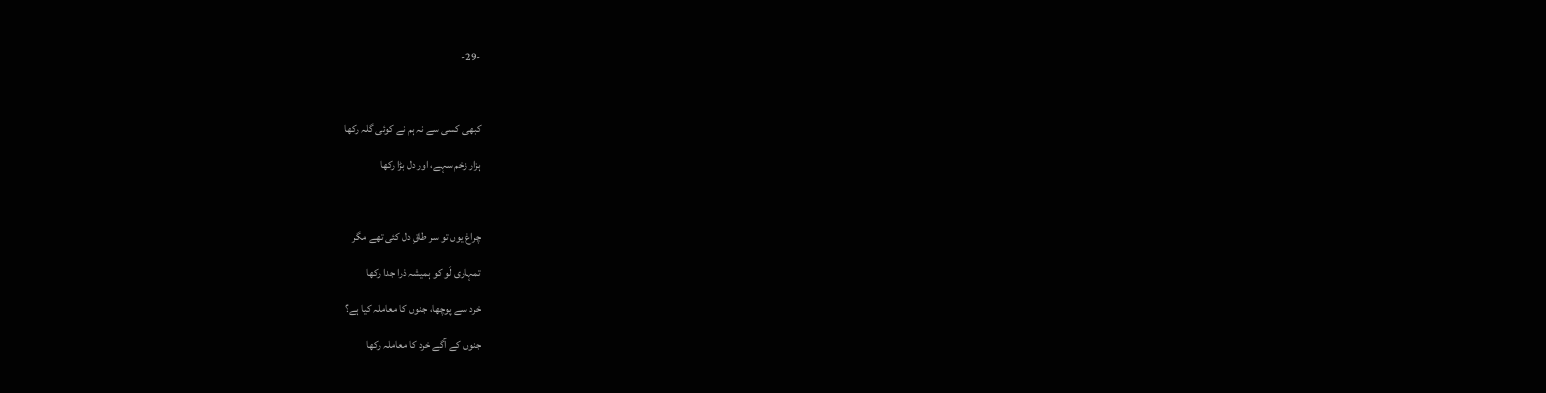-29-



کبھی کسی سے نہ ہم نے کوئی گلہ رکھا

ہزار زخم سہے، اور دل بڑا رکھا



چراغ یوں تو سر طاقِ دل کئی تھے مگر

تمہاری لَو کو ہمیشہ ذرا جدا رکھا

خرد سے پوچھا، جنوں کا معاملہ کیا ہے؟

جنوں کے آگے خرد کا معاملہ رکھا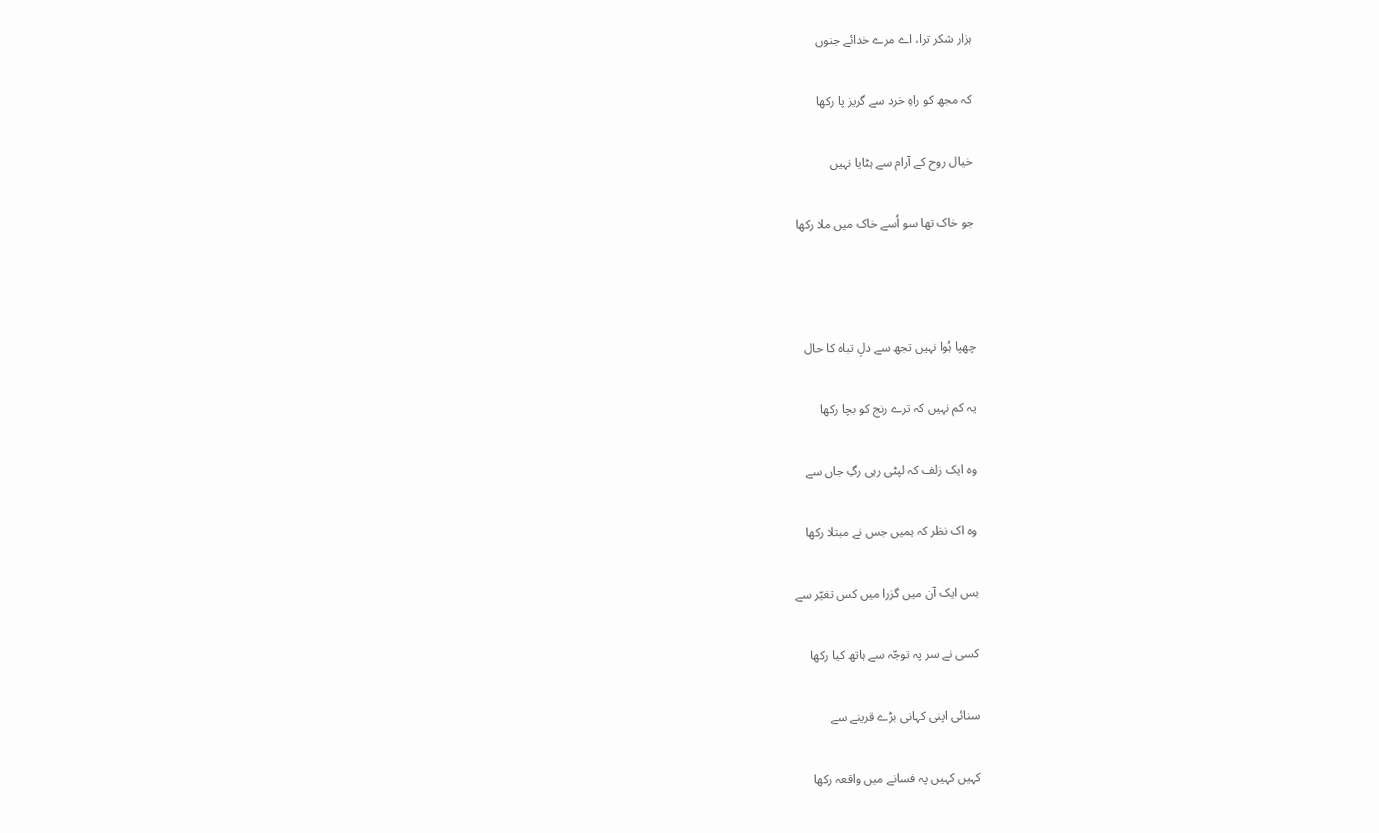ہزار شکر ترا، اے مرے خدائے جنوں

کہ مجھ کو راہِ خرد سے گریز پا رکھا

خیال روح کے آرام سے ہٹایا نہیں

جو خاک تھا سو اُسے خاک میں ملا رکھا



چھپا ہُوا نہیں تجھ سے دلِ تباہ کا حال

یہ کم نہیں کہ ترے رنج کو بچا رکھا

وہ ایک زلف کہ لپٹی رہی رگِ جاں سے

وہ اک نظر کہ ہمیں جس نے مبتلا رکھا

بس ایک آن میں گزرا میں کس تغیّر سے

کسی نے سر پہ توجّہ سے ہاتھ کیا رکھا

سنائی اپنی کہانی بڑے قرینے سے

کہیں کہیں پہ فسانے میں واقعہ رکھا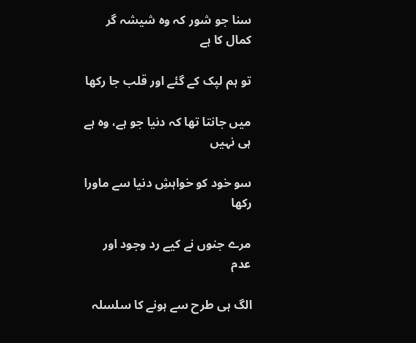سنا جو شور کہ وہ شیشہ گر کمال کا ہے

تو ہم لپک کے گئے اور قلب جا رکھا

میں جانتا تھا کہ دنیا جو ہے، وہ ہے ہی نہیں

سو خود کو خواہشِ دنیا سے ماورا رکھا

مرے جنوں نے کیے رد وجود اور عدم

الگ ہی طرح سے ہونے کا سلسلہ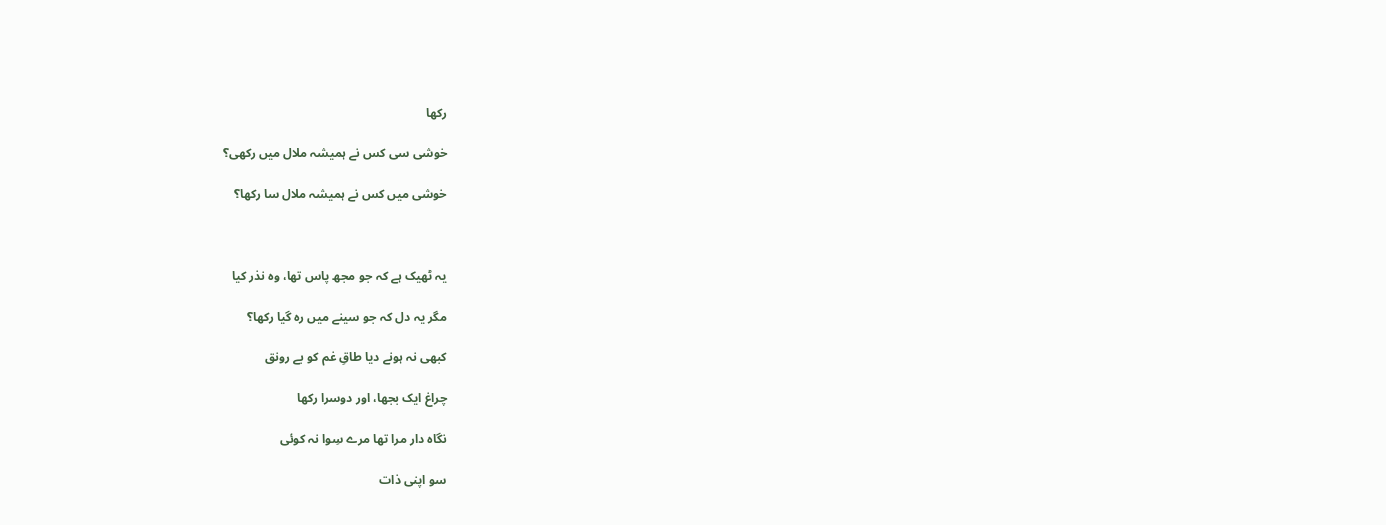رکھا

خوشی سی کس نے ہمیشہ ملال میں رکھی؟

خوشی میں کس نے ہمیشہ ملال سا رکھا؟



یہ ٹھیک ہے کہ جو مجھ پاس تھا، وہ نذر کیا

مگر یہ دل کہ جو سینے میں رہ گیا رکھا؟

کبھی نہ ہونے دیا طاقِ غم کو بے رونق

چراغ ایک بجھا، اور دوسرا رکھا

نگاہ دار مرا تھا مرے سِوا نہ کوئی

سو اپنی ذات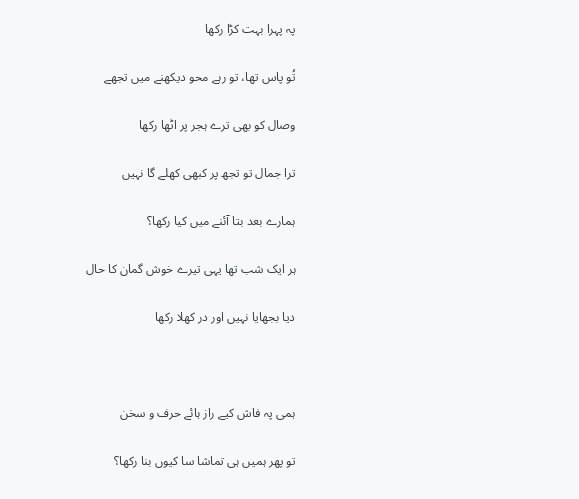پہ پہرا بہت کڑا رکھا

تُو پاس تھا، تو رہے محو دیکھنے میں تجھے

وصال کو بھی ترے ہجر پر اٹھا رکھا

ترا جمال تو تجھ پر کبھی کھلے گا نہیں

ہمارے بعد بتا آئنے میں کیا رکھا؟

ہر ایک شب تھا یہی تیرے خوش گمان کا حال

دیا بجھایا نہیں اور در کھلا رکھا



ہمی پہ فاش کیے راز ہائے حرف و سخن

تو پھر ہمیں ہی تماشا سا کیوں بنا رکھا؟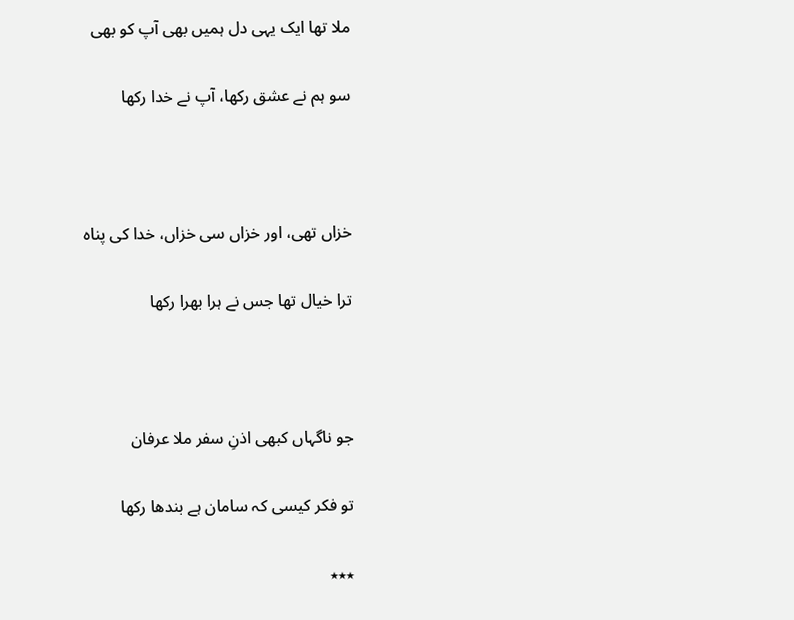ملا تھا ایک یہی دل ہمیں بھی آپ کو بھی

سو ہم نے عشق رکھا، آپ نے خدا رکھا



خزاں تھی، اور خزاں سی خزاں، خدا کی پناہ

ترا خیال تھا جس نے ہرا بھرا رکھا



جو ناگہاں کبھی اذنِ سفر ملا عرفان

تو فکر کیسی کہ سامان ہے بندھا رکھا

٭٭٭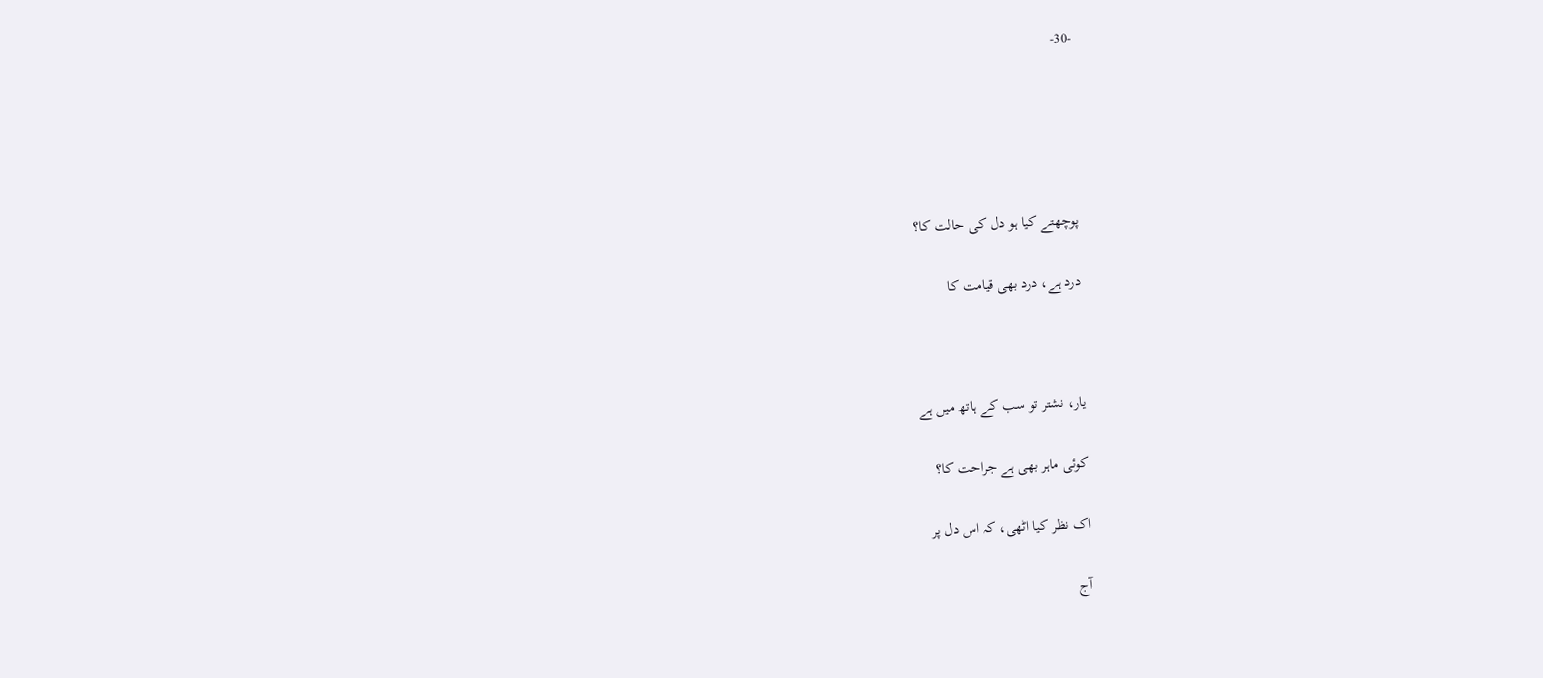-30-





پوچھتے کیا ہو دل کی حالت کا؟

درد ہے، درد بھی قیامت کا



یار، نشتر تو سب کے ہاتھ میں ہے

کوئی ماہر بھی ہے جراحت کا؟

اک نظر کیا اٹھی، کہ اس دل پر

آج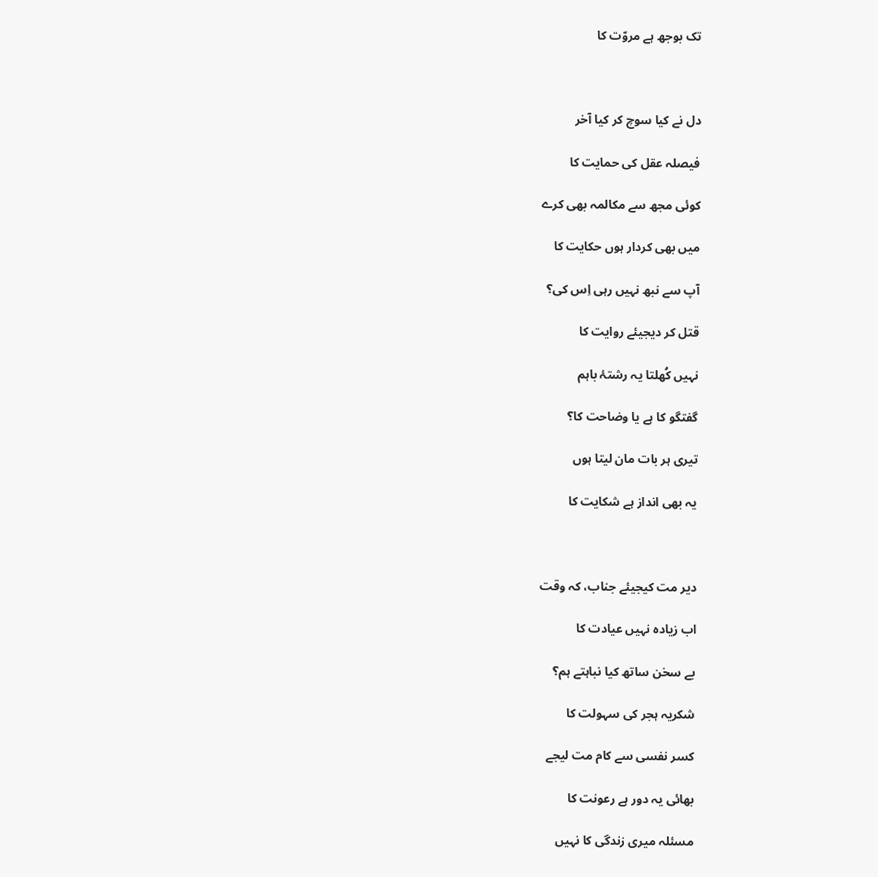تک بوجھ ہے مروّت کا



دل نے کیا سوچ کر کیا آخر

فیصلہ عقل کی حمایت کا

کوئی مجھ سے مکالمہ بھی کرے

میں بھی کردار ہوں حکایت کا

آپ سے نبھ نہیں رہی اِس کی؟

قتل کر دیجیئے روایت کا

نہیں کُھلتا یہ رشتۂ باہم

گفتگو کا ہے یا وضاحت کا؟

تیری ہر بات مان لیتا ہوں

یہ بھی انداز ہے شکایت کا



دیر مت کیجیئے جناب، کہ وقت

اب زیادہ نہیں عیادت کا

بے سخن ساتھ کیا نباہتے ہم؟

شکریہ ہجر کی سہولت کا

کسر نفسی سے کام مت لیجے

بھائی یہ دور ہے رعونت کا

مسئلہ میری زندگی کا نہیں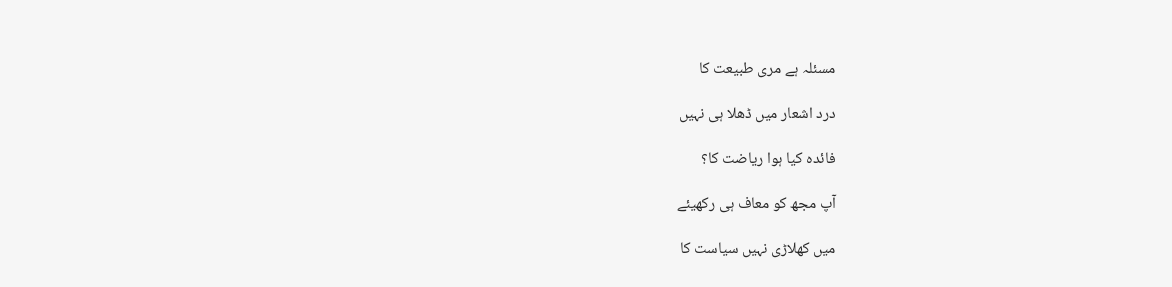مسئلہ ہے مری طبیعت کا

درد اشعار میں ڈھلا ہی نہیں

فائدہ کیا ہوا ریاضت کا؟

آپ مجھ کو معاف ہی رکھیئے

میں کھلاڑی نہیں سیاست کا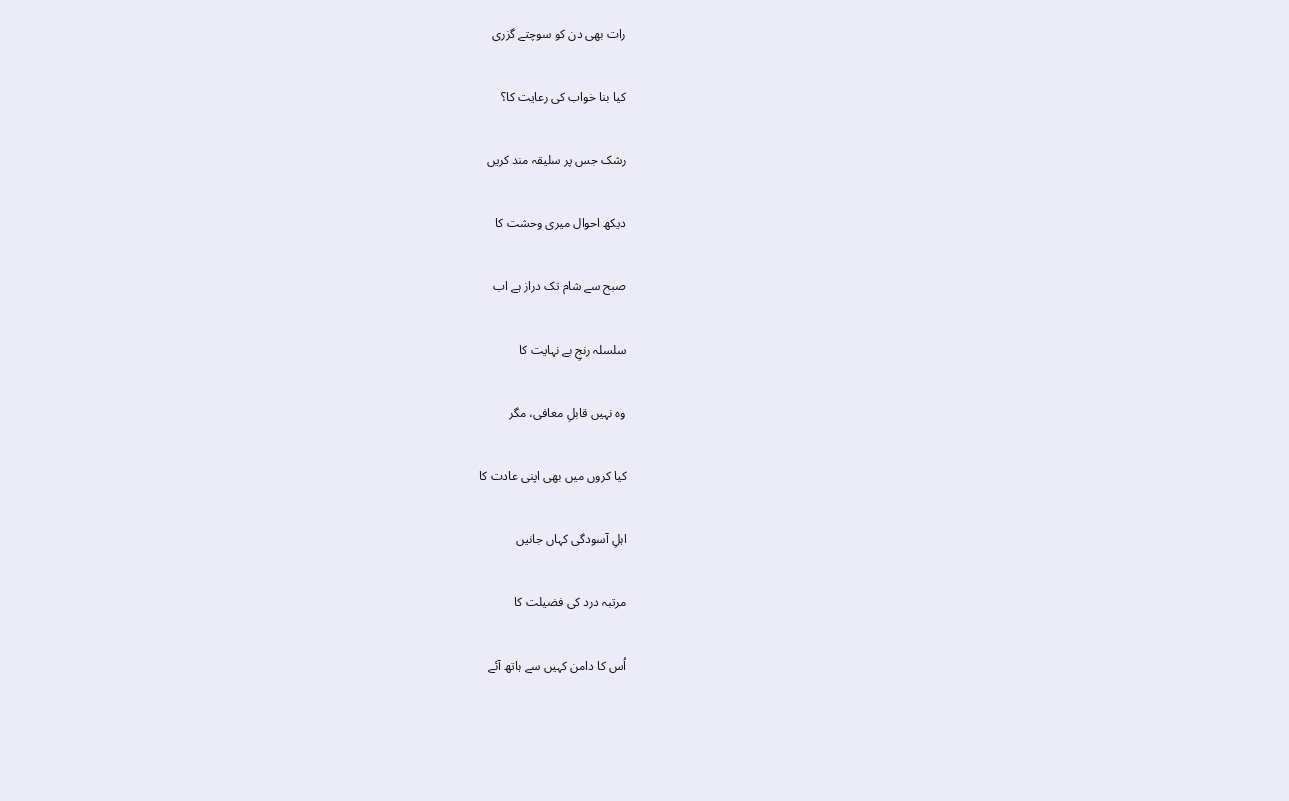رات بھی دن کو سوچتے گزری

کیا بنا خواب کی رعایت کا؟

رشک جس پر سلیقہ مند کریں

دیکھ احوال میری وحشت کا

صبح سے شام تک دراز ہے اب

سلسلہ رنجِ بے نہایت کا

وہ نہیں قابلِ معافی، مگر

کیا کروں میں بھی اپنی عادت کا

اہلِ آسودگی کہاں جانیں

مرتبہ درد کی فضیلت کا

اُس کا دامن کہیں سے ہاتھ آئے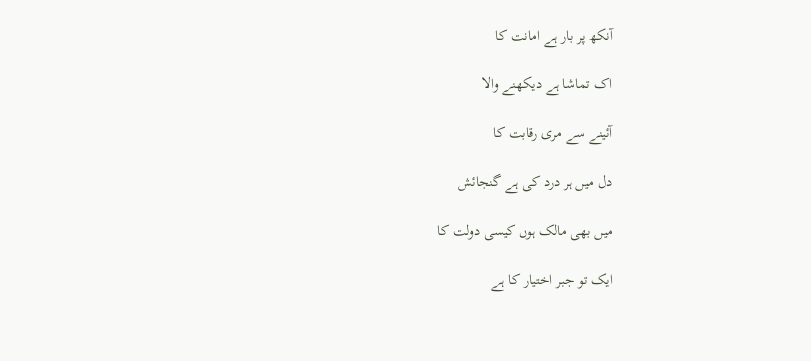آنکھ پر بار ہے امانت کا

اک تماشا ہے دیکھنے والا

آئینے سے مری رقابت کا

دل میں ہر درد کی ہے گنجائش

میں بھی مالک ہوں کیسی دولت کا

ایک تو جبر اختیار کا ہے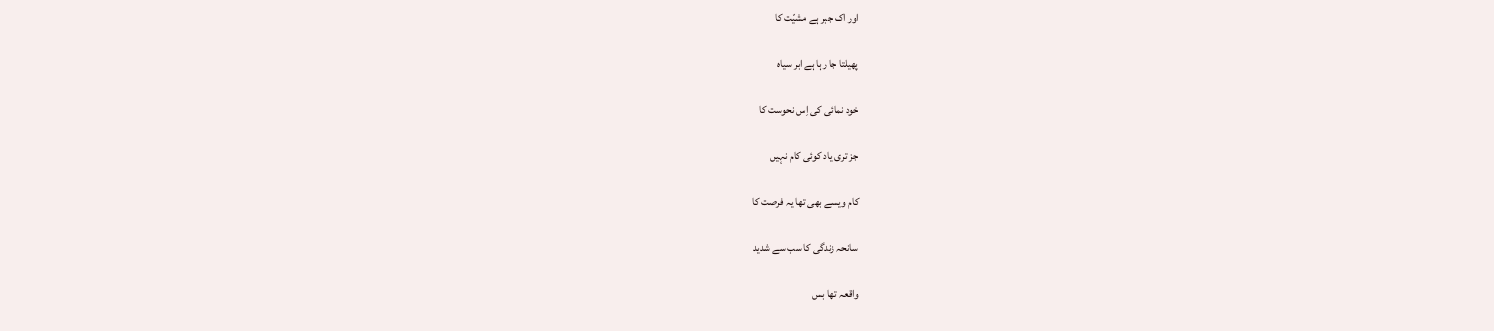اور اک جبر ہے مشیّت کا

پھیلتا جا رہا ہے ابر سیاہ

خود نمائی کی اِس نحوست کا

جز تری یاد کوئی کام نہیں

کام ویسے بھی تھا یہ فرصت کا

سانحہ زندگی کا سب سے شدید

واقعہ تھا بس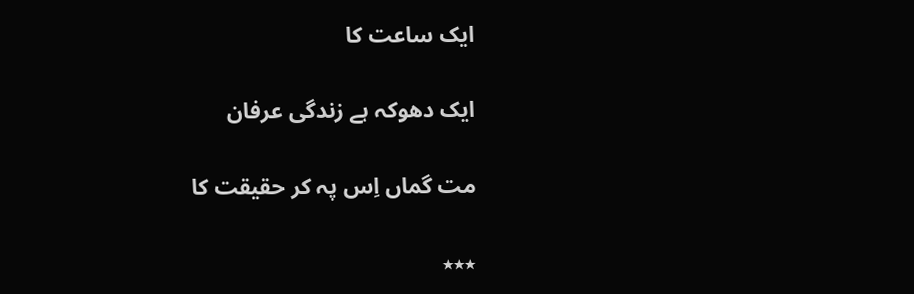ایک ساعت کا

ایک دھوکہ ہے زندگی عرفان

مت گماں اِس پہ کر حقیقت کا

٭٭٭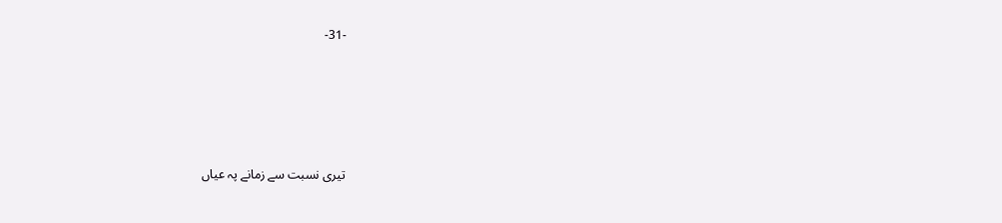-31-





تیری نسبت سے زمانے پہ عیاں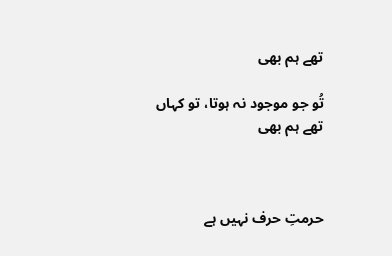تھے ہم بھی

تُو جو موجود نہ ہوتا، تو کہاں تھے ہم بھی



حرمتِ حرف نہیں ہے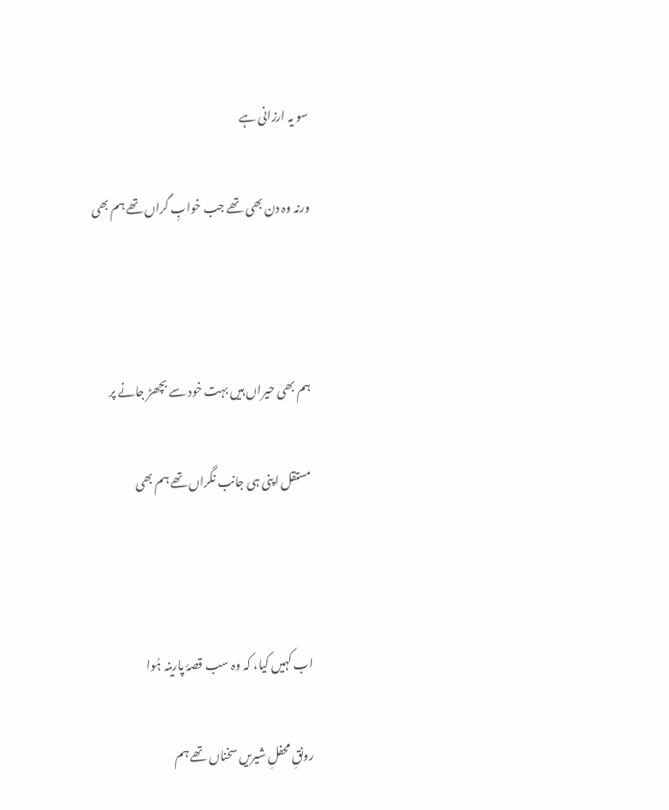سو یہ ارزانی ہے

ورنہ وہ دن بھی تھے جب خوابِ گراں تھے ہم بھی



ہم بھی حیراں ہیں بہت خود سے بچھڑ جانے پر

مستقل اپنی ہی جانب نگراں تھے ہم بھی



اب کہیں کیا، کہ وہ سب قصۂ پارینہ ہُوا

رونقِ محفلِ شیریں سخناں تھے ہم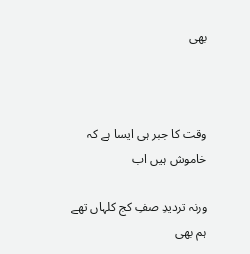بھی



وقت کا جبر ہی ایسا ہے کہ خاموش ہیں اب

ورنہ تردیدِ صفِ کج کلہاں تھے ہم بھی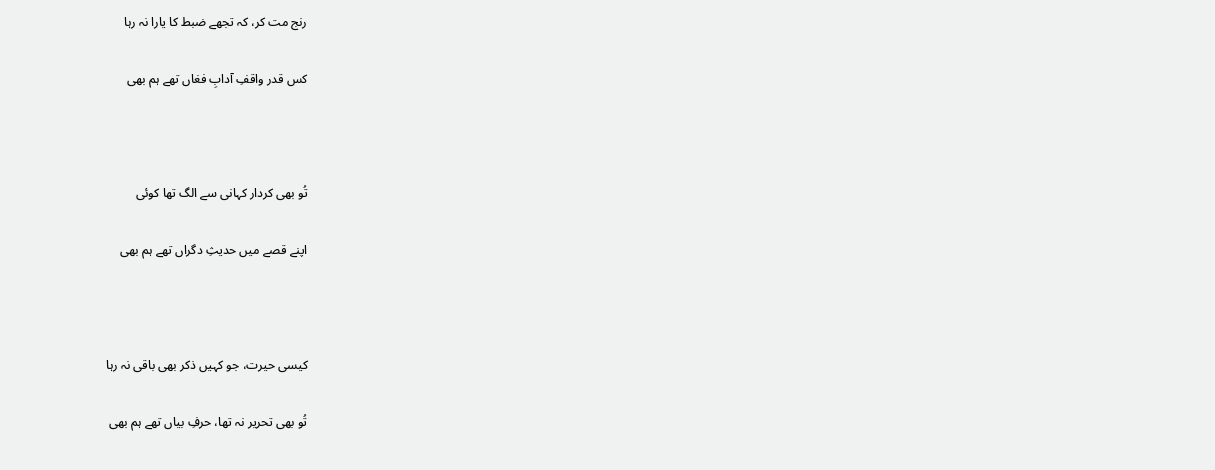رنج مت کر، کہ تجھے ضبط کا یارا نہ رہا

کس قدر واقفِ آدابِ فغاں تھے ہم بھی



تُو بھی کردار کہانی سے الگ تھا کوئی

اپنے قصے میں حدیثِ دگراں تھے ہم بھی



کیسی حیرت، جو کہیں ذکر بھی باقی نہ رہا

تُو بھی تحریر نہ تھا، حرفِ بیاں تھے ہم بھی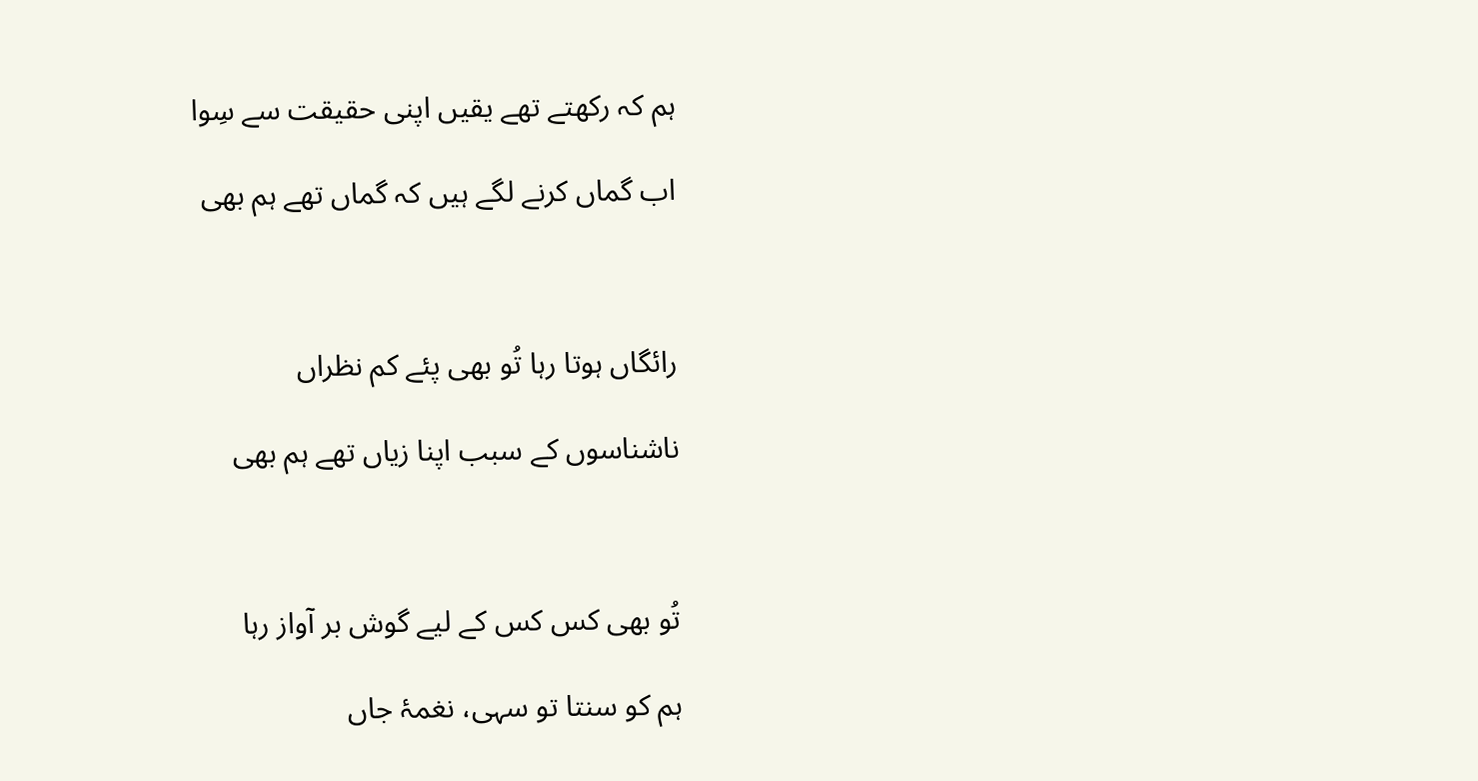ہم کہ رکھتے تھے یقیں اپنی حقیقت سے سِوا

اب گماں کرنے لگے ہیں کہ گماں تھے ہم بھی



رائگاں ہوتا رہا تُو بھی پئے کم نظراں

ناشناسوں کے سبب اپنا زیاں تھے ہم بھی



تُو بھی کس کس کے لیے گوش بر آواز رہا

ہم کو سنتا تو سہی، نغمۂ جاں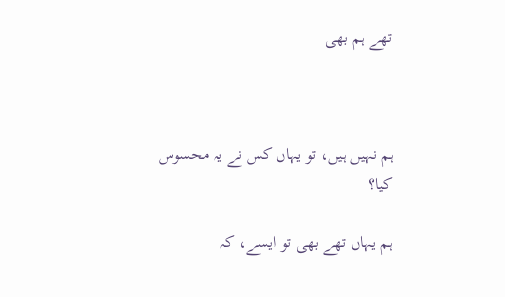تھے ہم بھی



ہم نہیں ہیں، تو یہاں کس نے یہ محسوس کیا؟

ہم یہاں تھے بھی تو ایسے، کہ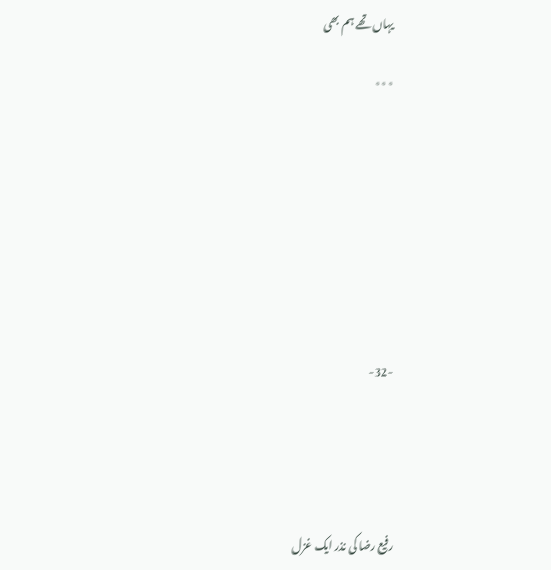یہاں تھے ہم بھی

٭٭٭









-32-





رفیع رضا کی نذر ایک غزل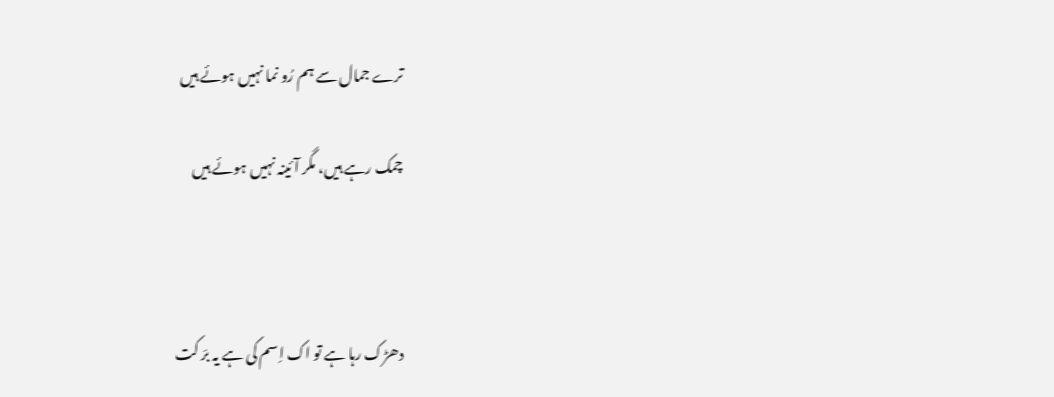ترے جمال سے ہم رُو نما نہیں ہوئے ہیں

چمک رہے ہیں، مگر آئینہ نہیں ہوئے ہیں



دھڑک رہا ہے تو اک اِسم کی ہے یہ برَ کت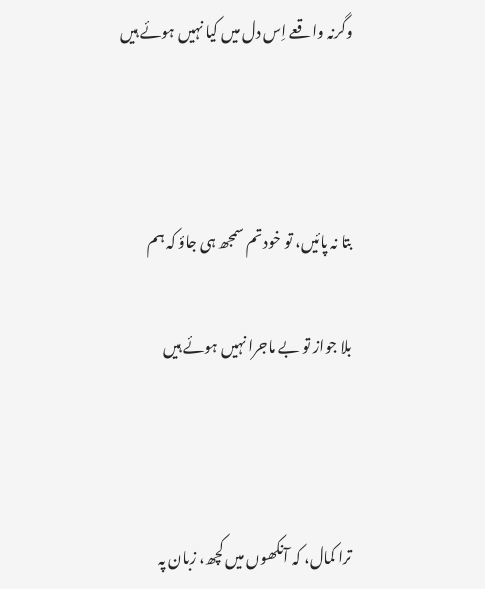وگرنہ واقعے اِس دل میں کیا نہیں ہوئے ہیں



بتا نہ پائیں، تو خود تم سمجھ ہی جاؤ کہ ہم

بلا جواز تو بے ماجرا نہیں ہوئے ہیں



ترا کمال، کہ آنکھوں میں کچھ، زبان پہ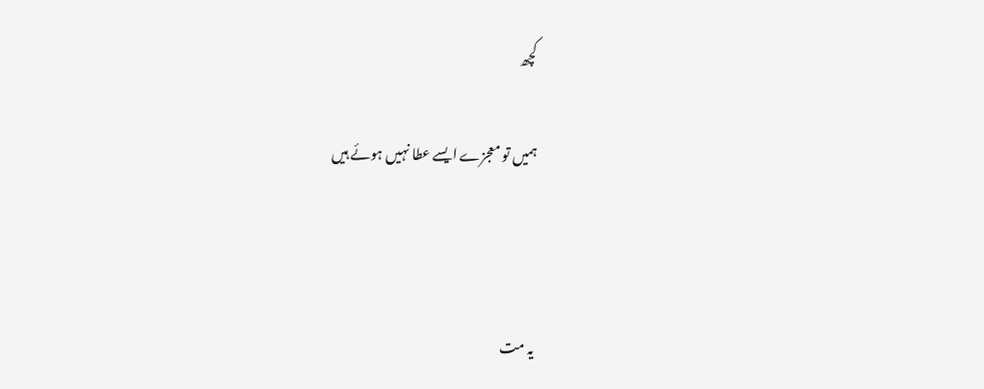کچھ

ہمیں تو معجزے ایسے عطا نہیں ہوئے ہیں



یہ مت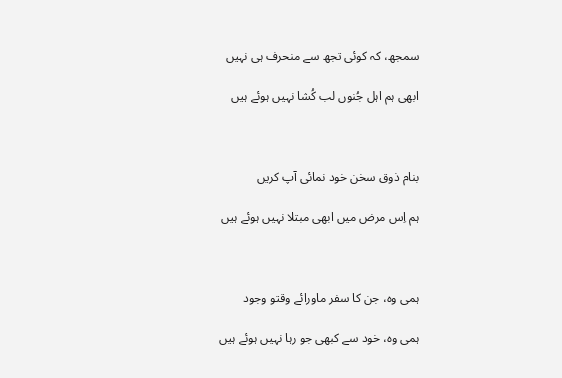سمجھ، کہ کوئی تجھ سے منحرف ہی نہیں

ابھی ہم اہل جُنوں لب کُشا نہیں ہوئے ہیں



بنام ذوق سخن خود نمائی آپ کریں

ہم اِس مرض میں ابھی مبتلا نہیں ہوئے ہیں



ہمی وہ، جن کا سفر ماورائے وقتو وجود

ہمی وہ، خود سے کبھی جو رہا نہیں ہوئے ہیں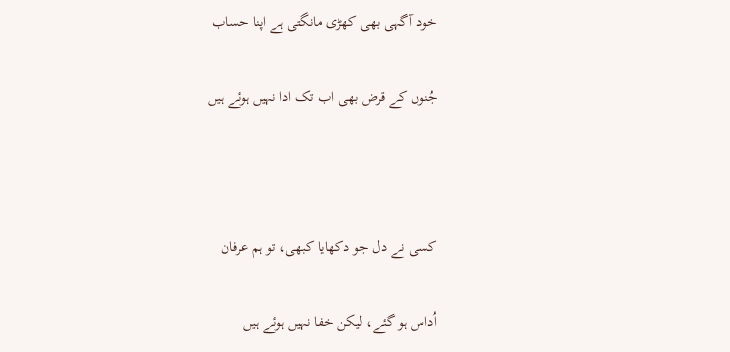خود آگہی بھی کھڑی مانگتی ہے اپنا حساب

جُنوں کے قرض بھی اب تک ادا نہیں ہوئے ہیں



کسی نے دل جو دکھایا کبھی، تو ہم عرفان

اُداس ہو گئے، لیکن خفا نہیں ہوئے ہیں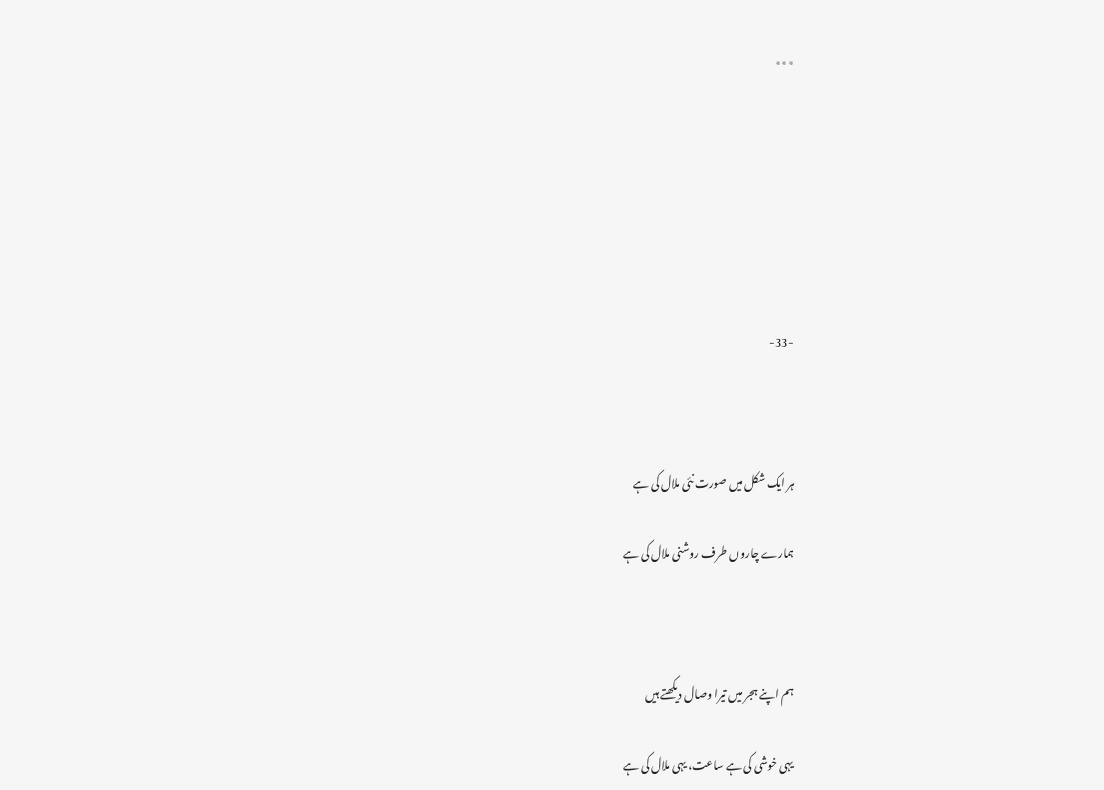٭٭٭







-33-



ہر ایک شکل میں صورت نئی ملال کی ہے

ہمارے چاروں طرف روشنی ملال کی ہے



ہم اپنے ہجر میں تیرا وصال دیکھتے ہیں

یہی خوشی کی ہے ساعت، یہی ملال کی ہے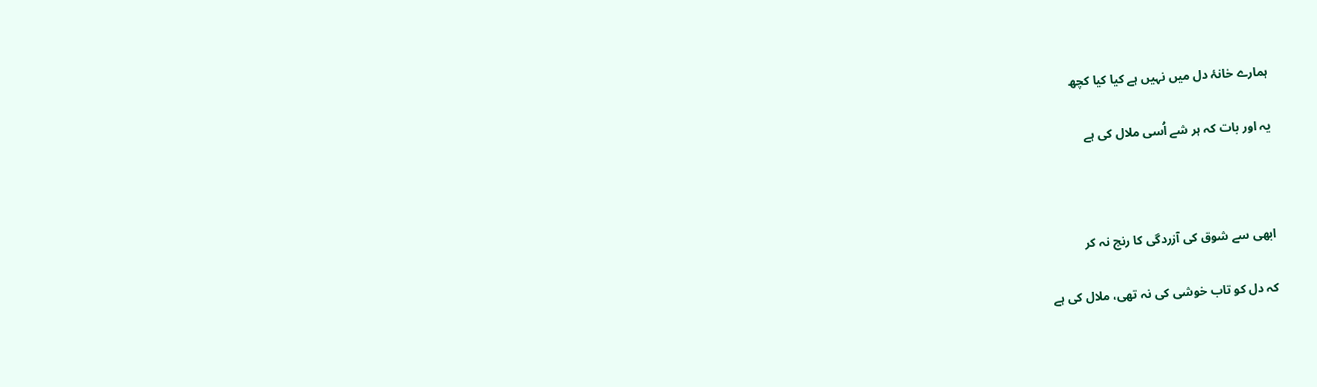ہمارے خانۂ دل میں نہیں ہے کیا کیا کچھ

یہ اور بات کہ ہر شے اُسی ملال کی ہے



ابھی سے شوق کی آزردگی کا رنج نہ کر

کہ دل کو تاب خوشی کی نہ تھی، ملال کی ہے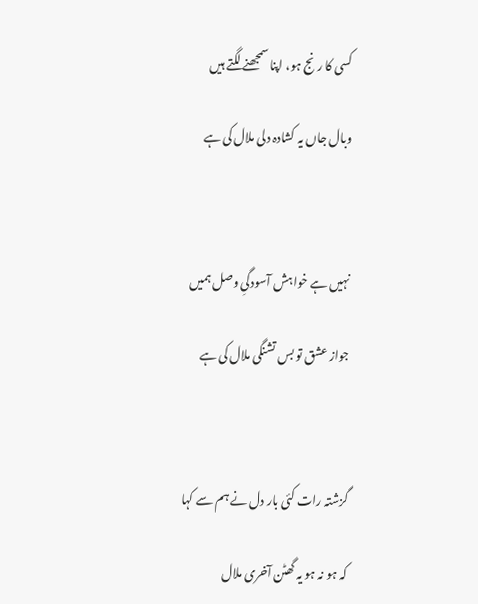کسی کا رنج ہو، اپنا سمجھنے لگتے ہیں

وبال جاں یہ کشادہ دلی ملال کی ہے



نہیں ہے خواہش آسودگیِ وصل ہمیں

جواز عشق تو بس تشنگی ملال کی ہے



گزشتہ رات کئی بار دل نے ہم سے کہا

کہ ہو نہ ہو یہ گھٹن آخری ملال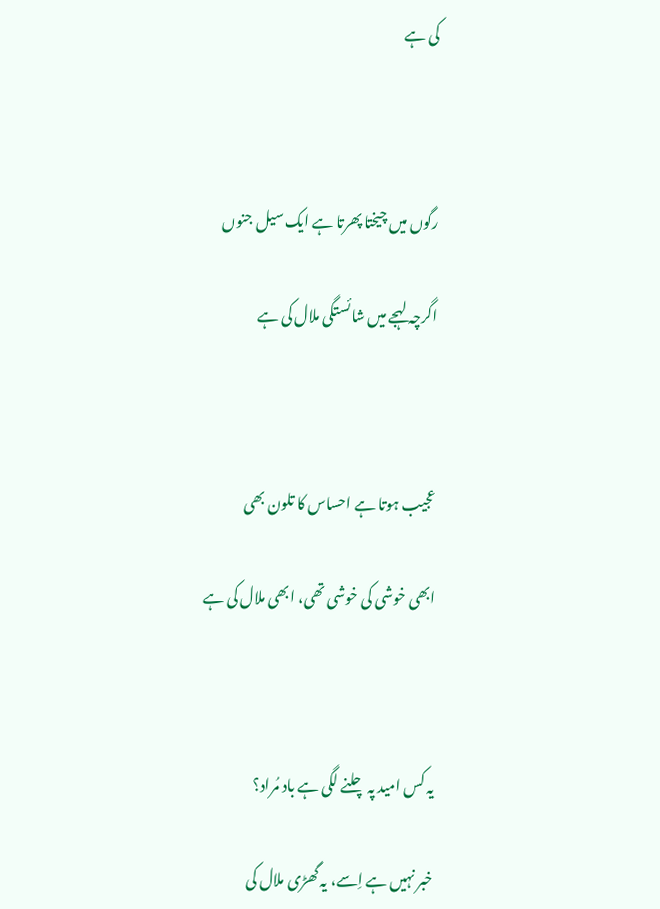کی ہے



رگوں میں چیختا پھرتا ہے ایک سیل جنوں

اگرچہ لہجے میں شائستگی ملال کی ہے



عجیب ہوتا ہے احساس کا تلون بھی

ابھی خوشی کی خوشی تھی، ابھی ملال کی ہے



یہ کس امید پہ چلنے لگی ہے باد مُراد؟

خبر نہیں ہے اِسے، یہ گھڑی ملال کی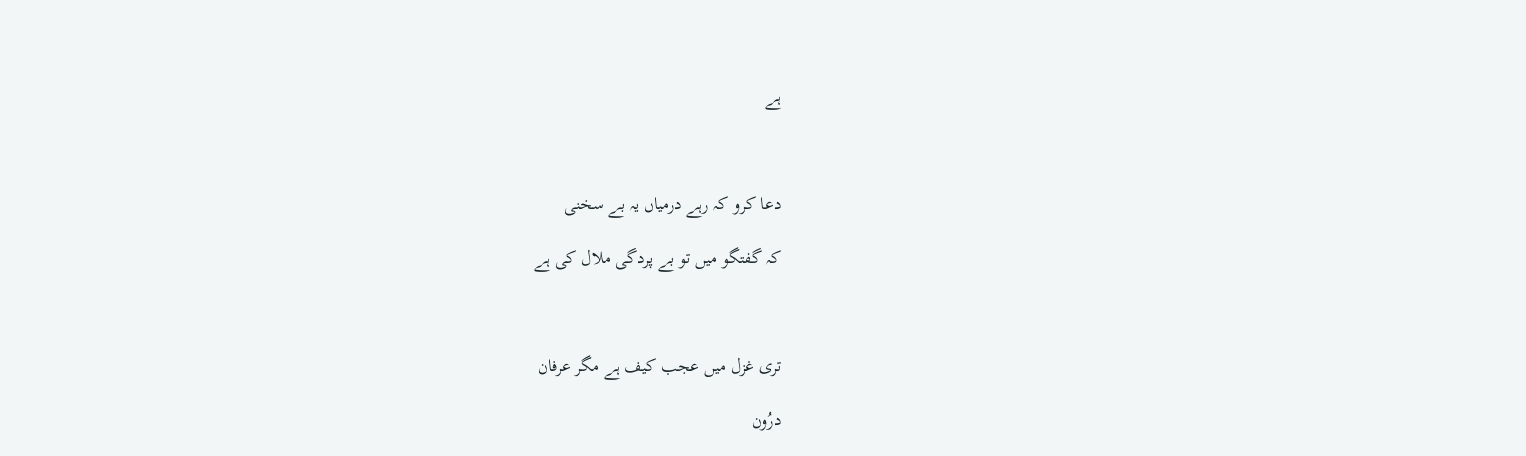ہے



دعا کرو کہ رہے درمیاں یہ بے سخنی

کہ گفتگو میں تو بے پردگی ملال کی ہے



تری غزل میں عجب کیف ہے مگر عرفان

درُون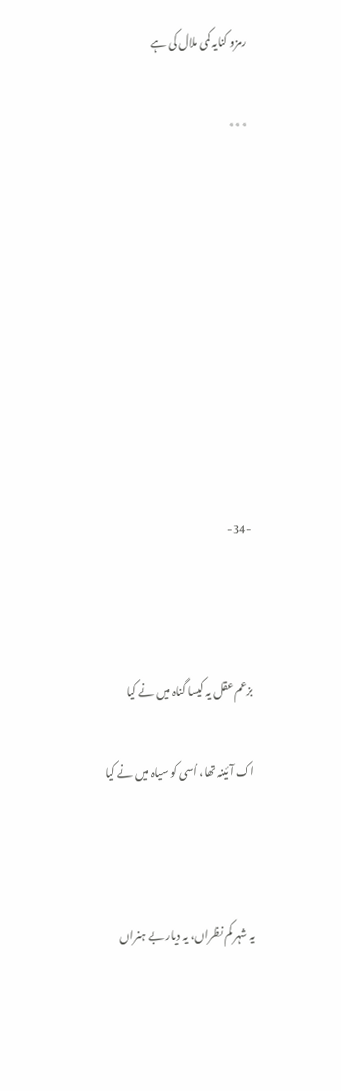رمزو کنایہ کمی ملال کی ہے

٭٭٭









-34-



بزعم عقل یہ کیسا گناہ میں نے کیا

اک آئینہ تھا، اُسی کو سیاہ میں نے کیا



یہ شہر کم نظراں، یہ دیار بے ہنراں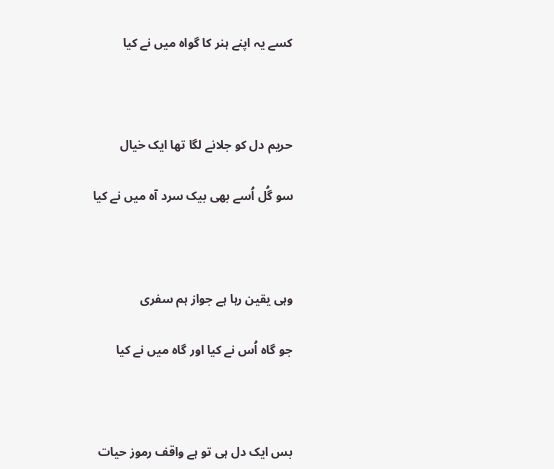کسے یہ اپنے ہنر کا گواہ میں نے کیا



حریم دل کو جلانے لگا تھا ایک خیال

سو گُل اُسے بھی بیک سرد آہ میں نے کیا



وہی یقین رہا ہے جواز ہم سفری

جو گاہ اُس نے کیا اور گاہ میں نے کیا



بس ایک دل ہی تو ہے واقف رموز حیات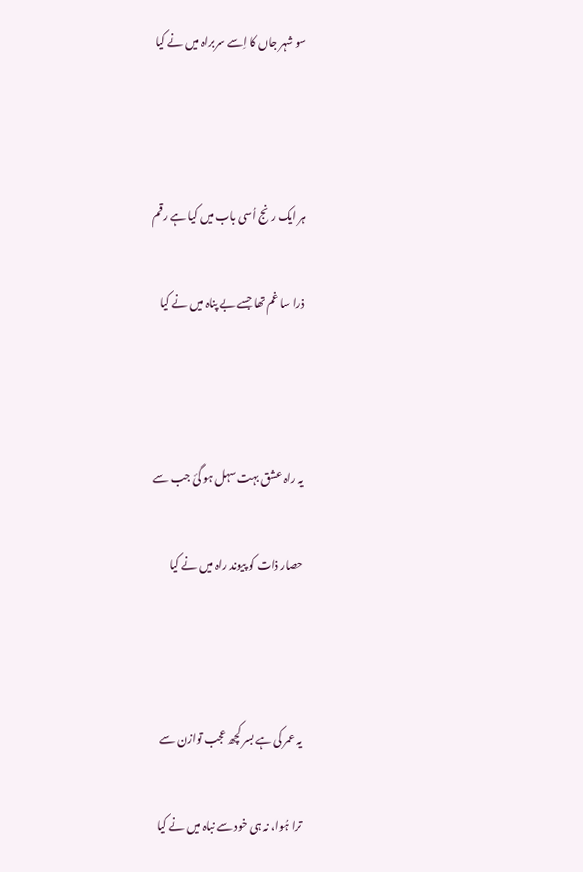سو شہر جاں کا اِسے سربراہ میں نے کیا



ہر ایک رنج اُسی باب میں کیا ہے رقم

ذرا سا غم تھا جسے بے پناہ میں نے کیا



یہ راہ عشق بہت سہل ہو گئ جب سے

حصار ذات کو پیوند راہ میں نے کیا



یہ عمر کی ہے بسر کچھ عجب توازن سے

ترا ہُوا، نہ ہی خود سے نباہ میں نے کیا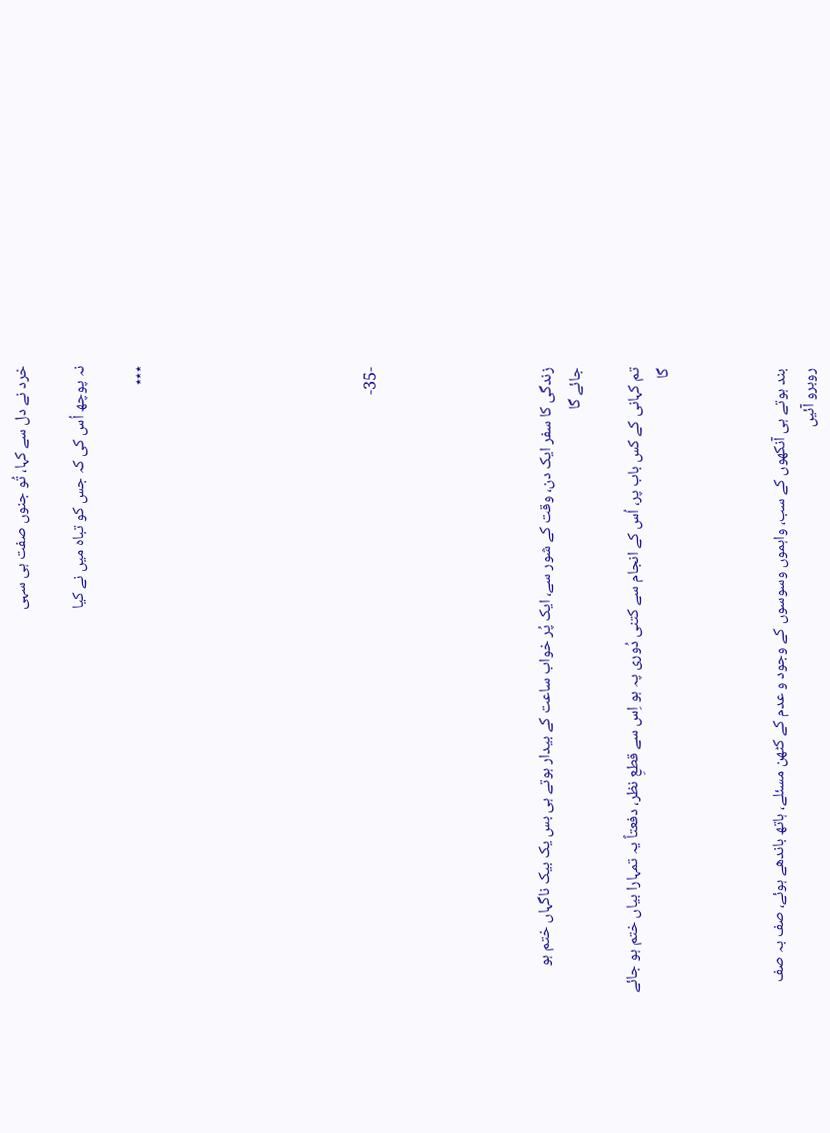خرد نے دل سے کہا، تُو جنوں صفت ہی سہی

نہ پوچھ اُس کی کہ جس کو تباہ میں نے کیا

٭٭٭







-35-





زندگی کا سفر ایک دن، وقت کے شور سے، ایک پُر خواب ساعت کے بیدار ہوتے ہی بس یک بیک ناگہاں ختم ہو جائے گا

تم کہانی کے کس باب پر، اُس کے انجام سے کتنی دُوری پہ ہو اِس سے قطعِ نظر، دفعتاً یہ تمہارا بیاں ختم ہو جائے گا



بند ہوتے ہی آنکھوں کے سب، واہموں وسوسوں کے وجود و عدم کے کٹھن مسئلے، ہاتھ باندھے ہوئے، صف بہ صف روبرو آئیں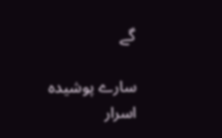گے

سارے پوشیدہ اسرار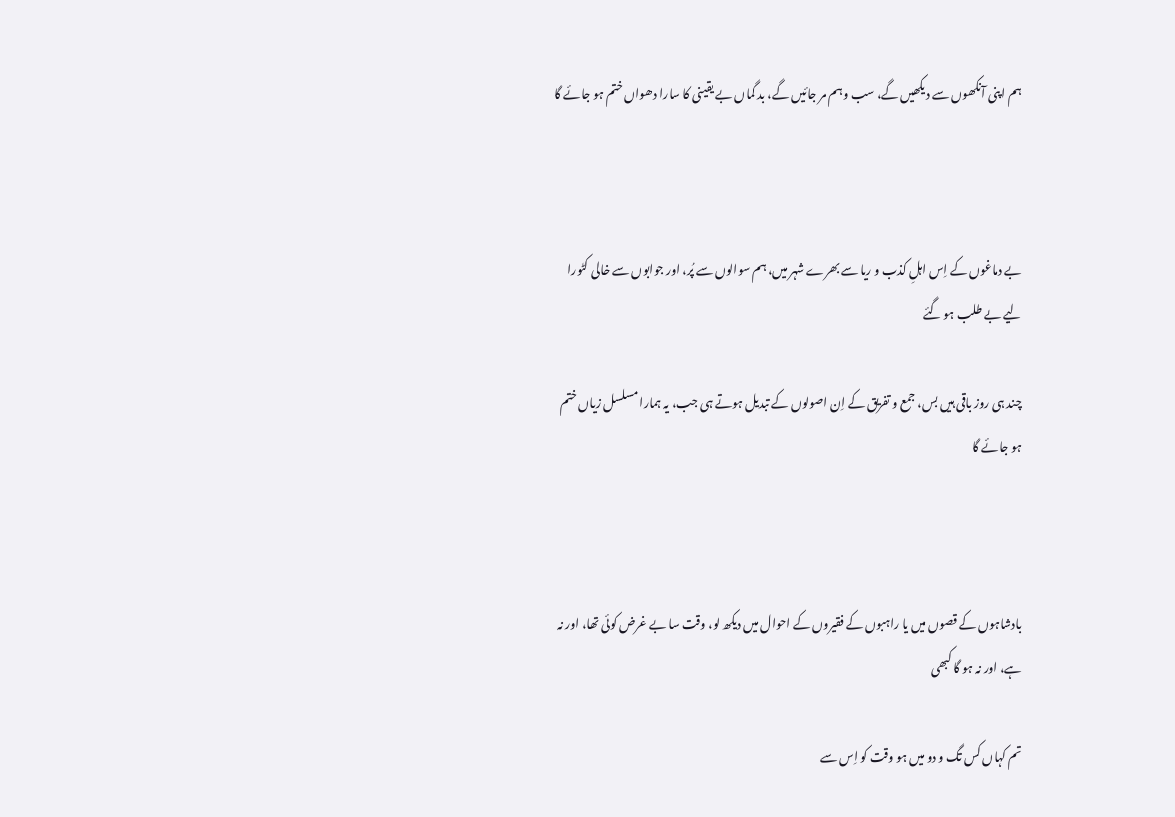ہم اپنی آنکھوں سے دیکھیں گے، سب وہم مر جائیں گے، بد گماں بے یقینی کا سارا دھواں ختم ہو جائے گا



بے دماغوں کے اِس اہلِ کذب و ریا سے بھرے شہر میں، ہم سوالوں سے پُر، اور جوابوں سے خالی کٹورا لیے بے طلب ہو گئے

چند ہی روز باقی ہیں بس، جمع و تفریق کے اِن اصولوں کے تبدیل ہوتے ہی جب، یہ ہمارا مسلسل زیاں ختم ہو جائے گا



بادشاہوں کے قصوں میں یا راہبوں کے فقیروں کے احوال میں دیکھ لو، وقت سا بے غرض کوئی تھا، اور نہ ہے، اور نہ ہو گا کبھی

تم کہاں کس تگ و دو میں ہو وقت کو اِس سے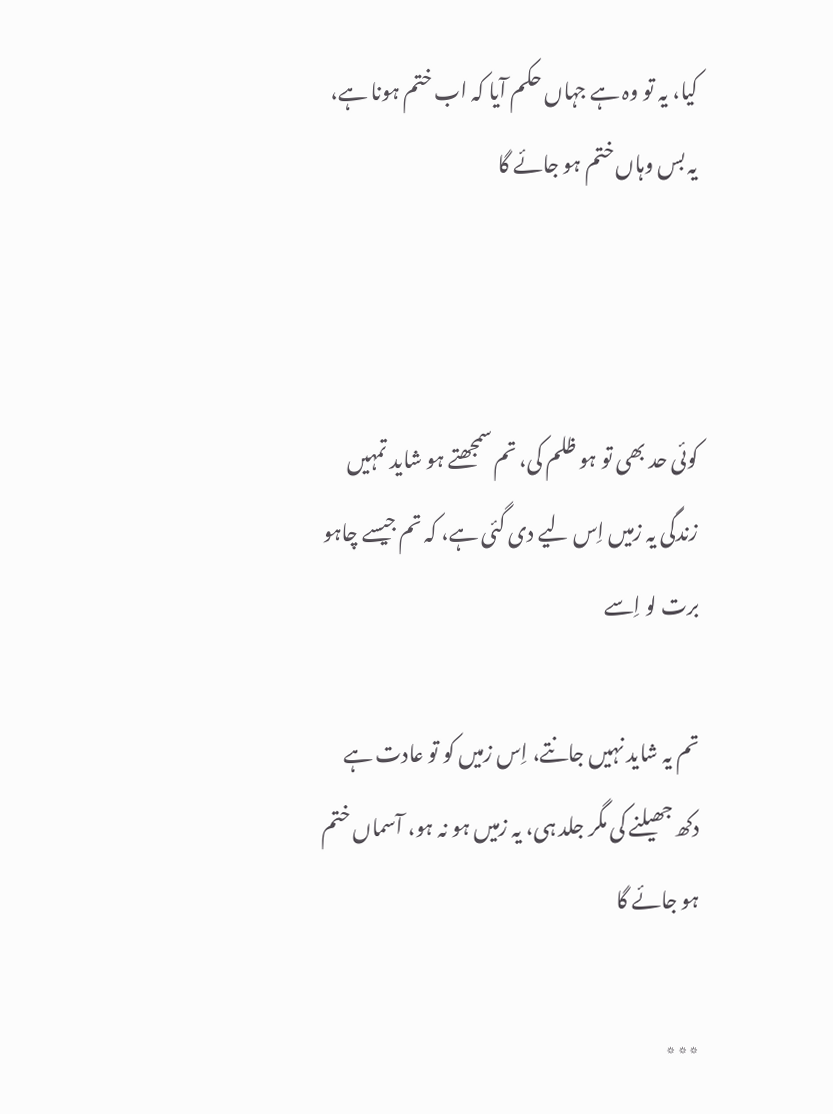کیا، یہ تو وہ ہے جہاں حکم آیا کہ اب ختم ہونا ہے، یہ بس وہاں ختم ہو جائے گا



کوئی حد بھی تو ہو ظلم کی، تم سمجھتے ہو شاید تمہیں زندگی یہ زمیں اِس لیے دی گئی ہے، کہ تم جیسے چاہو برت لو اِسے

تم یہ شاید نہیں جانتے، اِس زمیں کو تو عادت ہے دکھ جھیلنے کی مگر جلد ہی، یہ زمیں ہو نہ ہو، آسماں ختم ہو جائے گا

٭٭٭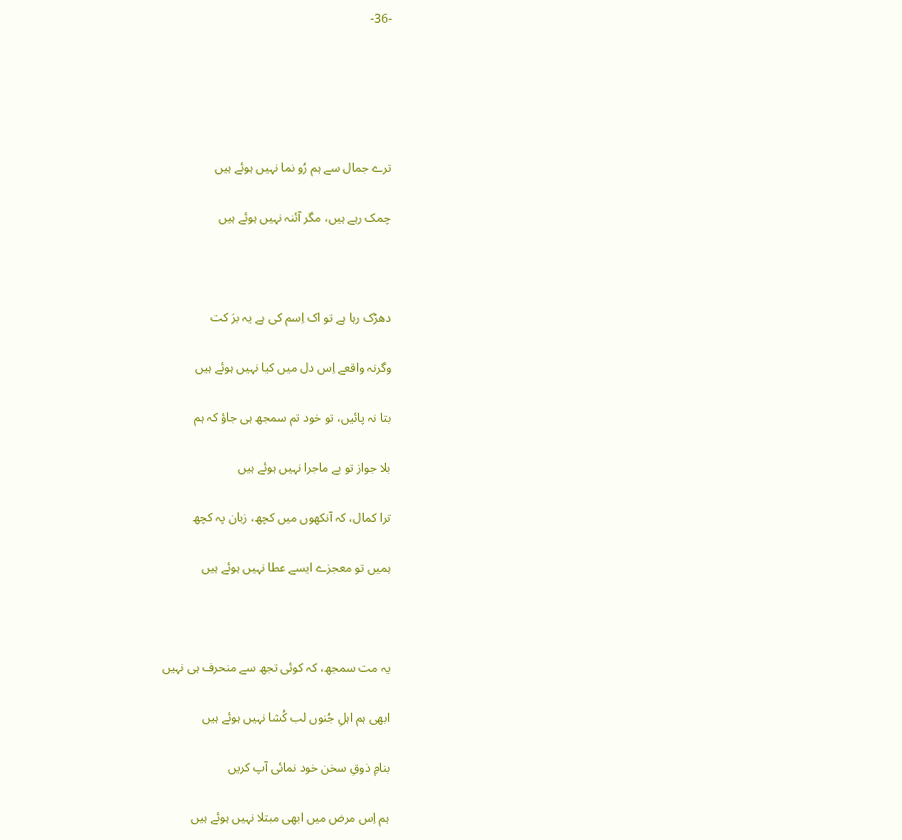-36-





ترے جمال سے ہم رُو نما نہیں ہوئے ہیں

چمک رہے ہیں، مگر آئنہ نہیں ہوئے ہیں



دھڑک رہا ہے تو اک اِسم کی ہے یہ برَ کت

وگرنہ واقعے اِس دل میں کیا نہیں ہوئے ہیں

بتا نہ پائیں، تو خود تم سمجھ ہی جاؤ کہ ہم

بلا جواز تو بے ماجرا نہیں ہوئے ہیں

ترا کمال، کہ آنکھوں میں کچھ، زبان پہ کچھ

ہمیں تو معجزے ایسے عطا نہیں ہوئے ہیں



یہ مت سمجھ، کہ کوئی تجھ سے منحرف ہی نہیں

ابھی ہم اہلِ جُنوں لب کُشا نہیں ہوئے ہیں

بنامِ ذوقِ سخن خود نمائی آپ کریں

ہم اِس مرض میں ابھی مبتلا نہیں ہوئے ہیں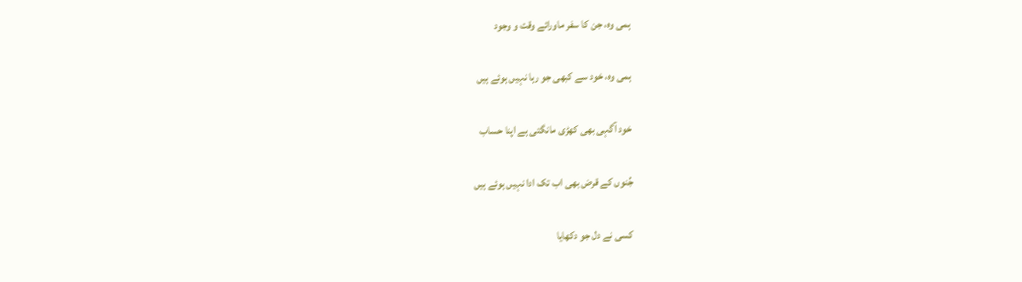ہمی وہ، جن کا سفر ماورائے وقت و وجود

ہمی وہ، خود سے کبھی جو رہا نہیں ہوئے ہیں

خود آگہی بھی کھڑی مانگتی ہے اپنا حساب

جُنوں کے قرض بھی اب تک ادا نہیں ہوئے ہیں

کسی نے دل جو دکھایا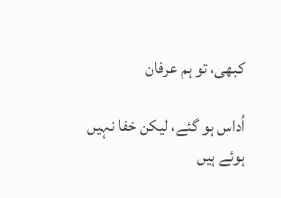کبھی، تو ہم عرفان

اُداس ہو گئے، لیکن خفا نہیں ہوئے ہیں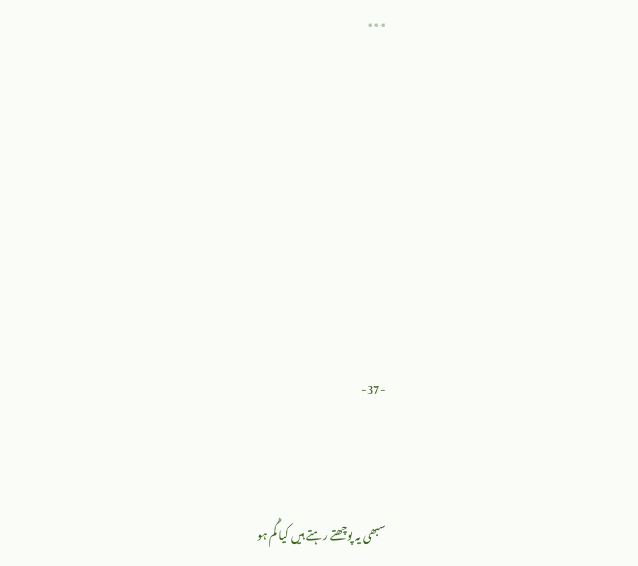٭٭٭









-37-



سبھی یہ پوچھتے رہتے ہیں کیا گُم ہو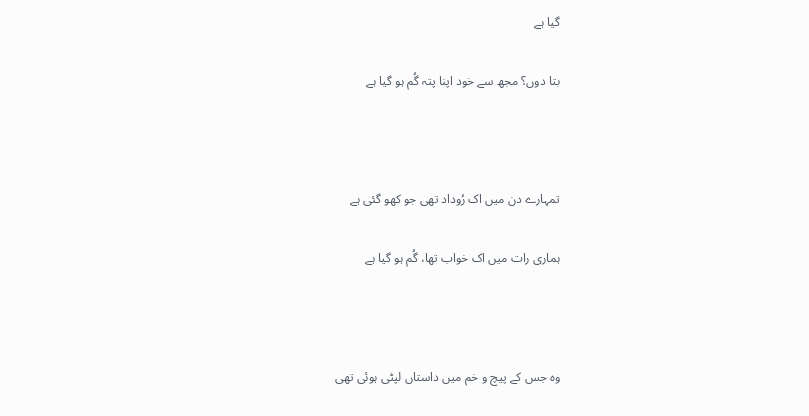گیا ہے

بتا دوں؟ مجھ سے خود اپنا پتہ گُم ہو گیا ہے



تمہارے دن میں اک رُوداد تھی جو کھو گئی ہے

ہماری رات میں اک خواب تھا، گُم ہو گیا ہے



وہ جس کے پیچ و خم میں داستاں لپٹی ہوئی تھی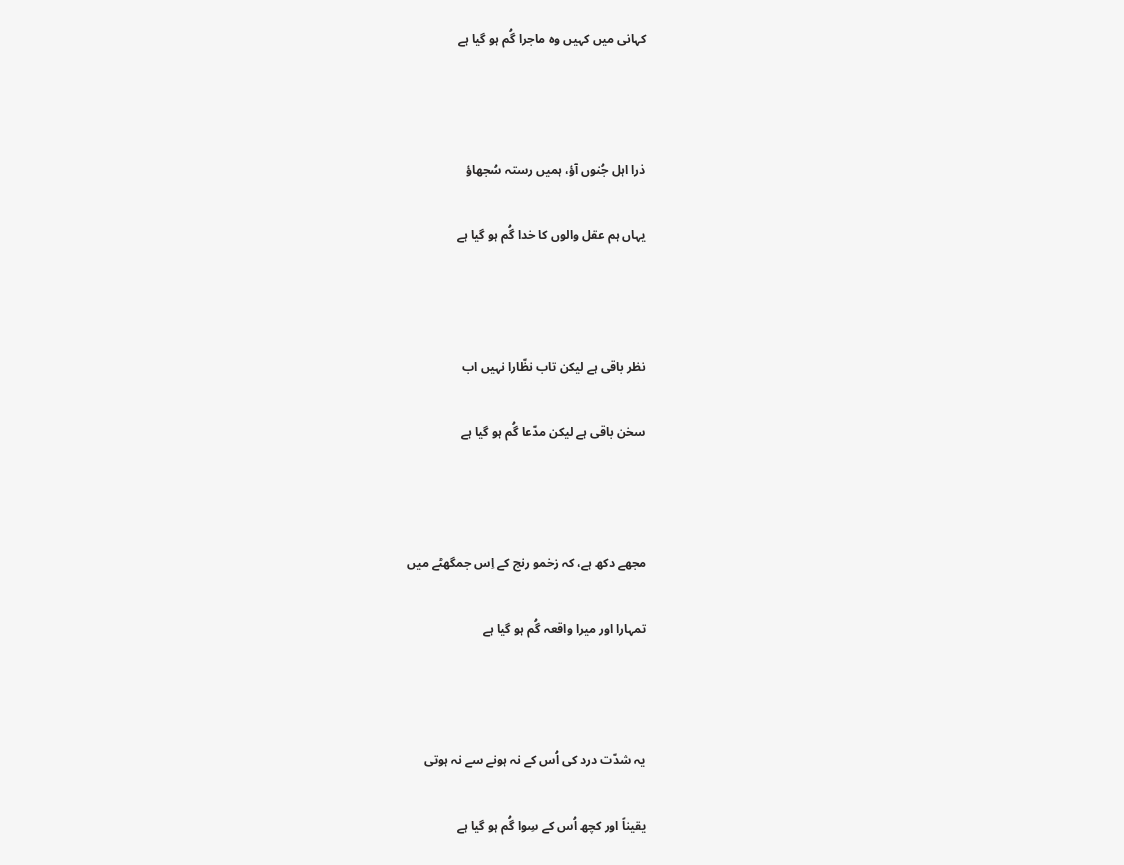کہانی میں کہیں وہ ماجرا گُم ہو گیا ہے



ذرا اہل جُنوں آؤ، ہمیں رستہ سُجھاؤ

یہاں ہم عقل والوں کا خدا گُم ہو گیا ہے



نظر باقی ہے لیکن تاب نظّارا نہیں اب

سخن باقی ہے لیکن مدّعا گُم ہو گیا ہے



مجھے دکھ ہے، کہ زخمو رنج کے اِس جمگھٹے میں

تمہارا اور میرا واقعہ گُم ہو گیا ہے



یہ شدّت درد کی اُس کے نہ ہونے سے نہ ہوتی

یقیناً اور کچھ اُس کے سِوا گُم ہو گیا ہے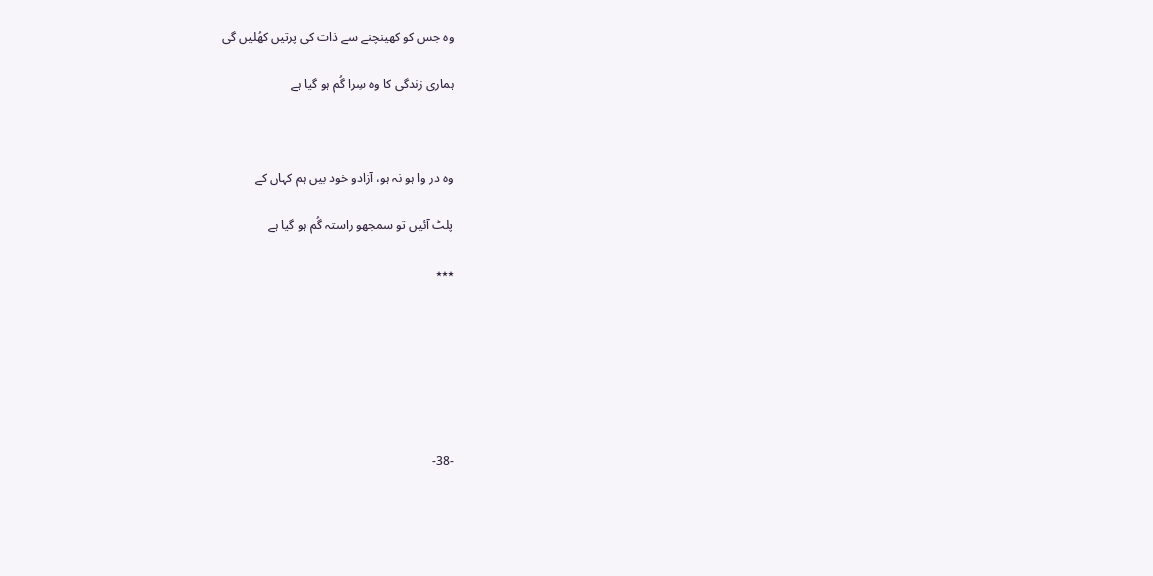وہ جس کو کھینچنے سے ذات کی پرتیں کھُلیں گی

ہماری زندگی کا وہ سِرا گُم ہو گیا ہے



وہ در وا ہو نہ ہو، آزادو خود بیں ہم کہاں کے

پلٹ آئیں تو سمجھو راستہ گُم ہو گیا ہے

٭٭٭







-38-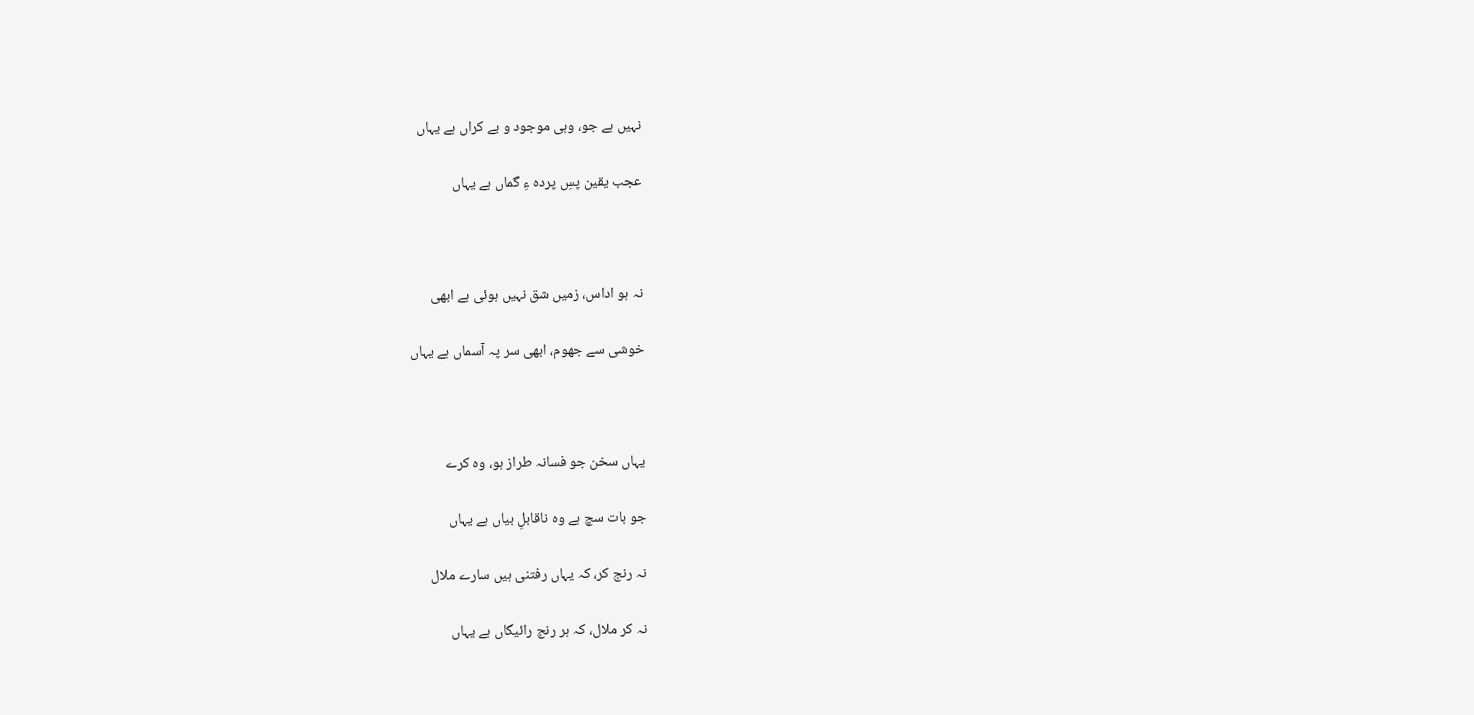نہیں ہے جو، وہی موجود و بے کراں ہے یہاں

عجب یقین پسِ پردہ ءِ گماں ہے یہاں



نہ ہو اداس، زمیں شق نہیں ہوئی ہے ابھی

خوشی سے جھوم، ابھی سر پہ آسماں ہے یہاں



یہاں سخن جو فسانہ طراز ہو، وہ کرے

جو بات سچ ہے وہ ناقابلِ بیاں ہے یہاں

نہ رنج کر، کہ یہاں رفتنی ہیں سارے ملال

نہ کر ملال، کہ ہر رنج رائیگاں ہے یہاں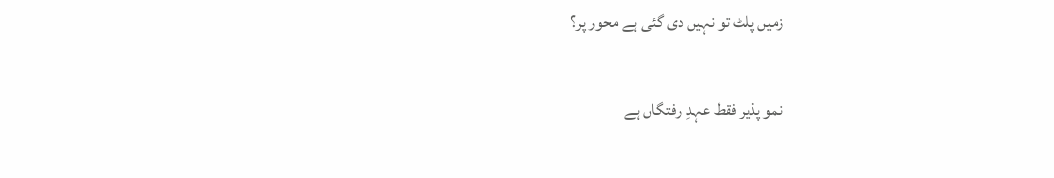زمیں پلٹ تو نہیں دی گئی ہے محور پر؟

نمو پذیر فقط عہدِ رفتگاں ہے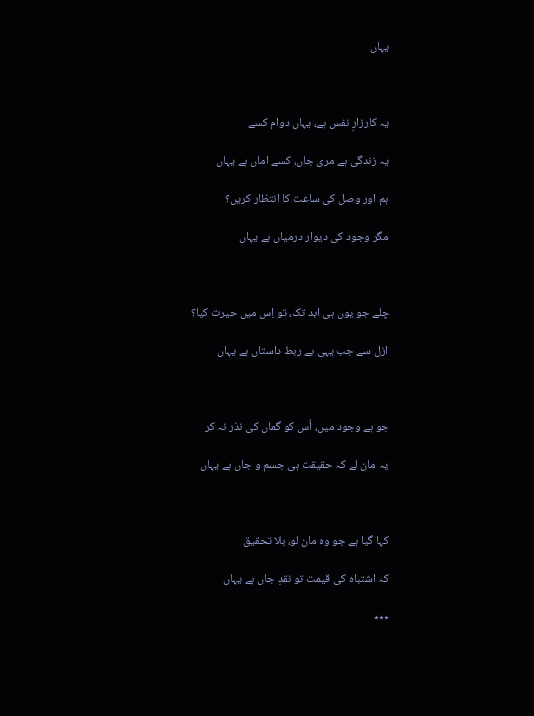یہاں



یہ کارزارِ نفس ہے، یہاں دوام کسے

یہ زندگی ہے مری جاں، کسے اماں ہے یہاں

ہم اور وصل کی ساعت کا انتظار کریں؟

مگر وجود کی دیوار درمیاں ہے یہاں



چلے جو یوں ہی ابد تک، تو اِس میں حیرت کیا؟

ازل سے جب یہی بے ربط داستاں ہے یہاں



جو ہے وجود میں، اُس کو گماں کی نذر نہ کر

یہ مان لے کہ حقیقت ہی جسم و جاں ہے یہاں



کہا گیا ہے جو وہ مان لو، بلا تحقیق

کہ اشتباہ کی قیمت تو نقدِ جاں ہے یہاں

٭٭٭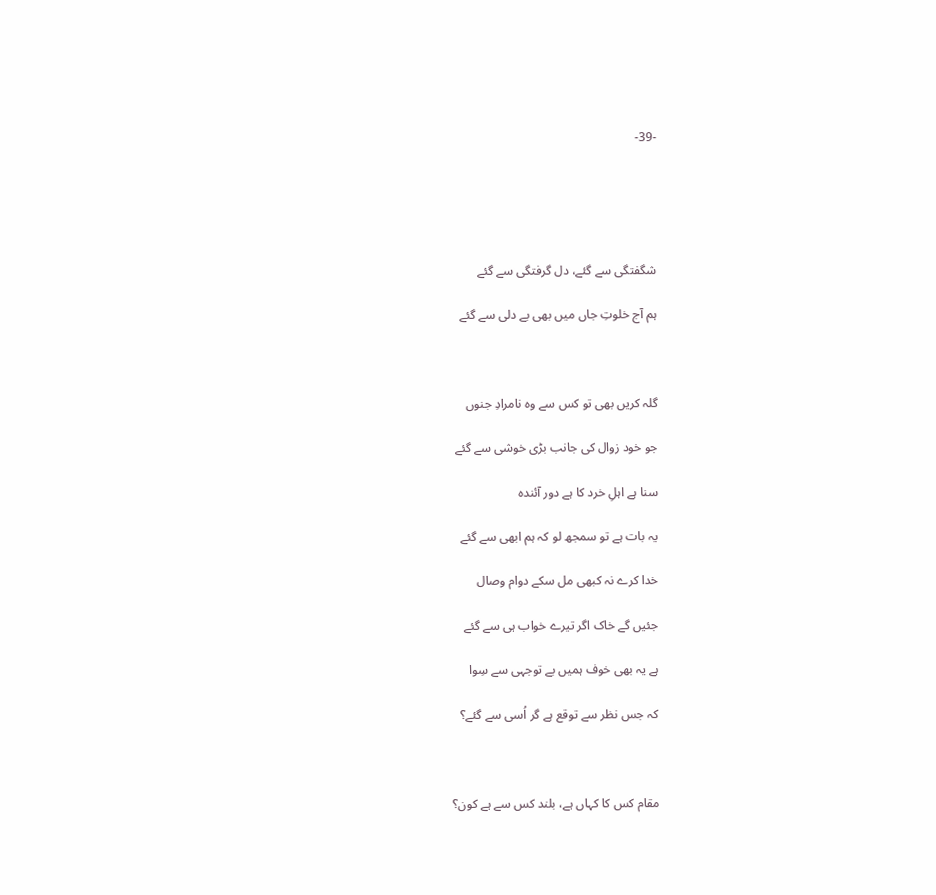-39-





شگفتگی سے گئے، دل گرفتگی سے گئے

ہم آج خلوتِ جاں میں بھی بے دلی سے گئے



گلہ کریں بھی تو کس سے وہ نامرادِ جنوں

جو خود زوال کی جانب بڑی خوشی سے گئے

سنا ہے اہلِ خرد کا ہے دور آئندہ

یہ بات ہے تو سمجھ لو کہ ہم ابھی سے گئے

خدا کرے نہ کبھی مل سکے دوام وصال

جئیں گے خاک اگر تیرے خواب ہی سے گئے

ہے یہ بھی خوف ہمیں بے توجہی سے سِوا

کہ جس نظر سے توقع ہے گر اُسی سے گئے؟



مقام کس کا کہاں ہے، بلند کس سے ہے کون؟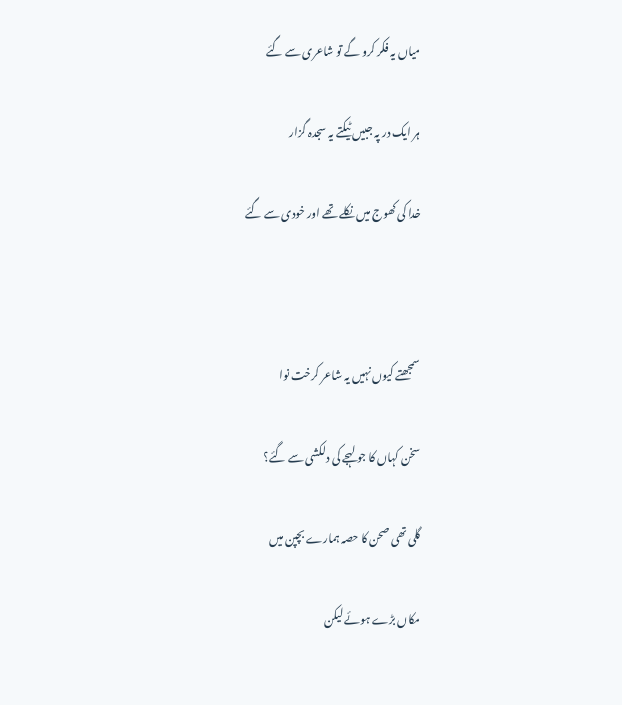میاں یہ فکر کرو گے تو شاعری سے گئے

ہر ایک در پہ جبیں ٹیکتے یہ سجدہ گزار

خدا کی کھوج میں نکلے تھے اور خودی سے گئے



سمجھتے کیوں نہیں یہ شاعر کرخت نوا

سخن کہاں کا جو لہجے کی دلکشی سے گئے؟

گلی تھی صحن کا حصہ ہمارے بچپن میں

مکاں بڑے ہوئے لیکن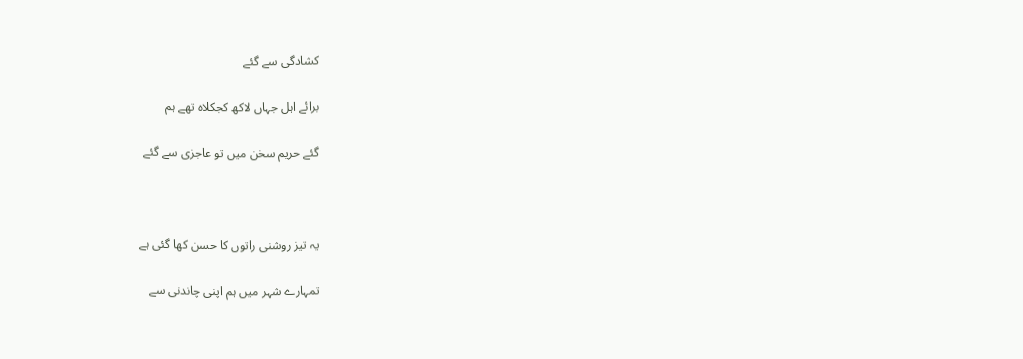کشادگی سے گئے

برائے اہل جہاں لاکھ کجکلاہ تھے ہم

گئے حریم سخن میں تو عاجزی سے گئے



یہ تیز روشنی راتوں کا حسن کھا گئی ہے

تمہارے شہر میں ہم اپنی چاندنی سے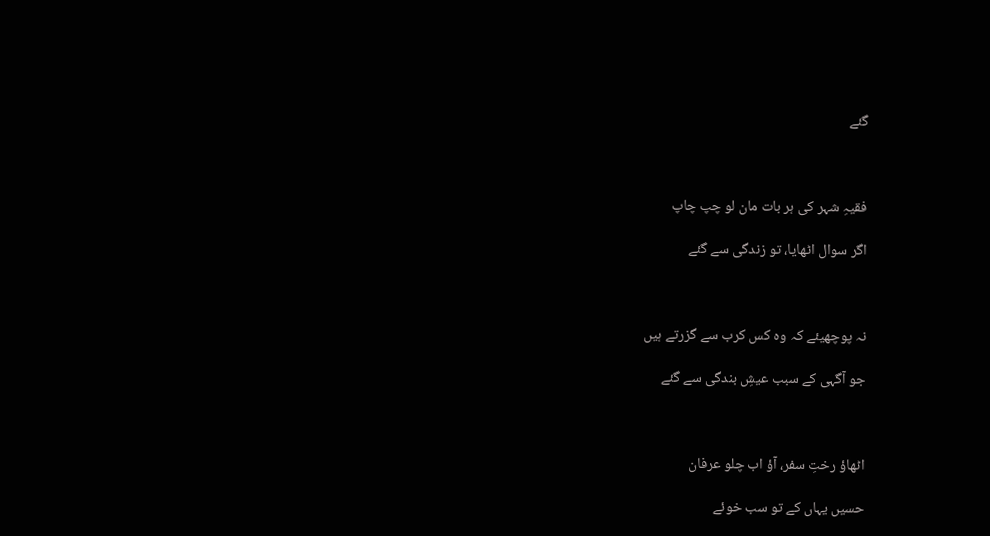گئے



فقیہِ شہر کی ہر بات مان لو چپ چاپ

اگر سوال اٹھایا، تو زندگی سے گئے



نہ پوچھیئے کہ وہ کس کرب سے گزرتے ہیں

جو آگہی کے سبب عیشِ بندگی سے گئے



اٹھاؤ رختِ سفر، آؤ اب چلو عرفان

حسیں یہاں کے تو سب خوئے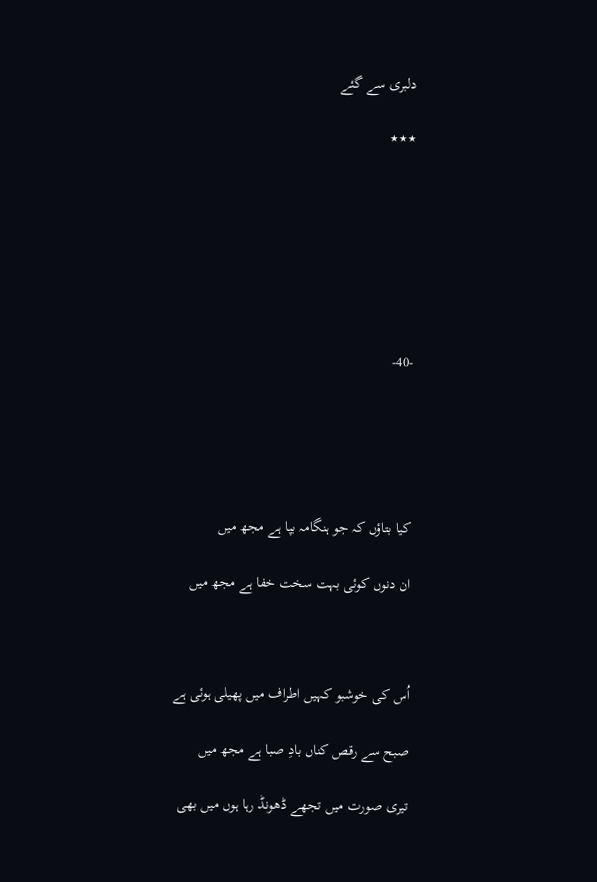دلبری سے گئے

٭٭٭







-40-





کیا بتاؤں کہ جو ہنگامہ بپا ہے مجھ میں

ان دنوں کوئی بہت سخت خفا ہے مجھ میں



اُس کی خوشبو کہیں اطراف میں پھیلی ہوئی ہے

صبح سے رقص کناں بادِ صبا ہے مجھ میں

تیری صورت میں تجھے ڈھونڈ رہا ہوں میں بھی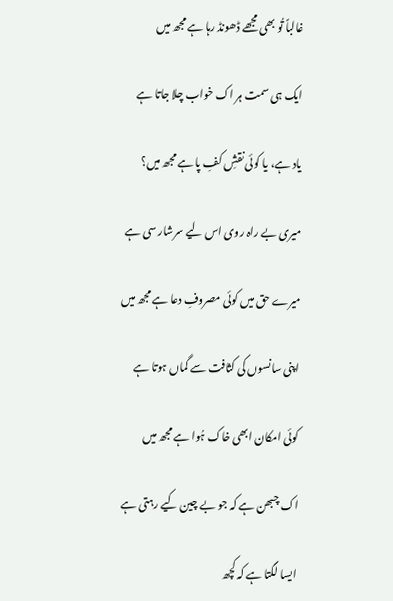غالباً تُو بھی مجھے ڈھونڈ رہا ہے مجھ میں

ایک ہی سمت ہر اک خواب چلا جاتا ہے

یاد ہے، یا کوئی نقشِ کفِ پا ہے مجھ میں؟

میری بے راہ روی اس لیے سرشار سی ہے

میرے حق میں کوئی مصروفِ دعا ہے مجھ میں

اپنی سانسوں کی کثافت سے گماں ہوتا ہے

کوئی امکان ابھی خاک ہُوا ہے مجھ میں

اک چبھن ہے کہ جو بے چین کیے رہتی ہے

ایسا لگتا ہے کہ کچھ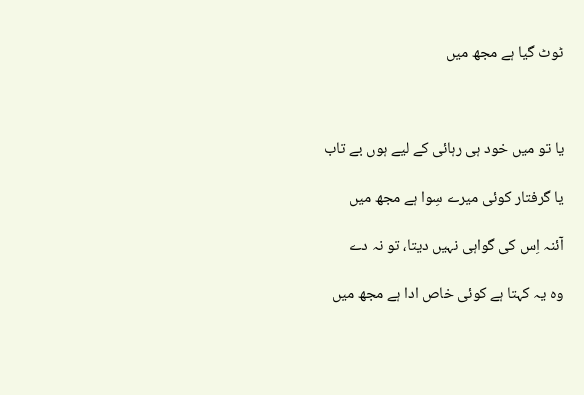ٹوٹ گیا ہے مجھ میں



یا تو میں خود ہی رہائی کے لیے ہوں بے تاب

یا گرفتار کوئی میرے سِوا ہے مجھ میں

آئنہ اِس کی گواہی نہیں دیتا، تو نہ دے

وہ یہ کہتا ہے کوئی خاص ادا ہے مجھ میں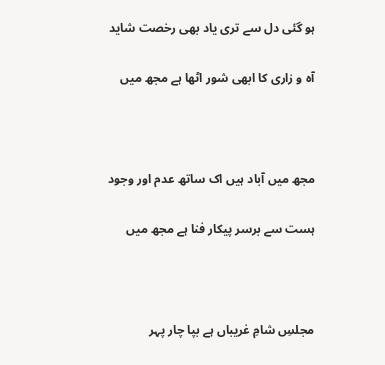ہو گئی دل سے تری یاد بھی رخصت شاید

آہ و زاری کا ابھی شور اٹھا ہے مجھ میں



مجھ میں آباد ہیں اک ساتھ عدم اور وجود

ہست سے برسر پیکار فنا ہے مجھ میں



مجلسِ شامِ غریباں ہے بپا چار پہر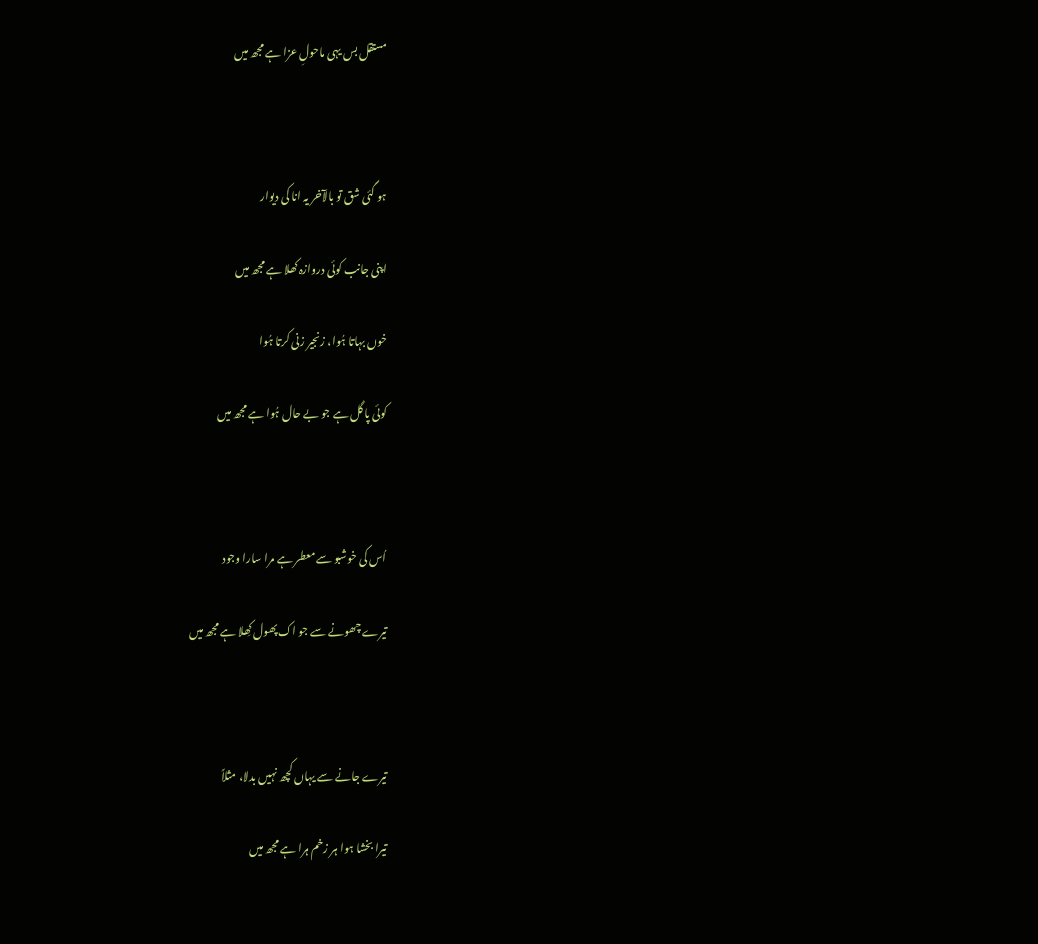مستقل بس یہی ماحولِ عزا ہے مجھ میں



ہو گئی شق تو بالآخر یہ انا کی دیوار

اپنی جانب کوئی دروازہ کھلا ہے مجھ میں

خوں بہاتا ہُوا، زنجیر زنی کرتا ہُوا

کوئی پاگل ہے جو بے حال ہُوا ہے مجھ میں



اُس کی خوشبو سے معطر ہے مرا سارا وجود

تیرے چھونے سے جو اک پھول کِھلا ہے مجھ میں



تیرے جانے سے یہاں کچھ نہیں بدلا، مثلاً

تیرا بخشا ہوا ہر زخم ہرا ہے مجھ میں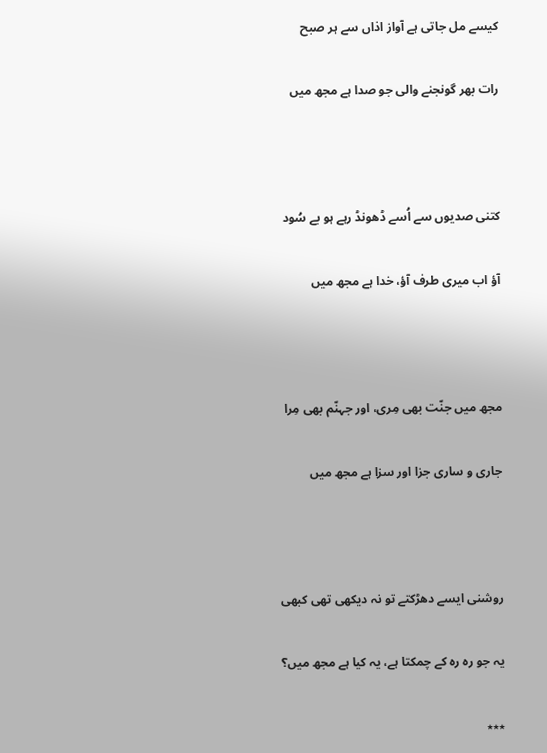کیسے مل جاتی ہے آواز اذاں سے ہر صبح

رات بھر گونجنے والی جو صدا ہے مجھ میں



کتنی صدیوں سے اُسے ڈھونڈ رہے ہو بے سُود

آؤ اب میری طرف آؤ، خدا ہے مجھ میں



مجھ میں جنّت بھی مِری، اور جہنّم بھی مِرا

جاری و ساری جزا اور سزا ہے مجھ میں



روشنی ایسے دھڑکتے تو نہ دیکھی تھی کبھی

یہ جو رہ رہ کے چمکتا ہے، یہ کیا ہے مجھ میں؟

٭٭٭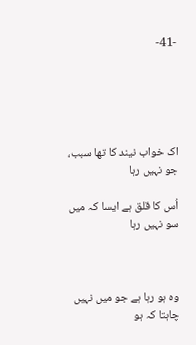-41-





اک خواب نیند کا تھا سبب، جو نہیں رہا

اُس کا قلق ہے ایسا کہ میں سو نہیں رہا



وہ ہو رہا ہے جو میں نہیں چاہتا کہ ہو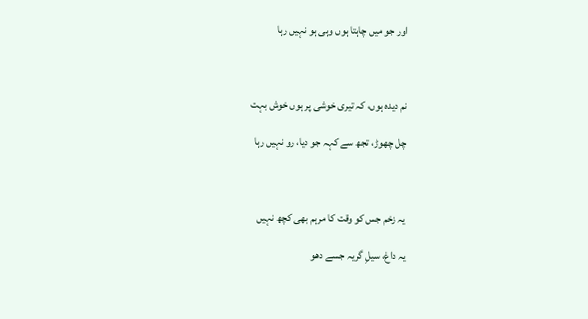اور جو میں چاہتا ہوں وہی ہو نہیں رہا



نم دیدہ ہوں، کہ تیری خوشی پر ہوں خوش بہت

چل چھوڑ، تجھ سے کہہ جو دیا، رو نہیں رہا



یہ زخم جس کو وقت کا مرہم بھی کچھ نہیں

یہ داغ، سیلِ گریہ جسے دھو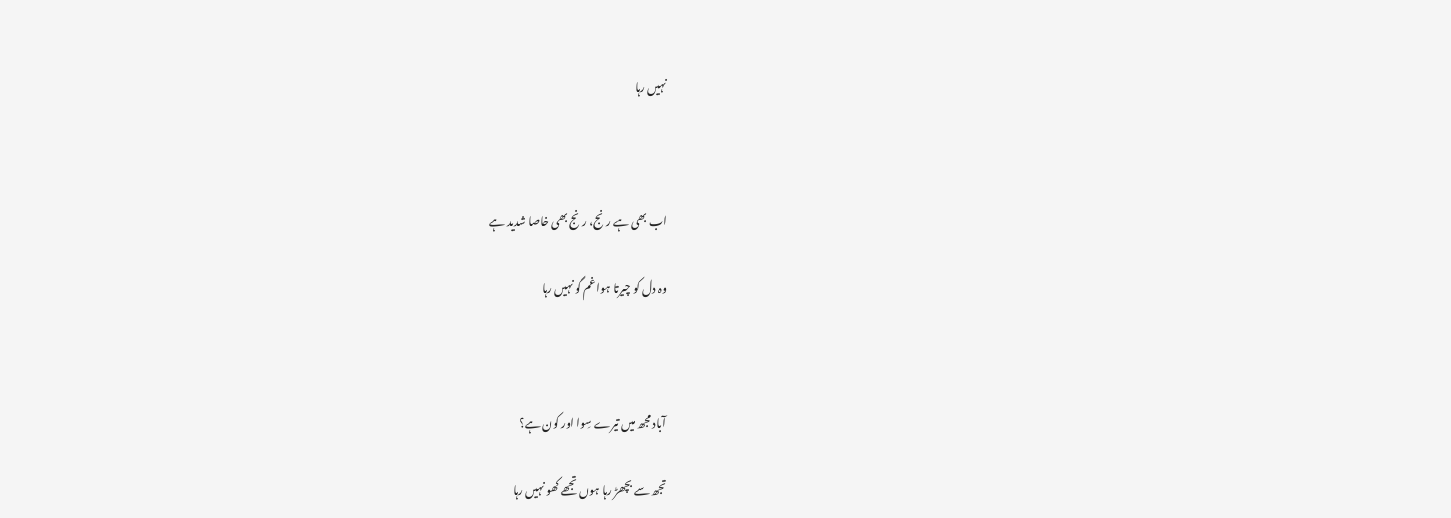نہیں رہا



اب بھی ہے رنج، رنج بھی خاصا شدید ہے

وہ دل کو چیرتا ہوا غم گو نہیں رہا



آباد مجھ میں تیرے سِوا اور کون ہے؟

تجھ سے بچھڑ رہا ہوں تجھے کھو نہیں رہا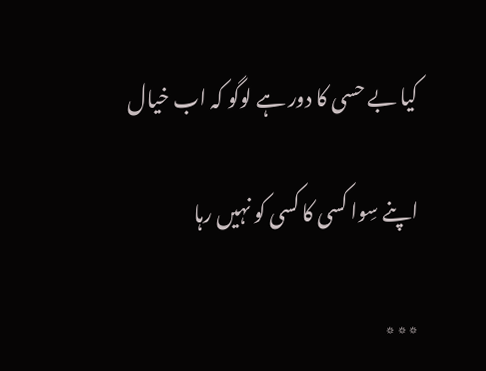کیا بے حسی کا دور ہے لوگو کہ اب خیال

اپنے سِوا کسی کا کسی کو نہیں رہا

٭٭٭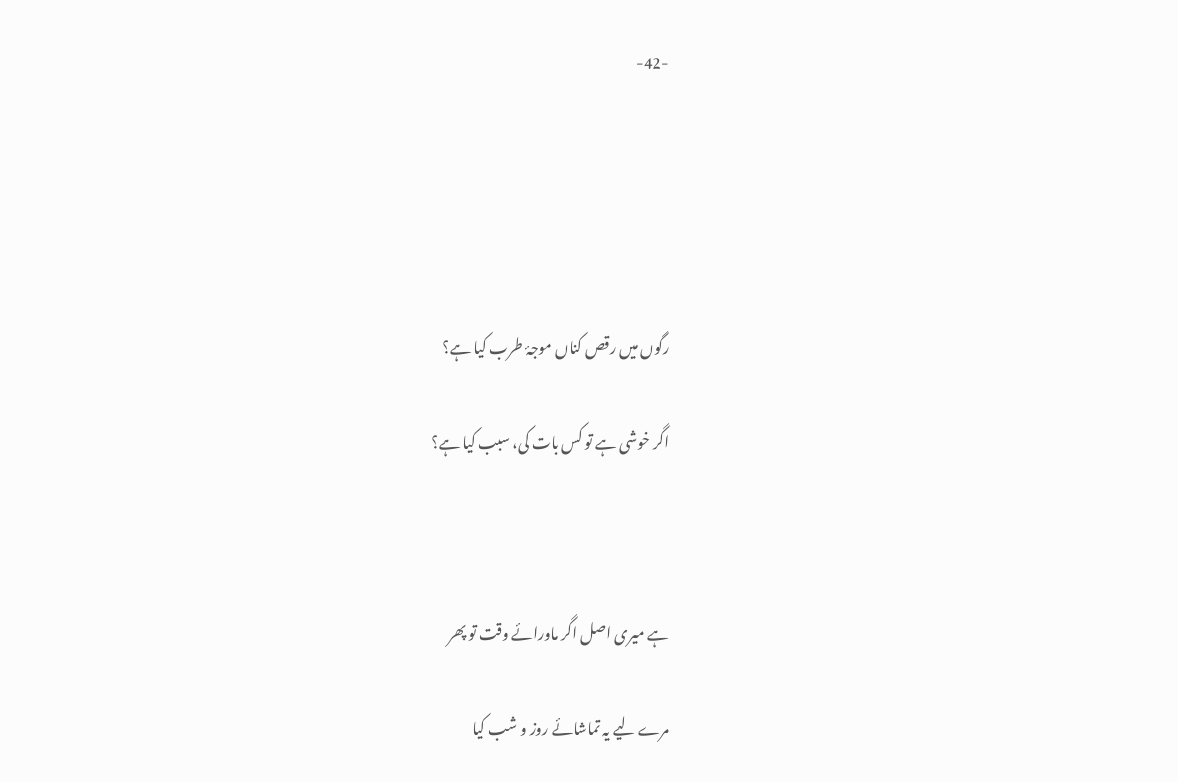-42-





رگوں میں رقص کناں موجۂ طرب کیا ہے؟

اگر خوشی ہے تو کس بات کی، سبب کیا ہے؟



ہے میری اصل اگر ماورائے وقت تو پھر

مرے لیے یہ تماشائے روز و شب کیا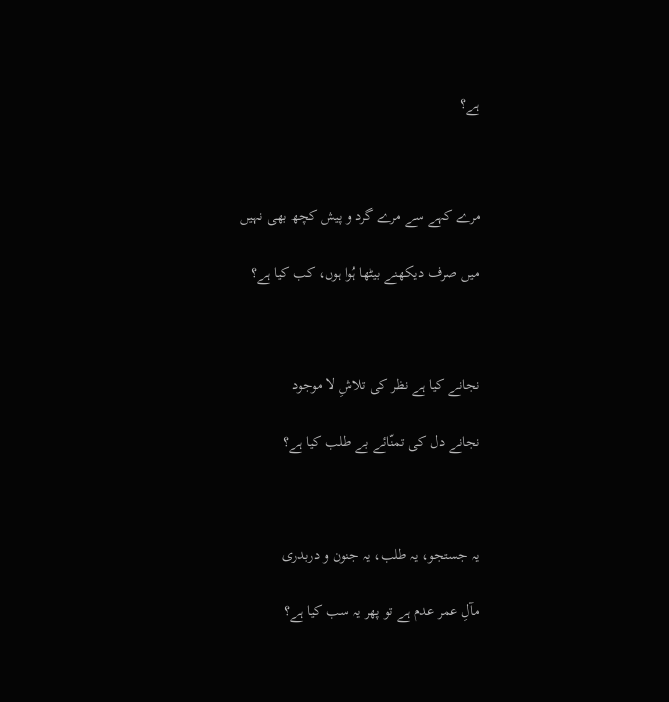ہے؟



مرے کہے سے مرے گرد و پیش کچھ بھی نہیں

میں صرف دیکھنے بیٹھا ہُوا ہوں، کب کیا ہے؟



نجانے کیا ہے نظر کی تلاشِ لا موجود

نجانے دل کی تمنّائے بے طلب کیا ہے؟



یہ جستجو، یہ طلب، یہ جنون و دربدری

مآلِ عمر عدم ہے تو پھر یہ سب کیا ہے؟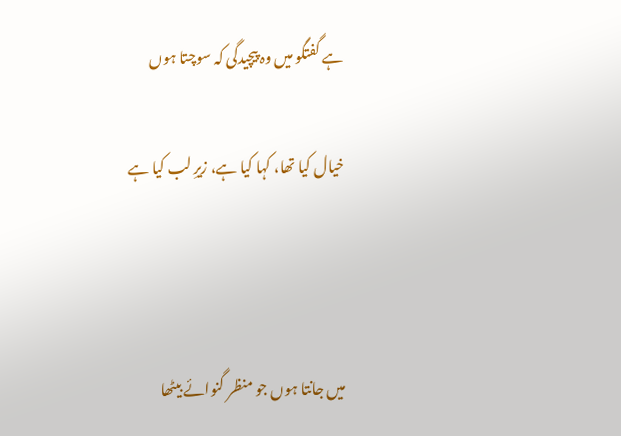ہے گفتگو میں وہ پیچیدگی کہ سوچتا ہوں

خیال کیا تھا، کہا کیا ہے، زیرِ لب کیا ہے



میں جانتا ہوں جو منظر گنوائے بیٹھا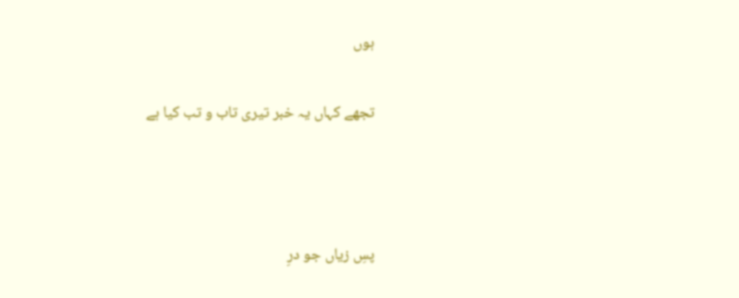ہوں

تجھے کہاں یہ خبر تیری تاب و تب کیا ہے



پسِ زیاں جو درِ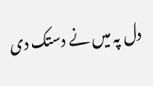دل پہ میں نے دستک دی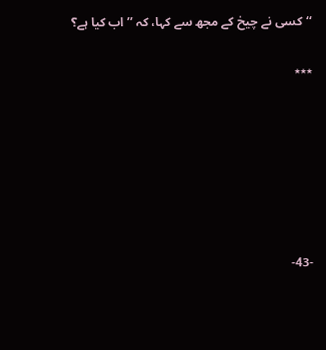‘‘کسی نے چیخ کے مجھ سے کہا، کہ ’’اب کیا ہے؟

٭٭٭







-43-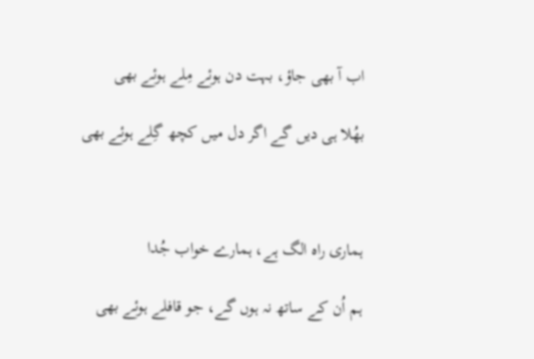اب آ بھی جاؤ، بہت دن ہوئے مِلے ہوئے بھی

بھُلا ہی دیں گے اگر دل میں کچھ گِلے ہوئے بھی



ہماری راہ الگ ہے، ہمارے خواب جُدا

ہم اُن کے ساتھ نہ ہوں گے، جو قافلے ہوئے بھی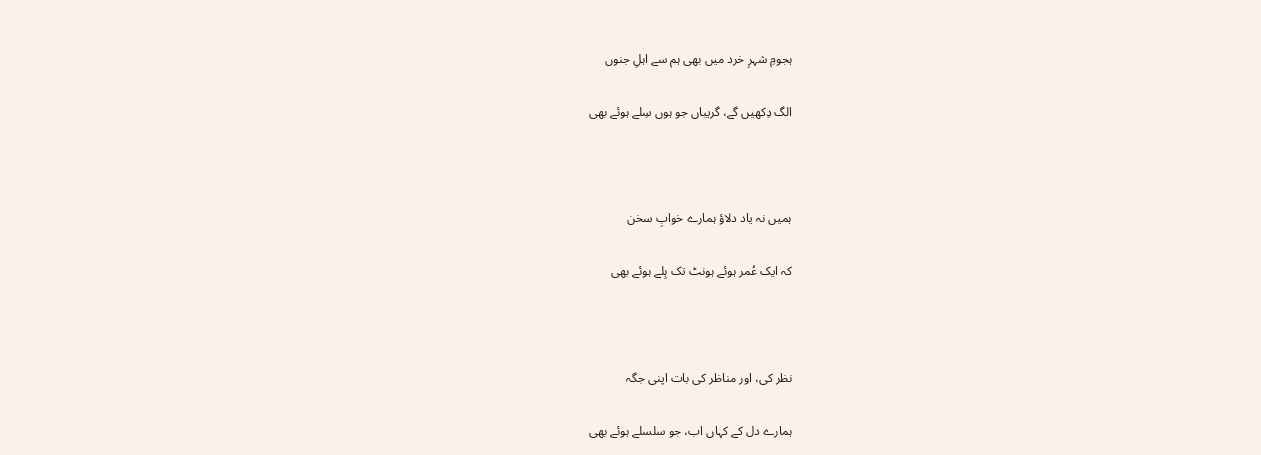ہجومِ شہرِ خرد میں بھی ہم سے اہلِ جنوں

الگ دِکھیں گے، گریباں جو ہوں سِلے ہوئے بھی



ہمیں نہ یاد دلاؤ ہمارے خوابِ سخن

کہ ایک عُمر ہوئے ہونٹ تک ہِلے ہوئے بھی



نظر کی، اور مناظر کی بات اپنی جگہ

ہمارے دل کے کہاں اب، جو سلسلے ہوئے بھی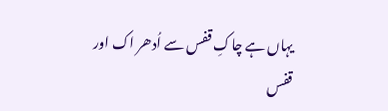یہاں ہے چاکِ قفس سے اُدھر اک اور قفس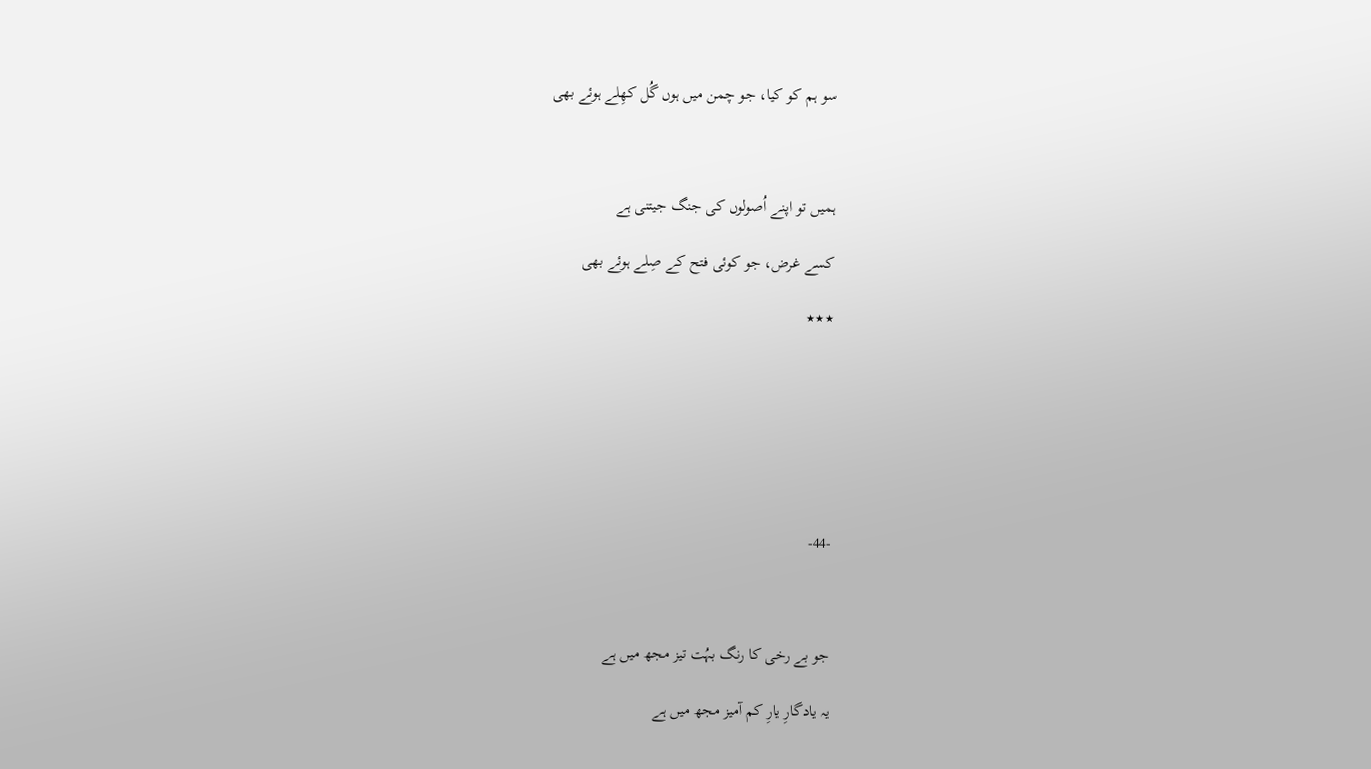سو ہم کو کیا، جو چمن میں ہوں گُل کھِلے ہوئے بھی



ہمیں تو اپنے اُصولوں کی جنگ جیتنی ہے

کسے غرض، جو کوئی فتح کے صِلے ہوئے بھی

٭٭٭







-44-



جو بے رخی کا رنگ بہُت تیز مجھ میں ہے

یہ یادگارِ یارِ کم آمیز مجھ میں ہے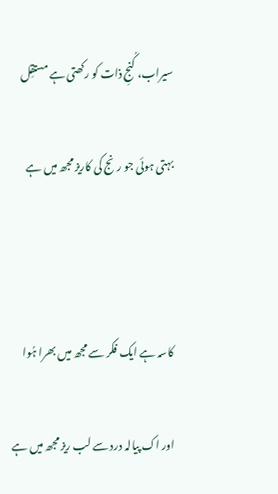سیراب، کُنجِ ذات کو رکھتی ہے مستقِل

بہتی ہوئی جو رنج کی کاریز مجھ میں ہے



کاسہ ہے ایک فکر سے مجھ میں بھرا ہُوا

اور اک پیالہ درد سے لب ریز مجھ میں ہے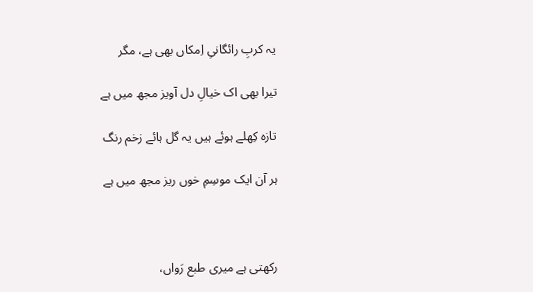یہ کربِ رائگانیِ اِمکاں بھی ہے، مگر

تیرا بھی اک خیالِ دل آویز مجھ میں ہے

تازہ کِھلے ہوئے ہیں یہ گل ہائے زخم رنگ

ہر آن ایک موسِمِ خوں ریز مجھ میں ہے



رکھتی ہے میری طبع رَواں،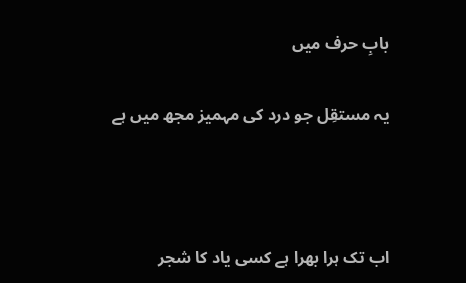بابِ حرف میں

یہ مستقِل جو درد کی مہمیز مجھ میں ہے



اب تک ہرا بھرا ہے کسی یاد کا شجر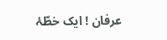عرفان ! ایک خطّۂ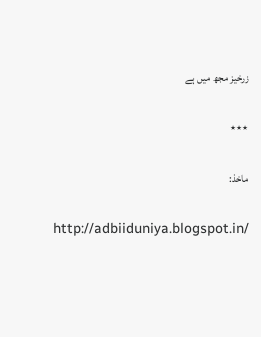زرخیز مجھ میں ہے

٭٭٭

ماخذ:

http://adbiiduniya.blogspot.in/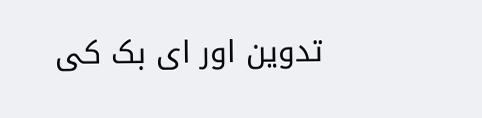تدوین اور ای بک کی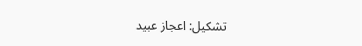تشکیل: اعجاز عبید